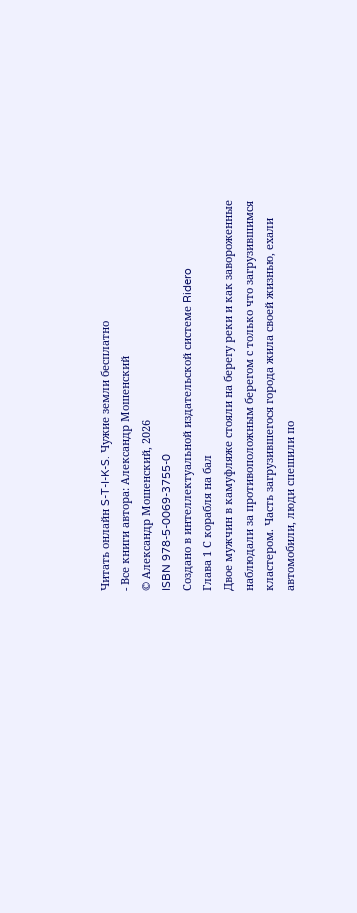Читать онлайн S-T-I-K-S. Чужие земли бесплатно
- Все книги автора: Александр Мошенский
© Александр Мошенский, 2026
ISBN 978-5-0069-3755-0
Создано в интеллектуальной издательской системе Ridero
Глава 1 С корабля на бал
Двое мужчин в камуфляже стояли на берегу реки и как завороженные наблюдали за противоположным берегом с только что загрузившимся кластером. Часть загрузившегося города жила своей жизнью, ехали автомобили, люди спешили по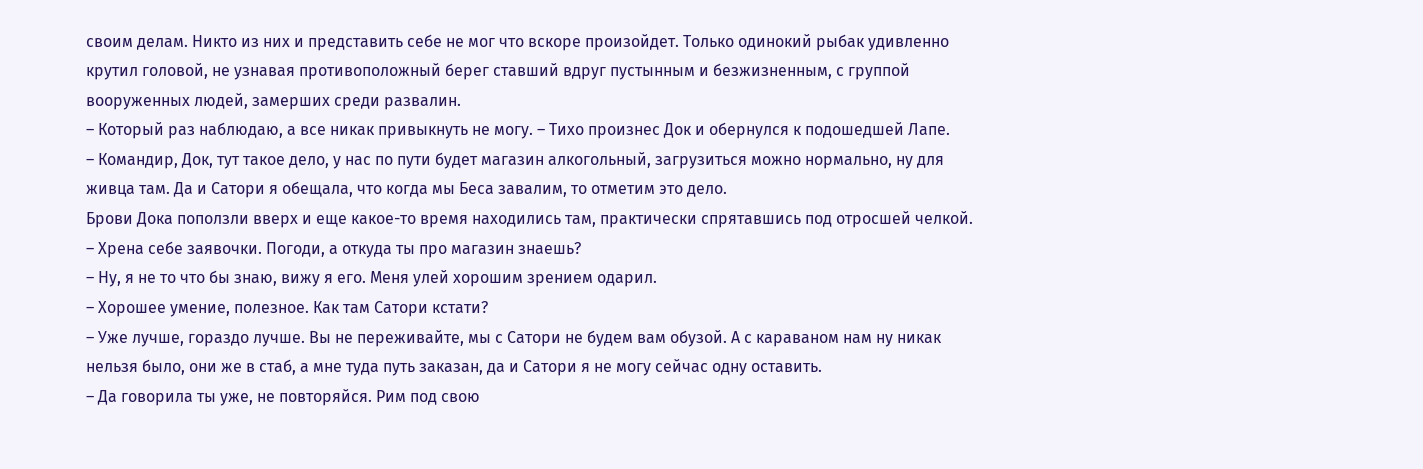своим делам. Никто из них и представить себе не мог что вскоре произойдет. Только одинокий рыбак удивленно крутил головой, не узнавая противоположный берег ставший вдруг пустынным и безжизненным, с группой вооруженных людей, замерших среди развалин.
– Который раз наблюдаю, а все никак привыкнуть не могу. – Тихо произнес Док и обернулся к подошедшей Лапе.
– Командир, Док, тут такое дело, у нас по пути будет магазин алкогольный, загрузиться можно нормально, ну для живца там. Да и Сатори я обещала, что когда мы Беса завалим, то отметим это дело.
Брови Дока поползли вверх и еще какое-то время находились там, практически спрятавшись под отросшей челкой.
– Хрена себе заявочки. Погоди, а откуда ты про магазин знаешь?
– Ну, я не то что бы знаю, вижу я его. Меня улей хорошим зрением одарил.
– Хорошее умение, полезное. Как там Сатори кстати?
– Уже лучше, гораздо лучше. Вы не переживайте, мы с Сатори не будем вам обузой. А с караваном нам ну никак нельзя было, они же в стаб, а мне туда путь заказан, да и Сатори я не могу сейчас одну оставить.
– Да говорила ты уже, не повторяйся. Рим под свою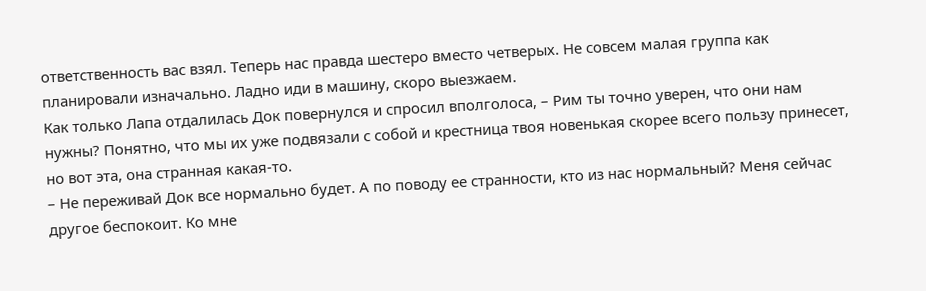ответственность вас взял. Теперь нас правда шестеро вместо четверых. Не совсем малая группа как планировали изначально. Ладно иди в машину, скоро выезжаем.
Как только Лапа отдалилась Док повернулся и спросил вполголоса, – Рим ты точно уверен, что они нам нужны? Понятно, что мы их уже подвязали с собой и крестница твоя новенькая скорее всего пользу принесет, но вот эта, она странная какая-то.
– Не переживай Док все нормально будет. А по поводу ее странности, кто из нас нормальный? Меня сейчас другое беспокоит. Ко мне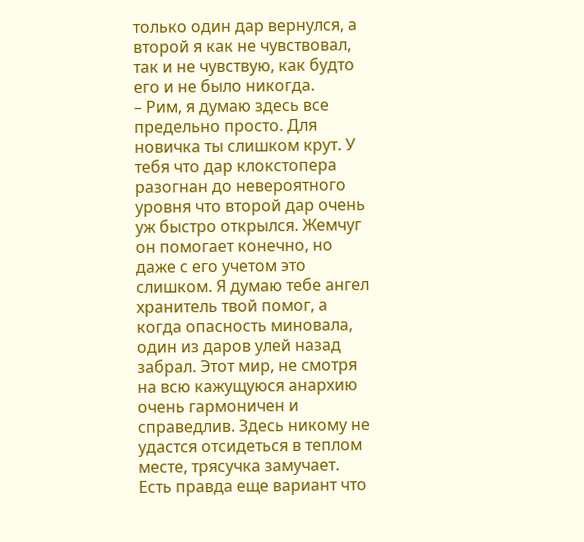только один дар вернулся, а второй я как не чувствовал, так и не чувствую, как будто его и не было никогда.
– Рим, я думаю здесь все предельно просто. Для новичка ты слишком крут. У тебя что дар клокстопера разогнан до невероятного уровня что второй дар очень уж быстро открылся. Жемчуг он помогает конечно, но даже с его учетом это слишком. Я думаю тебе ангел хранитель твой помог, а когда опасность миновала, один из даров улей назад забрал. Этот мир, не смотря на всю кажущуюся анархию очень гармоничен и справедлив. Здесь никому не удастся отсидеться в теплом месте, трясучка замучает. Есть правда еще вариант что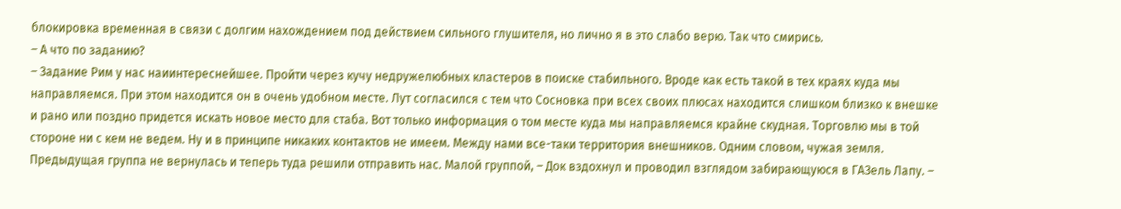блокировка временная в связи с долгим нахождением под действием сильного глушителя, но лично я в это слабо верю. Так что смирись.
– А что по заданию?
– Задание Рим у нас наиинтереснейшее. Пройти через кучу недружелюбных кластеров в поиске стабильного. Вроде как есть такой в тех краях куда мы направляемся. При этом находится он в очень удобном месте. Лут согласился с тем что Сосновка при всех своих плюсах находится слишком близко к внешке и рано или поздно придется искать новое место для стаба. Вот только информация о том месте куда мы направляемся крайне скудная. Торговлю мы в той стороне ни с кем не ведем. Ну и в принципе никаких контактов не имеем. Между нами все-таки территория внешников. Одним словом, чужая земля. Предыдущая группа не вернулась и теперь туда решили отправить нас. Малой группой, – Док вздохнул и проводил взглядом забирающуюся в ГАЗель Лапу. –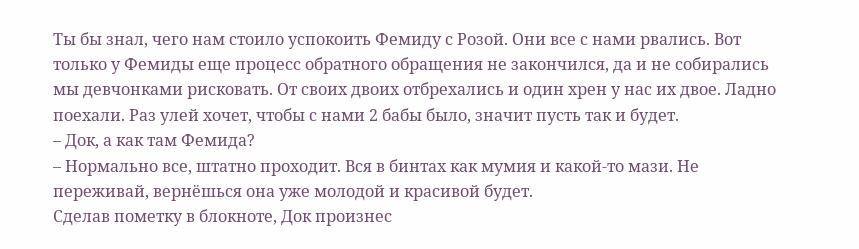Ты бы знал, чего нам стоило успокоить Фемиду с Розой. Они все с нами рвались. Вот только у Фемиды еще процесс обратного обращения не закончился, да и не собирались мы девчонками рисковать. От своих двоих отбрехались и один хрен у нас их двое. Ладно поехали. Раз улей хочет, чтобы с нами 2 бабы было, значит пусть так и будет.
– Док, а как там Фемида?
– Нормально все, штатно проходит. Вся в бинтах как мумия и какой-то мази. Не переживай, вернёшься она уже молодой и красивой будет.
Сделав пометку в блокноте, Док произнес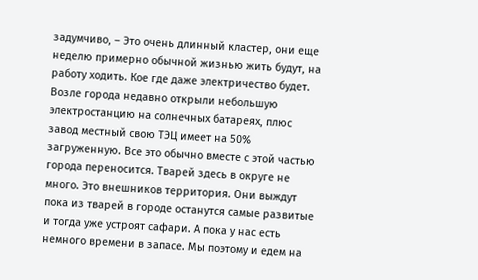задумчиво, – Это очень длинный кластер, они еще неделю примерно обычной жизнью жить будут, на работу ходить. Кое где даже электричество будет. Возле города недавно открыли небольшую электростанцию на солнечных батареях, плюс завод местный свою ТЭЦ имеет на 50% загруженную. Все это обычно вместе с этой частью города переносится. Тварей здесь в округе не много. Это внешников территория. Они выждут пока из тварей в городе останутся самые развитые и тогда уже устроят сафари. А пока у нас есть немного времени в запасе. Мы поэтому и едем на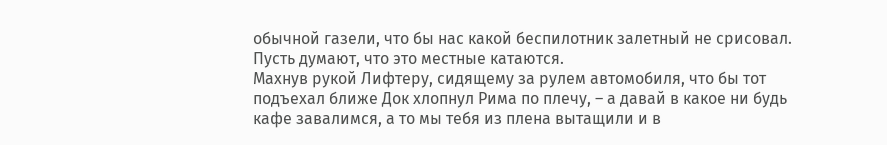обычной газели, что бы нас какой беспилотник залетный не срисовал. Пусть думают, что это местные катаются.
Махнув рукой Лифтеру, сидящему за рулем автомобиля, что бы тот подъехал ближе Док хлопнул Рима по плечу, – а давай в какое ни будь кафе завалимся, а то мы тебя из плена вытащили и в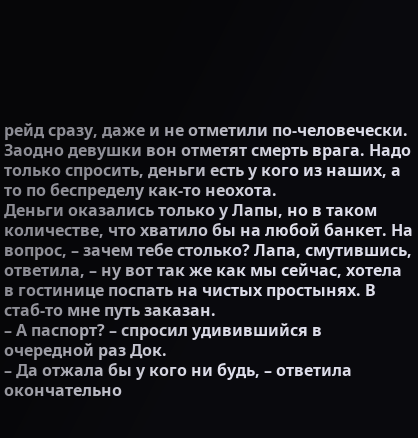рейд сразу, даже и не отметили по-человечески. Заодно девушки вон отметят смерть врага. Надо только спросить, деньги есть у кого из наших, а то по беспределу как-то неохота.
Деньги оказались только у Лапы, но в таком количестве, что хватило бы на любой банкет. На вопрос, – зачем тебе столько? Лапа, смутившись, ответила, – ну вот так же как мы сейчас, хотела в гостинице поспать на чистых простынях. В стаб-то мне путь заказан.
– А паспорт? – спросил удивившийся в очередной раз Док.
– Да отжала бы у кого ни будь, – ответила окончательно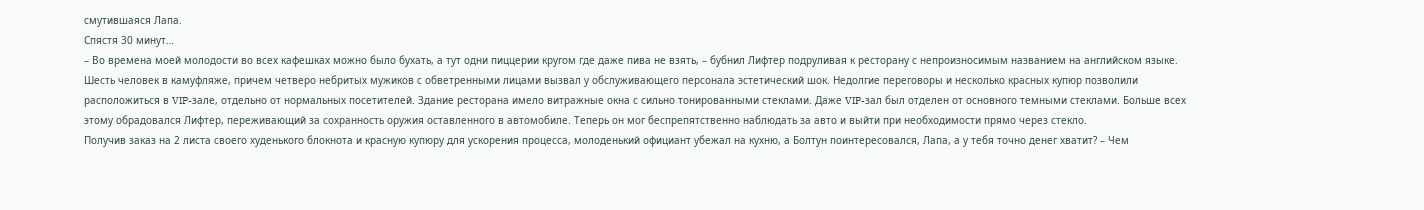смутившаяся Лапа.
Спястя 30 минут…
– Во времена моей молодости во всех кафешках можно было бухать, а тут одни пиццерии кругом где даже пива не взять, – бубнил Лифтер подруливая к ресторану с непроизносимым названием на английском языке.
Шесть человек в камуфляже, причем четверо небритых мужиков с обветренными лицами вызвал у обслуживающего персонала эстетический шок. Недолгие переговоры и несколько красных купюр позволили расположиться в VIP-зале, отдельно от нормальных посетителей. Здание ресторана имело витражные окна с сильно тонированными стеклами. Даже VIP-зал был отделен от основного темными стеклами. Больше всех этому обрадовался Лифтер, переживающий за сохранность оружия оставленного в автомобиле. Теперь он мог беспрепятственно наблюдать за авто и выйти при необходимости прямо через стекло.
Получив заказ на 2 листа своего худенького блокнота и красную купюру для ускорения процесса, молоденький официант убежал на кухню, а Болтун поинтересовался, Лапа, а у тебя точно денег хватит? – Чем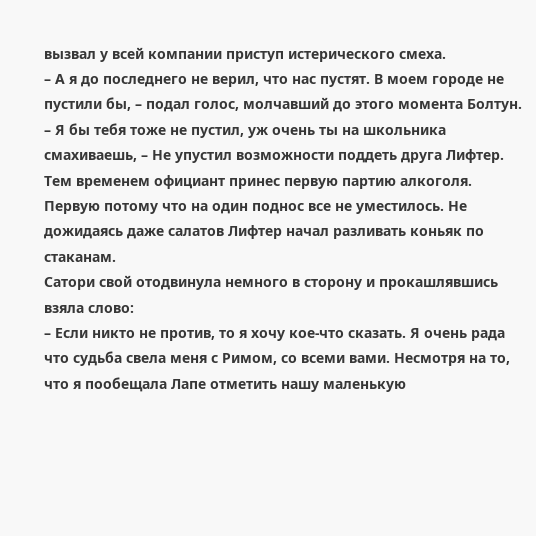вызвал у всей компании приступ истерического смеха.
– А я до последнего не верил, что нас пустят. В моем городе не пустили бы, – подал голос, молчавший до этого момента Болтун.
– Я бы тебя тоже не пустил, уж очень ты на школьника смахиваешь, – Не упустил возможности поддеть друга Лифтер.
Тем временем официант принес первую партию алкоголя. Первую потому что на один поднос все не уместилось. Не дожидаясь даже салатов Лифтер начал разливать коньяк по стаканам.
Сатори свой отодвинула немного в сторону и прокашлявшись взяла слово:
– Если никто не против, то я хочу кое-что сказать. Я очень рада что судьба свела меня с Римом, со всеми вами. Несмотря на то, что я пообещала Лапе отметить нашу маленькую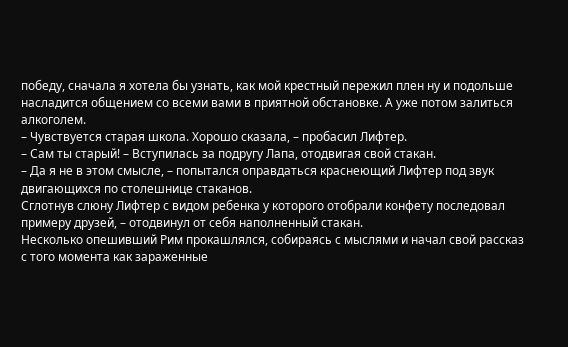победу, сначала я хотела бы узнать, как мой крестный пережил плен ну и подольше насладится общением со всеми вами в приятной обстановке. А уже потом залиться алкоголем.
– Чувствуется старая школа. Хорошо сказала, – пробасил Лифтер.
– Сам ты старый! – Вступилась за подругу Лапа, отодвигая свой стакан.
– Да я не в этом смысле, – попытался оправдаться краснеющий Лифтер под звук двигающихся по столешнице стаканов.
Сглотнув слюну Лифтер с видом ребенка у которого отобрали конфету последовал примеру друзей, – отодвинул от себя наполненный стакан.
Несколько опешивший Рим прокашлялся, собираясь с мыслями и начал свой рассказ с того момента как зараженные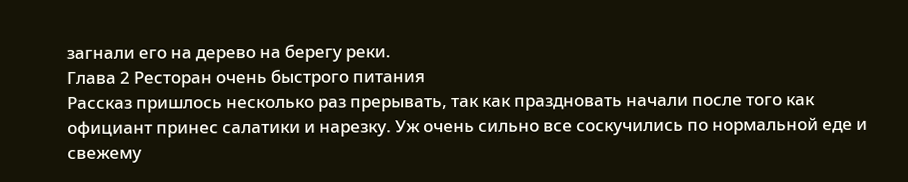загнали его на дерево на берегу реки.
Глава 2 Ресторан очень быстрого питания
Рассказ пришлось несколько раз прерывать, так как праздновать начали после того как официант принес салатики и нарезку. Уж очень сильно все соскучились по нормальной еде и свежему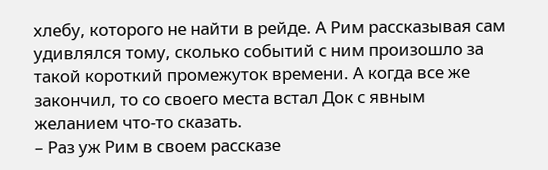хлебу, которого не найти в рейде. А Рим рассказывая сам удивлялся тому, сколько событий с ним произошло за такой короткий промежуток времени. А когда все же закончил, то со своего места встал Док с явным желанием что-то сказать.
– Раз уж Рим в своем рассказе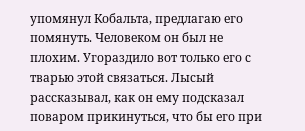упомянул Кобальта, предлагаю его помянуть. Человеком он был не плохим. Угораздило вот только его с тварью этой связаться. Лысый рассказывал, как он ему подсказал поваром прикинуться, что бы его при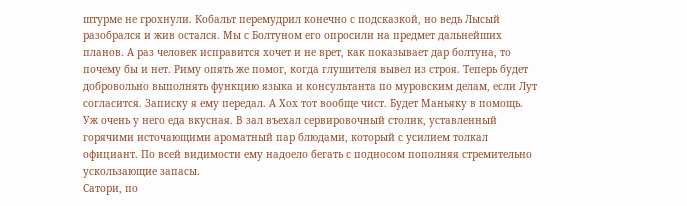штурме не грохнули. Кобальт перемудрил конечно с подсказкой, но ведь Лысый разобрался и жив остался. Мы с Болтуном его опросили на предмет дальнейших планов. А раз человек исправится хочет и не врет, как показывает дар болтуна, то почему бы и нет. Риму опять же помог, когда глушителя вывел из строя. Теперь будет добровольно выполнять функцию языка и консультанта по муровским делам, если Лут согласится. Записку я ему передал. А Хох тот вообще чист. Будет Маньяку в помощь. Уж очень у него еда вкусная. В зал въехал сервировочный столик, уставленный горячими источающими ароматный пар блюдами, который с усилием толкал официант. По всей видимости ему надоело бегать с подносом пополняя стремительно ускользающие запасы.
Сатори, по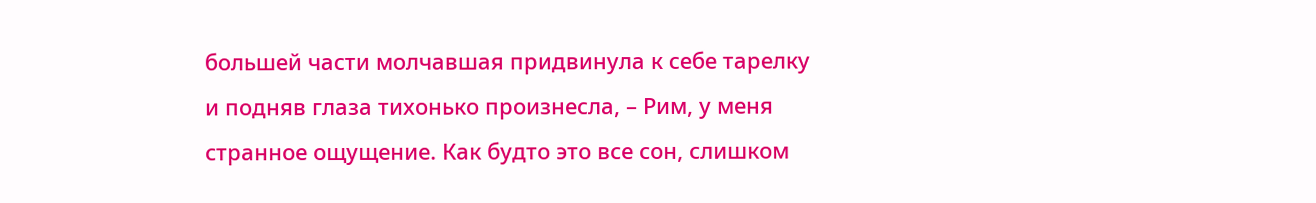большей части молчавшая придвинула к себе тарелку и подняв глаза тихонько произнесла, – Рим, у меня странное ощущение. Как будто это все сон, слишком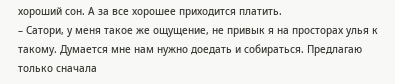хороший сон. А за все хорошее приходится платить.
– Сатори, у меня такое же ощущение, не привык я на просторах улья к такому. Думается мне нам нужно доедать и собираться. Предлагаю только сначала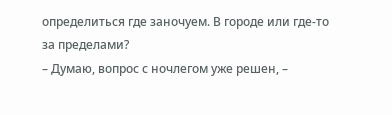определиться где заночуем. В городе или где-то за пределами?
– Думаю, вопрос с ночлегом уже решен, –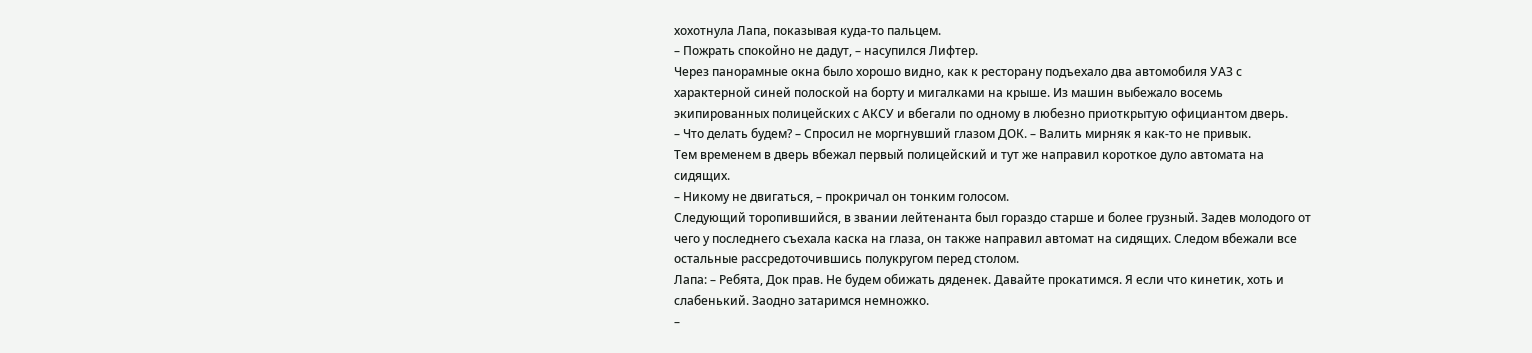хохотнула Лапа, показывая куда-то пальцем.
– Пожрать спокойно не дадут, – насупился Лифтер.
Через панорамные окна было хорошо видно, как к ресторану подъехало два автомобиля УАЗ с характерной синей полоской на борту и мигалками на крыше. Из машин выбежало восемь экипированных полицейских с АКСУ и вбегали по одному в любезно приоткрытую официантом дверь.
– Что делать будем? – Спросил не моргнувший глазом ДОК. – Валить мирняк я как-то не привык.
Тем временем в дверь вбежал первый полицейский и тут же направил короткое дуло автомата на сидящих.
– Никому не двигаться, – прокричал он тонким голосом.
Следующий торопившийся, в звании лейтенанта был гораздо старше и более грузный. Задев молодого от чего у последнего съехала каска на глаза, он также направил автомат на сидящих. Следом вбежали все остальные рассредоточившись полукругом перед столом.
Лапа: – Ребята, Док прав. Не будем обижать дяденек. Давайте прокатимся. Я если что кинетик, хоть и слабенький. Заодно затаримся немножко.
–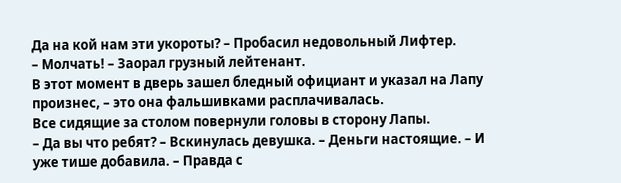Да на кой нам эти укороты? – Пробасил недовольный Лифтер.
– Молчать! – Заорал грузный лейтенант.
В этот момент в дверь зашел бледный официант и указал на Лапу произнес, – это она фальшивками расплачивалась.
Все сидящие за столом повернули головы в сторону Лапы.
– Да вы что ребят? – Вскинулась девушка. – Деньги настоящие. – И уже тише добавила. – Правда с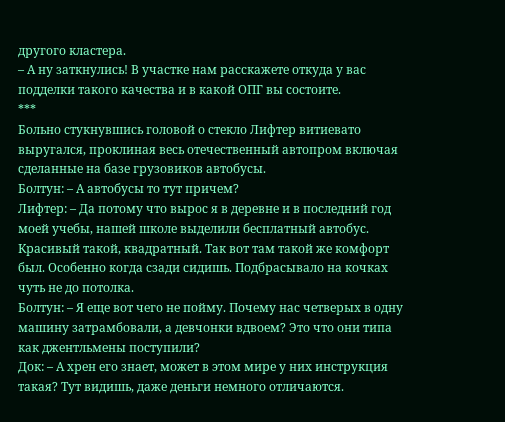другого кластера.
– А ну заткнулись! В участке нам расскажете откуда у вас подделки такого качества и в какой ОПГ вы состоите.
***
Больно стукнувшись головой о стекло Лифтер витиевато выругался, проклиная весь отечественный автопром включая сделанные на базе грузовиков автобусы.
Болтун: – А автобусы то тут причем?
Лифтер: – Да потому что вырос я в деревне и в последний год моей учебы, нашей школе выделили бесплатный автобус. Красивый такой, квадратный. Так вот там такой же комфорт был. Особенно когда сзади сидишь. Подбрасывало на кочках чуть не до потолка.
Болтун: – Я еще вот чего не пойму. Почему нас четверых в одну машину затрамбовали, а девчонки вдвоем? Это что они типа как джентльмены поступили?
Док: – А хрен его знает, может в этом мире у них инструкция такая? Тут видишь, даже деньги немного отличаются.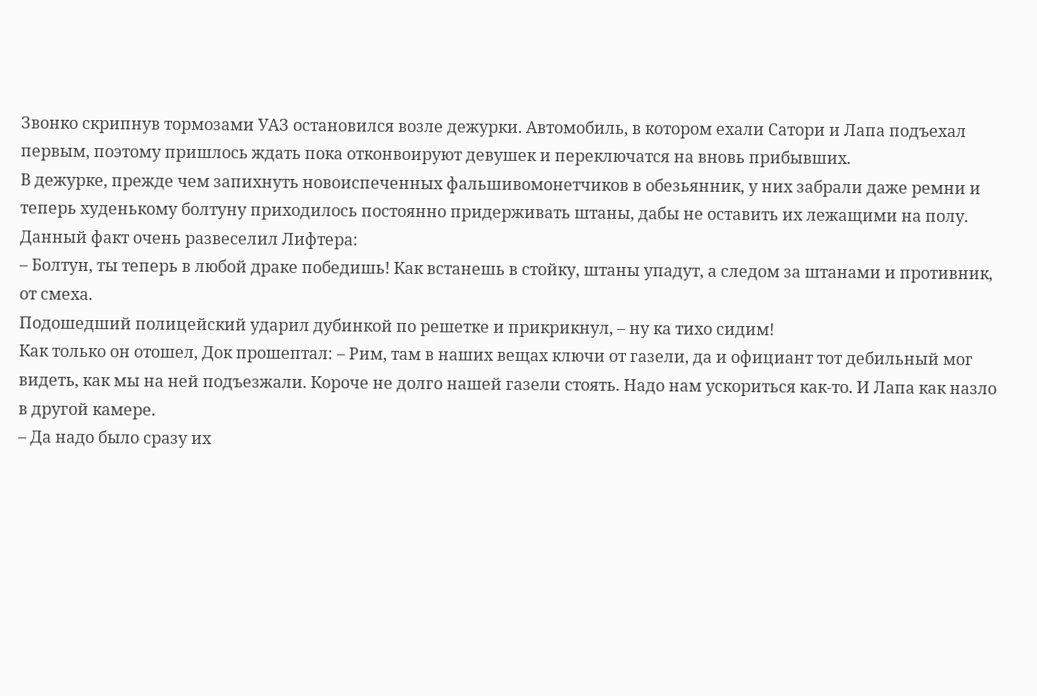Звонко скрипнув тормозами УАЗ остановился возле дежурки. Автомобиль, в котором ехали Сатори и Лапа подъехал первым, поэтому пришлось ждать пока отконвоируют девушек и переключатся на вновь прибывших.
В дежурке, прежде чем запихнуть новоиспеченных фальшивомонетчиков в обезьянник, у них забрали даже ремни и теперь худенькому болтуну приходилось постоянно придерживать штаны, дабы не оставить их лежащими на полу. Данный факт очень развеселил Лифтера:
– Болтун, ты теперь в любой драке победишь! Как встанешь в стойку, штаны упадут, а следом за штанами и противник, от смеха.
Подошедший полицейский ударил дубинкой по решетке и прикрикнул, – ну ка тихо сидим!
Как только он отошел, Док прошептал: – Рим, там в наших вещах ключи от газели, да и официант тот дебильный мог видеть, как мы на ней подъезжали. Короче не долго нашей газели стоять. Надо нам ускориться как-то. И Лапа как назло в другой камере.
– Да надо было сразу их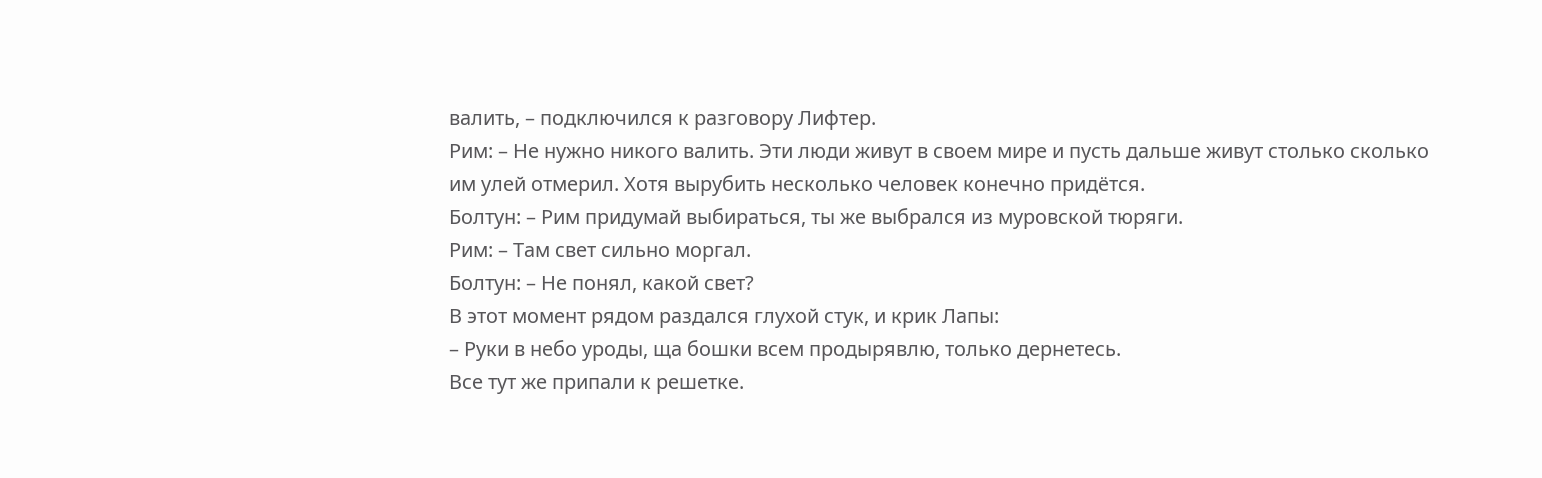валить, – подключился к разговору Лифтер.
Рим: – Не нужно никого валить. Эти люди живут в своем мире и пусть дальше живут столько сколько им улей отмерил. Хотя вырубить несколько человек конечно придётся.
Болтун: – Рим придумай выбираться, ты же выбрался из муровской тюряги.
Рим: – Там свет сильно моргал.
Болтун: – Не понял, какой свет?
В этот момент рядом раздался глухой стук, и крик Лапы:
– Руки в небо уроды, ща бошки всем продырявлю, только дернетесь.
Все тут же припали к решетке.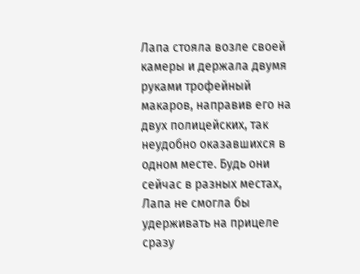Лапа стояла возле своей камеры и держала двумя руками трофейный макаров, направив его на двух полицейских, так неудобно оказавшихся в одном месте. Будь они сейчас в разных местах, Лапа не смогла бы удерживать на прицеле сразу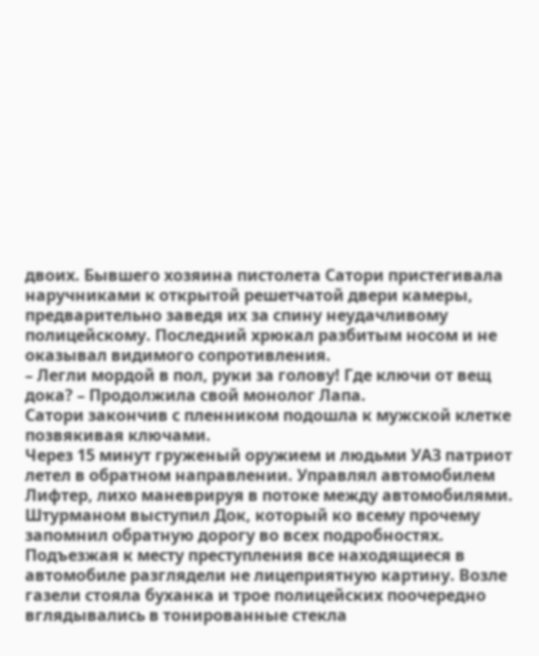двоих. Бывшего хозяина пистолета Сатори пристегивала наручниками к открытой решетчатой двери камеры, предварительно заведя их за спину неудачливому полицейскому. Последний хрюкал разбитым носом и не оказывал видимого сопротивления.
– Легли мордой в пол, руки за голову! Где ключи от вещ дока? – Продолжила свой монолог Лапа.
Сатори закончив с пленником подошла к мужской клетке позвякивая ключами.
Через 15 минут груженый оружием и людьми УАЗ патриот летел в обратном направлении. Управлял автомобилем Лифтер, лихо маневрируя в потоке между автомобилями. Штурманом выступил Док, который ко всему прочему запомнил обратную дорогу во всех подробностях. Подъезжая к месту преступления все находящиеся в автомобиле разглядели не лицеприятную картину. Возле газели стояла буханка и трое полицейских поочередно вглядывались в тонированные стекла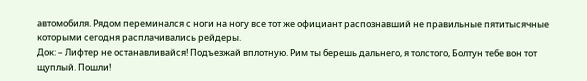автомобиля. Рядом переминался с ноги на ногу все тот же официант распознавший не правильные пятитысячные которыми сегодня расплачивались рейдеры.
Док: – Лифтер не останавливайся! Подъезжай вплотную. Рим ты берешь дальнего, я толстого, Болтун тебе вон тот щуплый. Пошли!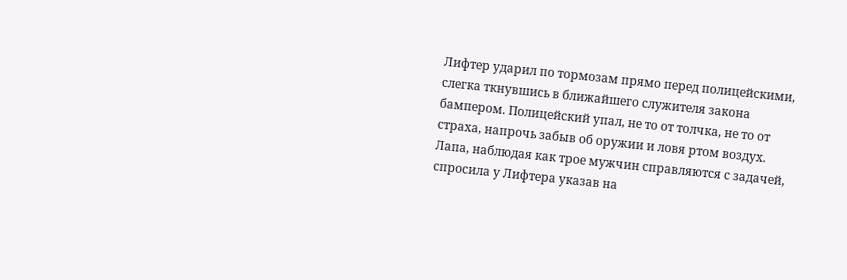Лифтер ударил по тормозам прямо перед полицейскими, слегка ткнувшись в ближайшего служителя закона бампером. Полицейский упал, не то от толчка, не то от страха, напрочь забыв об оружии и ловя ртом воздух. Лапа, наблюдая как трое мужчин справляются с задачей, спросила у Лифтера указав на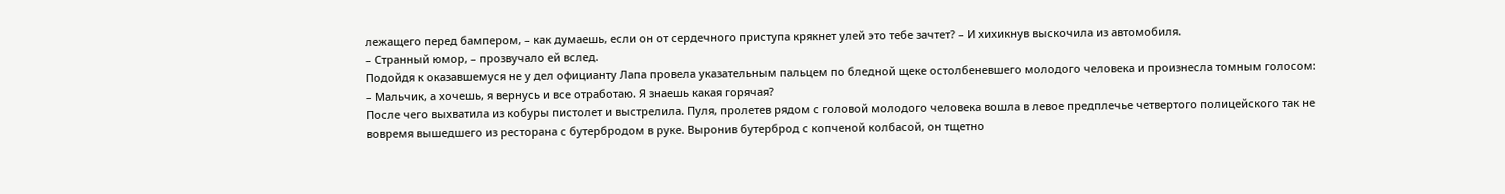лежащего перед бампером, – как думаешь, если он от сердечного приступа крякнет улей это тебе зачтет? – И хихикнув выскочила из автомобиля.
– Странный юмор, – прозвучало ей вслед.
Подойдя к оказавшемуся не у дел официанту Лапа провела указательным пальцем по бледной щеке остолбеневшего молодого человека и произнесла томным голосом:
– Мальчик, а хочешь, я вернусь и все отработаю. Я знаешь какая горячая?
После чего выхватила из кобуры пистолет и выстрелила. Пуля, пролетев рядом с головой молодого человека вошла в левое предплечье четвертого полицейского так не вовремя вышедшего из ресторана с бутербродом в руке. Выронив бутерброд с копченой колбасой, он тщетно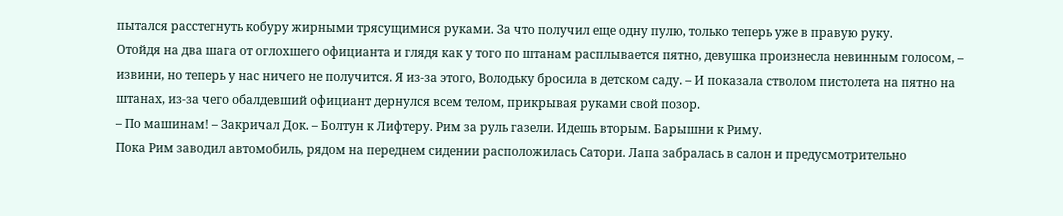пытался расстегнуть кобуру жирными трясущимися руками. За что получил еще одну пулю, только теперь уже в правую руку.
Отойдя на два шага от оглохшего официанта и глядя как у того по штанам расплывается пятно, девушка произнесла невинным голосом, – извини, но теперь у нас ничего не получится. Я из-за этого, Володьку бросила в детском саду. – И показала стволом пистолета на пятно на штанах, из-за чего обалдевший официант дернулся всем телом, прикрывая руками свой позор.
– По машинам! – Закричал Док. – Болтун к Лифтеру. Рим за руль газели. Идешь вторым. Барышни к Риму.
Пока Рим заводил автомобиль, рядом на переднем сидении расположилась Сатори. Лапа забралась в салон и предусмотрительно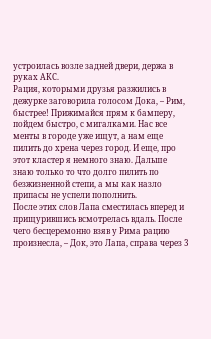устроилась возле задней двери, держа в руках АКС.
Рация, которыми друзья разжились в дежурке заговорила голосом Дока, – Рим, быстрее! Прижимайся прям к бамперу, пойдем быстро, с мигалками. Нас все менты в городе уже ищут, а нам еще пилить до хрена через город. И еще, про этот кластер я немного знаю. Дальше знаю только то что долго пилить по безжизненной степи, а мы как назло припасы не успели пополнить.
После этих слов Лапа сместилась вперед и прищурившись всмотрелась вдаль. После чего бесцеремонно взяв у Рима рацию произнесла, – Док, это Лапа, справа через 3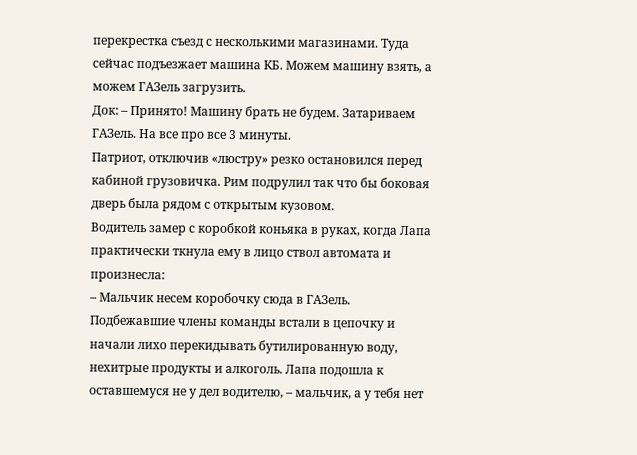перекрестка съезд с несколькими магазинами. Туда сейчас подъезжает машина КБ. Можем машину взять, а можем ГАЗель загрузить.
Док: – Принято! Машину брать не будем. Затариваем ГАЗель. На все про все 3 минуты.
Патриот, отключив «люстру» резко остановился перед кабиной грузовичка. Рим подрулил так что бы боковая дверь была рядом с открытым кузовом.
Водитель замер с коробкой коньяка в руках, когда Лапа практически ткнула ему в лицо ствол автомата и произнесла:
– Мальчик несем коробочку сюда в ГАЗель.
Подбежавшие члены команды встали в цепочку и начали лихо перекидывать бутилированную воду, нехитрые продукты и алкоголь. Лапа подошла к оставшемуся не у дел водителю, – мальчик, а у тебя нет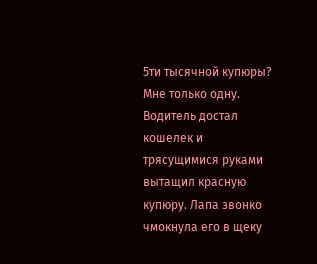5ти тысячной купюры? Мне только одну.
Водитель достал кошелек и трясущимися руками вытащил красную купюру. Лапа звонко чмокнула его в щеку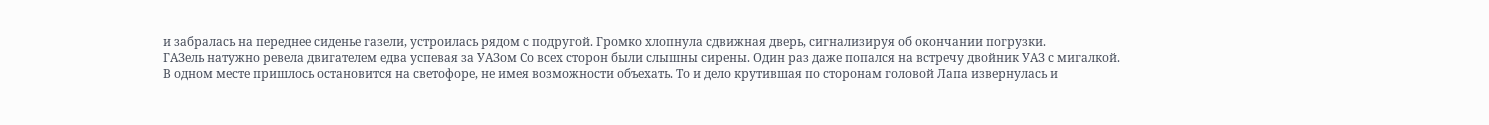и забралась на переднее сиденье газели, устроилась рядом с подругой. Громко хлопнула сдвижная дверь, сигнализируя об окончании погрузки.
ГАЗель натужно ревела двигателем едва успевая за УАЗом Со всех сторон были слышны сирены. Один раз даже попался на встречу двойник УАЗ с мигалкой.
В одном месте пришлось остановится на светофоре, не имея возможности объехать. То и дело крутившая по сторонам головой Лапа извернулась и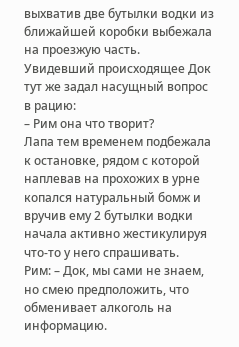выхватив две бутылки водки из ближайшей коробки выбежала на проезжую часть.
Увидевший происходящее Док тут же задал насущный вопрос в рацию:
– Рим она что творит?
Лапа тем временем подбежала к остановке, рядом с которой наплевав на прохожих в урне копался натуральный бомж и вручив ему 2 бутылки водки начала активно жестикулируя что-то у него спрашивать.
Рим: – Док, мы сами не знаем, но смею предположить, что обменивает алкоголь на информацию.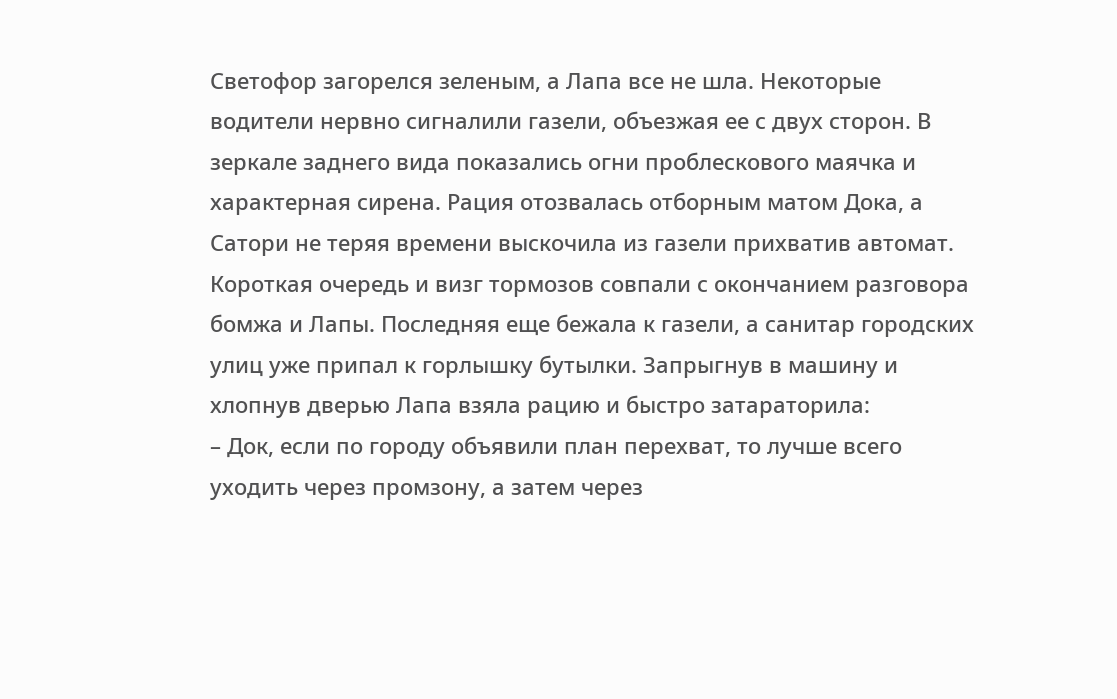Светофор загорелся зеленым, а Лапа все не шла. Некоторые водители нервно сигналили газели, объезжая ее с двух сторон. В зеркале заднего вида показались огни проблескового маячка и характерная сирена. Рация отозвалась отборным матом Дока, а Сатори не теряя времени выскочила из газели прихватив автомат.
Короткая очередь и визг тормозов совпали с окончанием разговора бомжа и Лапы. Последняя еще бежала к газели, а санитар городских улиц уже припал к горлышку бутылки. Запрыгнув в машину и хлопнув дверью Лапа взяла рацию и быстро затараторила:
– Док, если по городу объявили план перехват, то лучше всего уходить через промзону, а затем через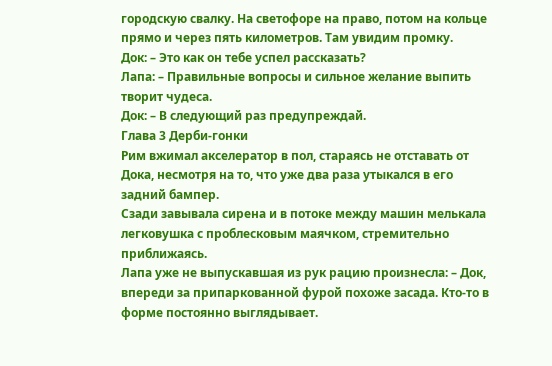городскую свалку. На светофоре на право, потом на кольце прямо и через пять километров. Там увидим промку.
Док: – Это как он тебе успел рассказать?
Лапа: – Правильные вопросы и сильное желание выпить творит чудеса.
Док: – В следующий раз предупреждай.
Глава 3 Дерби-гонки
Рим вжимал акселератор в пол, стараясь не отставать от Дока, несмотря на то, что уже два раза утыкался в его задний бампер.
Сзади завывала сирена и в потоке между машин мелькала легковушка с проблесковым маячком, стремительно приближаясь.
Лапа уже не выпускавшая из рук рацию произнесла: – Док, впереди за припаркованной фурой похоже засада. Кто-то в форме постоянно выглядывает.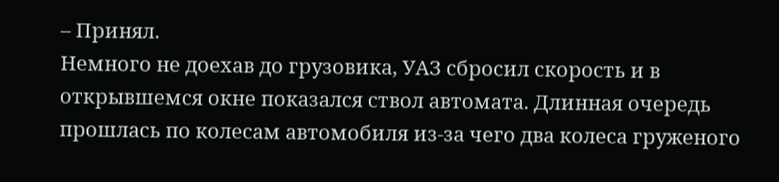– Принял.
Немного не доехав до грузовика, УАЗ сбросил скорость и в открывшемся окне показался ствол автомата. Длинная очередь прошлась по колесам автомобиля из-за чего два колеса груженого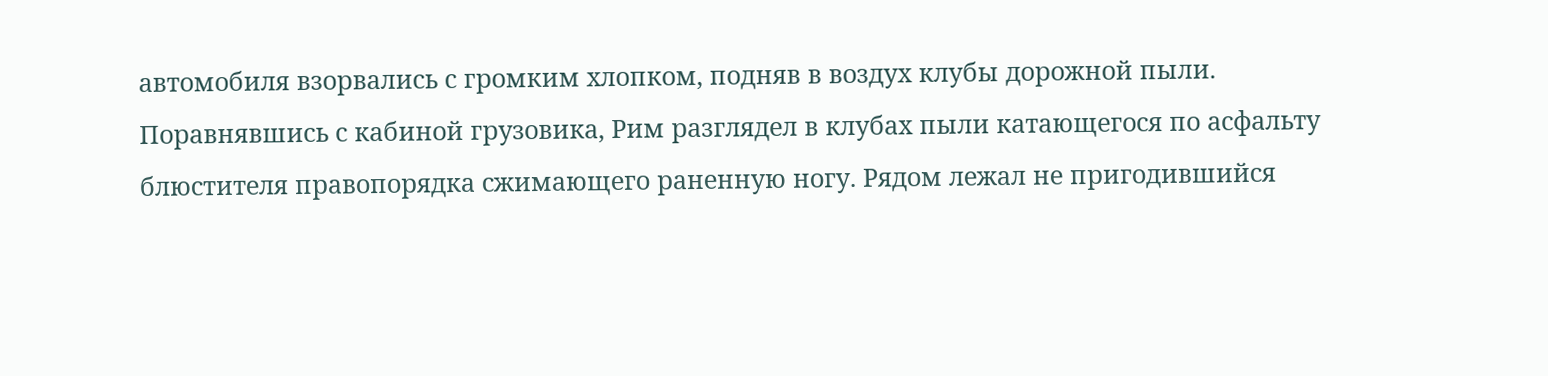автомобиля взорвались с громким хлопком, подняв в воздух клубы дорожной пыли.
Поравнявшись с кабиной грузовика, Рим разглядел в клубах пыли катающегося по асфальту блюстителя правопорядка сжимающего раненную ногу. Рядом лежал не пригодившийся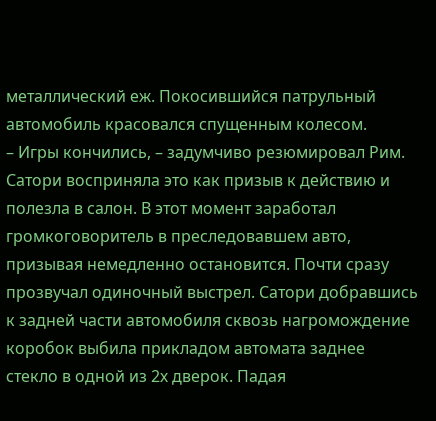металлический еж. Покосившийся патрульный автомобиль красовался спущенным колесом.
– Игры кончились, – задумчиво резюмировал Рим.
Сатори восприняла это как призыв к действию и полезла в салон. В этот момент заработал громкоговоритель в преследовавшем авто, призывая немедленно остановится. Почти сразу прозвучал одиночный выстрел. Сатори добравшись к задней части автомобиля сквозь нагромождение коробок выбила прикладом автомата заднее стекло в одной из 2х дверок. Падая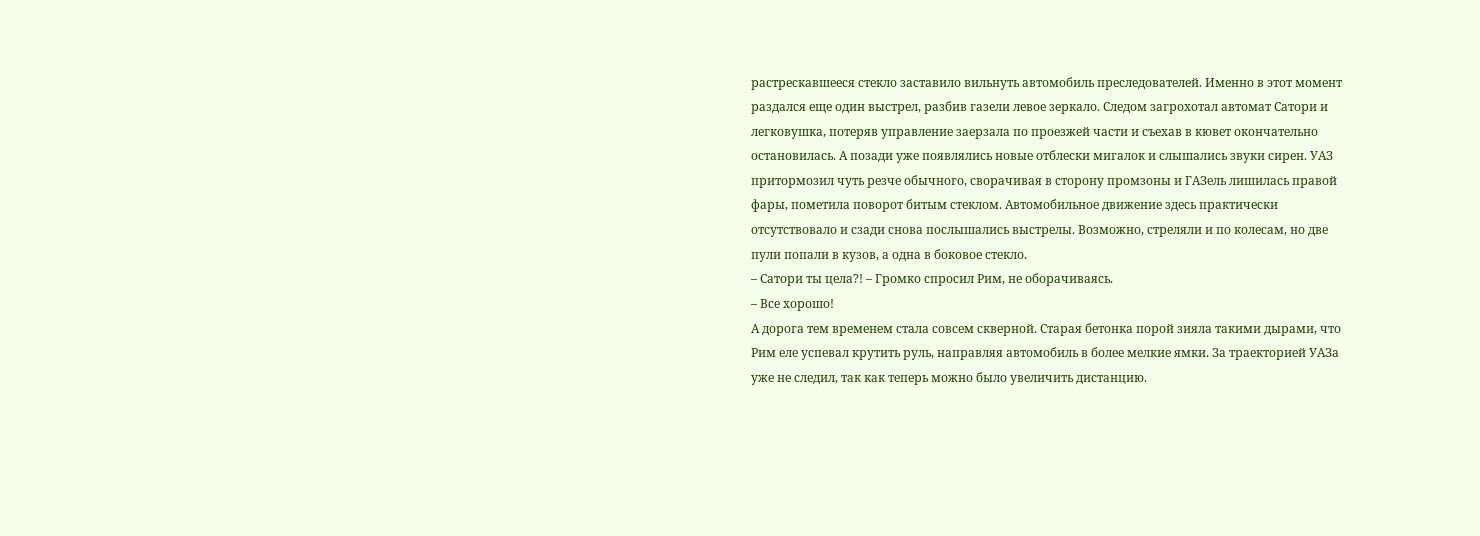растрескавшееся стекло заставило вильнуть автомобиль преследователей. Именно в этот момент раздался еще один выстрел, разбив газели левое зеркало. Следом загрохотал автомат Сатори и легковушка, потеряв управление заерзала по проезжей части и съехав в кювет окончательно остановилась. А позади уже появлялись новые отблески мигалок и слышались звуки сирен. УАЗ притормозил чуть резче обычного, сворачивая в сторону промзоны и ГАЗель лишилась правой фары, пометила поворот битым стеклом. Автомобильное движение здесь практически отсутствовало и сзади снова послышались выстрелы. Возможно, стреляли и по колесам, но две пули попали в кузов, а одна в боковое стекло.
– Сатори ты цела?! – Громко спросил Рим, не оборачиваясь.
– Все хорошо!
А дорога тем временем стала совсем скверной. Старая бетонка порой зияла такими дырами, что Рим еле успевал крутить руль, направляя автомобиль в более мелкие ямки. За траекторией УАЗа уже не следил, так как теперь можно было увеличить дистанцию.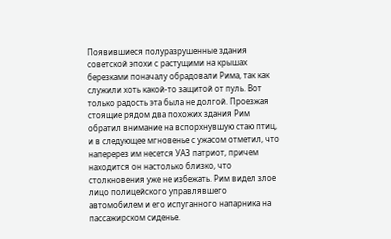Появившиеся полуразрушенные здания советской эпохи с растущими на крышах березками поначалу обрадовали Рима, так как служили хоть какой-то защитой от пуль. Вот только радость эта была не долгой. Проезжая стоящие рядом два похожих здания Рим обратил внимание на вспорхнувшую стаю птиц, и в следующее мгновенье с ужасом отметил, что наперерез им несется УАЗ патриот, причем находится он настолько близко, что столкновения уже не избежать. Рим видел злое лицо полицейского управлявшего автомобилем и его испуганного напарника на пассажирском сиденье.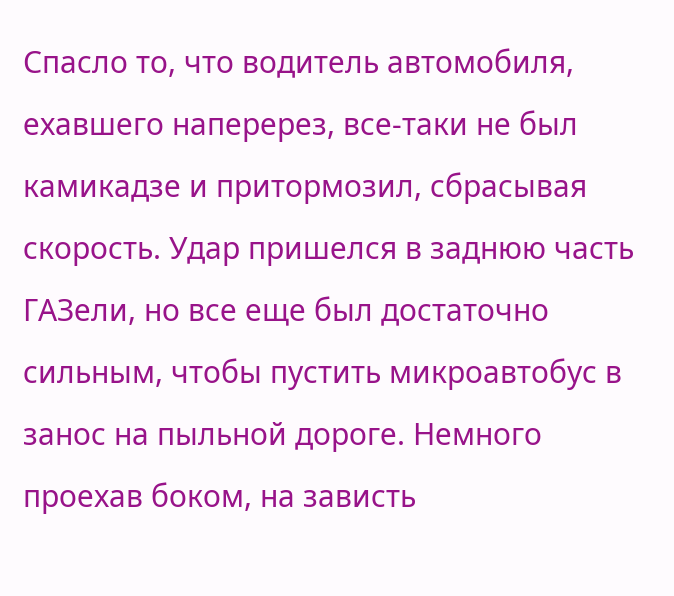Спасло то, что водитель автомобиля, ехавшего наперерез, все-таки не был камикадзе и притормозил, сбрасывая скорость. Удар пришелся в заднюю часть ГАЗели, но все еще был достаточно сильным, чтобы пустить микроавтобус в занос на пыльной дороге. Немного проехав боком, на зависть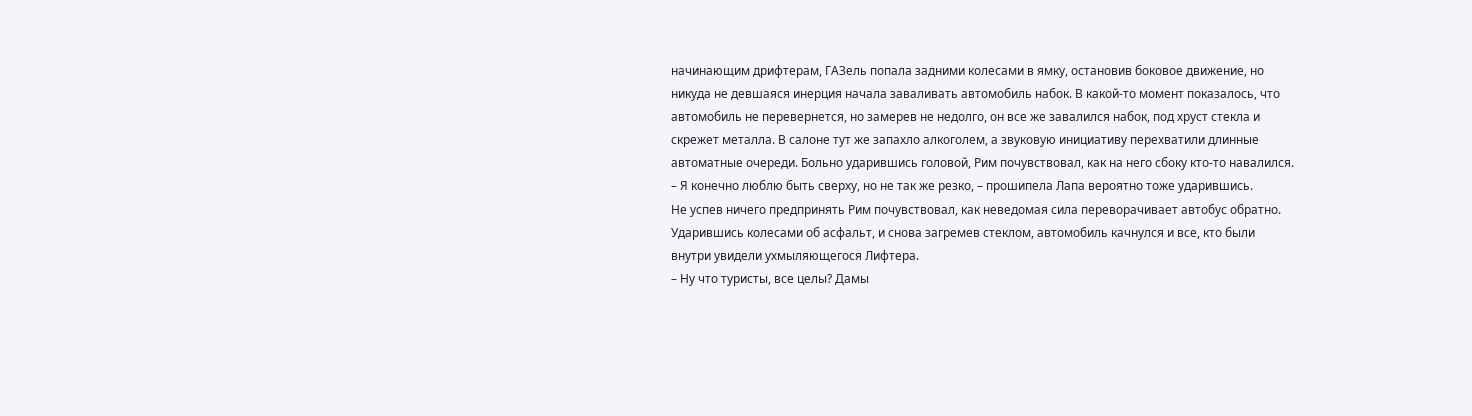начинающим дрифтерам, ГАЗель попала задними колесами в ямку, остановив боковое движение, но никуда не девшаяся инерция начала заваливать автомобиль набок. В какой-то момент показалось, что автомобиль не перевернется, но замерев не недолго, он все же завалился набок, под хруст стекла и скрежет металла. В салоне тут же запахло алкоголем, а звуковую инициативу перехватили длинные автоматные очереди. Больно ударившись головой, Рим почувствовал, как на него сбоку кто-то навалился.
– Я конечно люблю быть сверху, но не так же резко, – прошипела Лапа вероятно тоже ударившись.
Не успев ничего предпринять Рим почувствовал, как неведомая сила переворачивает автобус обратно.
Ударившись колесами об асфальт, и снова загремев стеклом, автомобиль качнулся и все, кто были внутри увидели ухмыляющегося Лифтера.
– Ну что туристы, все целы? Дамы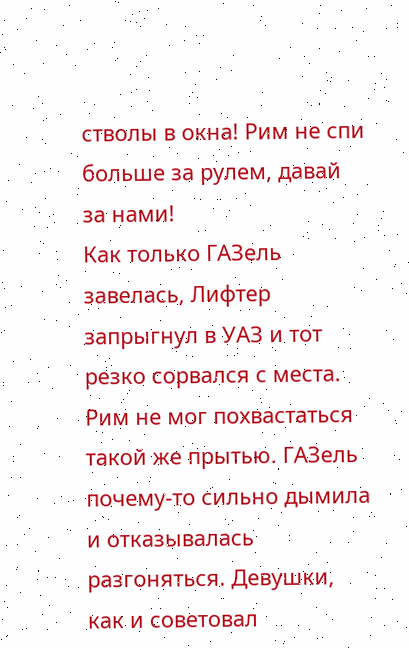стволы в окна! Рим не спи больше за рулем, давай за нами!
Как только ГАЗель завелась, Лифтер запрыгнул в УАЗ и тот резко сорвался с места. Рим не мог похвастаться такой же прытью. ГАЗель почему-то сильно дымила и отказывалась разгоняться. Девушки, как и советовал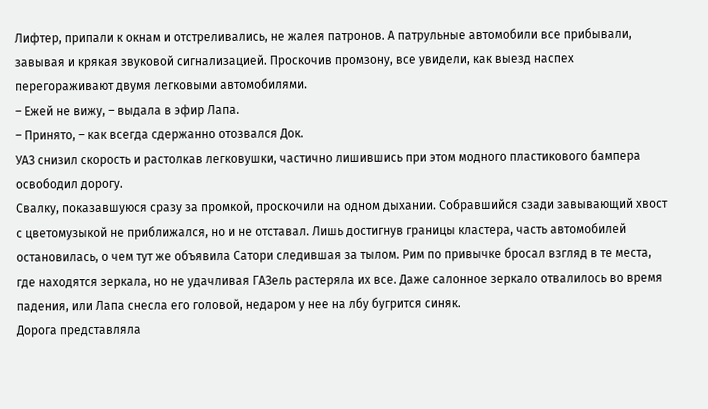Лифтер, припали к окнам и отстреливались, не жалея патронов. А патрульные автомобили все прибывали, завывая и крякая звуковой сигнализацией. Проскочив промзону, все увидели, как выезд наспех перегораживают двумя легковыми автомобилями.
– Ежей не вижу, – выдала в эфир Лапа.
– Принято, – как всегда сдержанно отозвался Док.
УАЗ снизил скорость и растолкав легковушки, частично лишившись при этом модного пластикового бампера освободил дорогу.
Свалку, показавшуюся сразу за промкой, проскочили на одном дыхании. Собравшийся сзади завывающий хвост с цветомузыкой не приближался, но и не отставал. Лишь достигнув границы кластера, часть автомобилей остановилась, о чем тут же объявила Сатори следившая за тылом. Рим по привычке бросал взгляд в те места, где находятся зеркала, но не удачливая ГАЗель растеряла их все. Даже салонное зеркало отвалилось во время падения, или Лапа снесла его головой, недаром у нее на лбу бугрится синяк.
Дорога представляла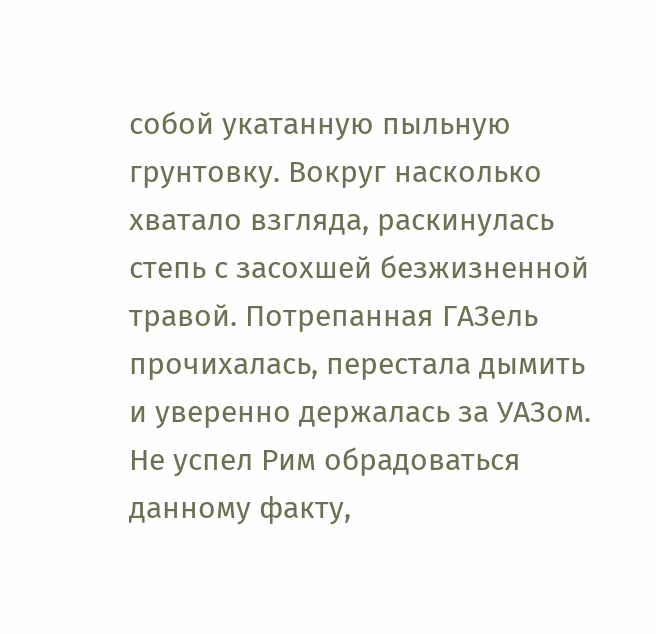собой укатанную пыльную грунтовку. Вокруг насколько хватало взгляда, раскинулась степь с засохшей безжизненной травой. Потрепанная ГАЗель прочихалась, перестала дымить и уверенно держалась за УАЗом. Не успел Рим обрадоваться данному факту,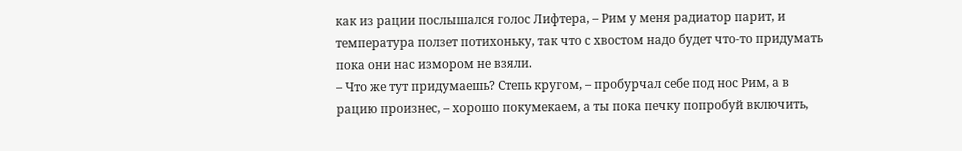как из рации послышался голос Лифтера, – Рим у меня радиатор парит, и температура ползет потихоньку, так что с хвостом надо будет что-то придумать пока они нас измором не взяли.
– Что же тут придумаешь? Степь кругом, – пробурчал себе под нос Рим, а в рацию произнес, – хорошо покумекаем, а ты пока печку попробуй включить,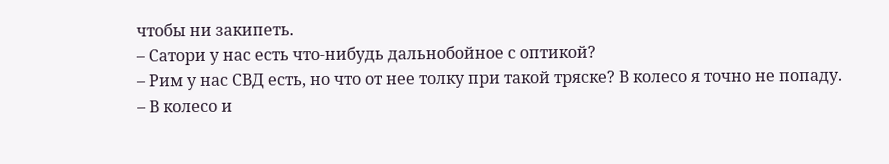чтобы ни закипеть.
– Сатори у нас есть что-нибудь дальнобойное с оптикой?
– Рим у нас СВД есть, но что от нее толку при такой тряске? В колесо я точно не попаду.
– В колесо и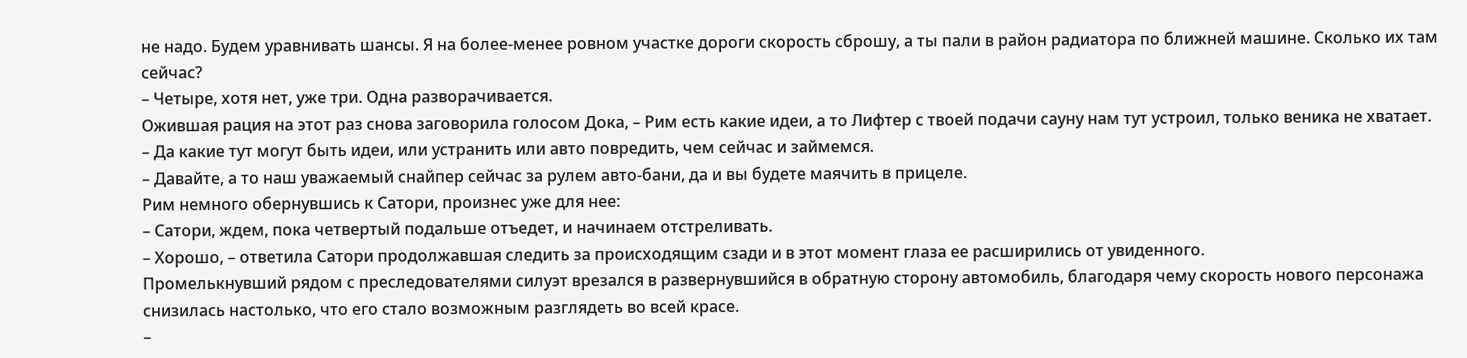не надо. Будем уравнивать шансы. Я на более-менее ровном участке дороги скорость сброшу, а ты пали в район радиатора по ближней машине. Сколько их там сейчас?
– Четыре, хотя нет, уже три. Одна разворачивается.
Ожившая рация на этот раз снова заговорила голосом Дока, – Рим есть какие идеи, а то Лифтер с твоей подачи сауну нам тут устроил, только веника не хватает.
– Да какие тут могут быть идеи, или устранить или авто повредить, чем сейчас и займемся.
– Давайте, а то наш уважаемый снайпер сейчас за рулем авто-бани, да и вы будете маячить в прицеле.
Рим немного обернувшись к Сатори, произнес уже для нее:
– Сатори, ждем, пока четвертый подальше отъедет, и начинаем отстреливать.
– Хорошо, – ответила Сатори продолжавшая следить за происходящим сзади и в этот момент глаза ее расширились от увиденного.
Промелькнувший рядом с преследователями силуэт врезался в развернувшийся в обратную сторону автомобиль, благодаря чему скорость нового персонажа снизилась настолько, что его стало возможным разглядеть во всей красе.
–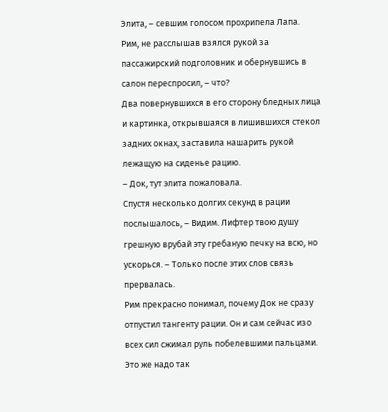Элита, – севшим голосом прохрипела Лапа.
Рим, не расслышав взялся рукой за пассажирский подголовник и обернувшись в салон переспросил, – что?
Два повернувшихся в его сторону бледных лица и картинка, открывшаяся в лишившихся стекол задних окнах, заставила нашарить рукой лежащую на сиденье рацию.
– Док, тут элита пожаловала.
Спустя несколько долгих секунд в рации послышалось, – Видим. Лифтер твою душу грешную врубай эту гребаную печку на всю, но ускорься. – Только после этих слов связь прервалась.
Рим прекрасно понимал, почему Док не сразу отпустил тангенту рации. Он и сам сейчас изо всех сил сжимал руль побелевшими пальцами.
Это же надо так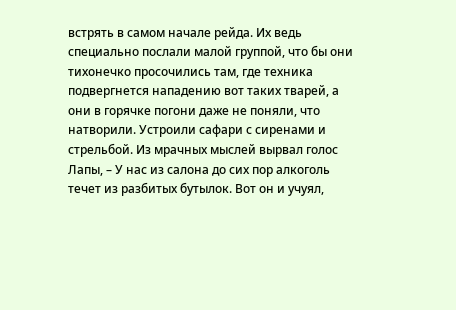встрять в самом начале рейда. Их ведь специально послали малой группой, что бы они тихонечко просочились там, где техника подвергнется нападению вот таких тварей, а они в горячке погони даже не поняли, что натворили. Устроили сафари с сиренами и стрельбой. Из мрачных мыслей вырвал голос Лапы, – У нас из салона до сих пор алкоголь течет из разбитых бутылок. Вот он и учуял,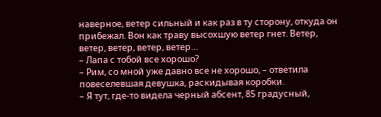наверное, ветер сильный и как раз в ту сторону, откуда он прибежал. Вон как траву высохшую ветер гнет. Ветер, ветер, ветер, ветер, ветер…
– Лапа с тобой все хорошо?
– Рим, со мной уже давно все не хорошо, – ответила повеселевшая девушка, раскидывая коробки.
– Я тут, где-то видела черный абсент, 85 градусный,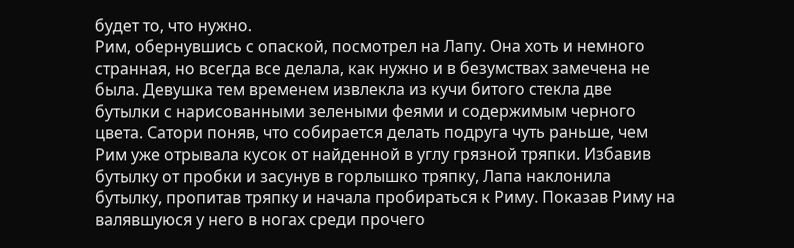будет то, что нужно.
Рим, обернувшись с опаской, посмотрел на Лапу. Она хоть и немного странная, но всегда все делала, как нужно и в безумствах замечена не была. Девушка тем временем извлекла из кучи битого стекла две бутылки с нарисованными зелеными феями и содержимым черного цвета. Сатори поняв, что собирается делать подруга чуть раньше, чем Рим уже отрывала кусок от найденной в углу грязной тряпки. Избавив бутылку от пробки и засунув в горлышко тряпку, Лапа наклонила бутылку, пропитав тряпку и начала пробираться к Риму. Показав Риму на валявшуюся у него в ногах среди прочего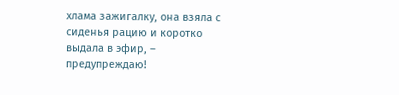хлама зажигалку, она взяла с сиденья рацию и коротко выдала в эфир, – предупреждаю!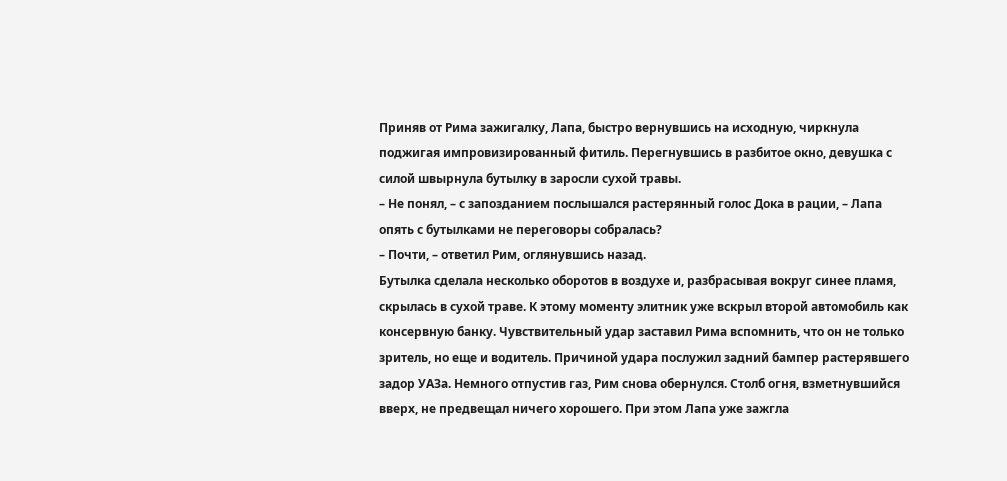Приняв от Рима зажигалку, Лапа, быстро вернувшись на исходную, чиркнула поджигая импровизированный фитиль. Перегнувшись в разбитое окно, девушка с силой швырнула бутылку в заросли сухой травы.
– Не понял, – с запозданием послышался растерянный голос Дока в рации, – Лапа опять с бутылками не переговоры собралась?
– Почти, – ответил Рим, оглянувшись назад.
Бутылка сделала несколько оборотов в воздухе и, разбрасывая вокруг синее пламя, скрылась в сухой траве. К этому моменту элитник уже вскрыл второй автомобиль как консервную банку. Чувствительный удар заставил Рима вспомнить, что он не только зритель, но еще и водитель. Причиной удара послужил задний бампер растерявшего задор УАЗа. Немного отпустив газ, Рим снова обернулся. Столб огня, взметнувшийся вверх, не предвещал ничего хорошего. При этом Лапа уже зажгла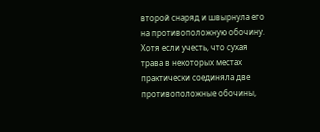второй снаряд и швырнула его на противоположную обочину. Хотя если учесть, что сухая трава в некоторых местах практически соединяла две противоположные обочины,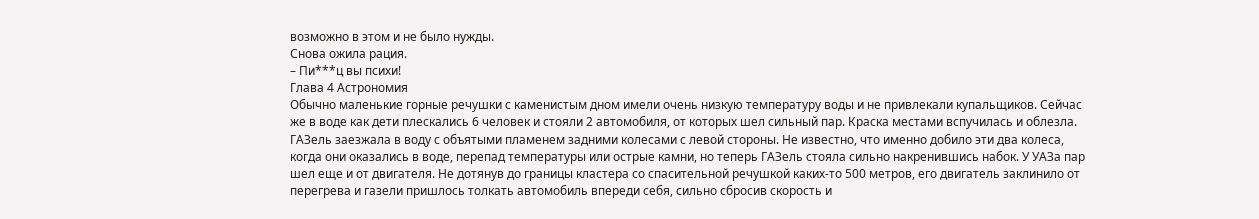возможно в этом и не было нужды.
Снова ожила рация.
– Пи***ц вы психи!
Глава 4 Астрономия
Обычно маленькие горные речушки с каменистым дном имели очень низкую температуру воды и не привлекали купальщиков. Сейчас же в воде как дети плескались 6 человек и стояли 2 автомобиля, от которых шел сильный пар. Краска местами вспучилась и облезла. ГАЗель заезжала в воду с объятыми пламенем задними колесами с левой стороны. Не известно, что именно добило эти два колеса, когда они оказались в воде, перепад температуры или острые камни, но теперь ГАЗель стояла сильно накренившись набок. У УАЗа пар шел еще и от двигателя. Не дотянув до границы кластера со спасительной речушкой каких-то 500 метров, его двигатель заклинило от перегрева и газели пришлось толкать автомобиль впереди себя, сильно сбросив скорость и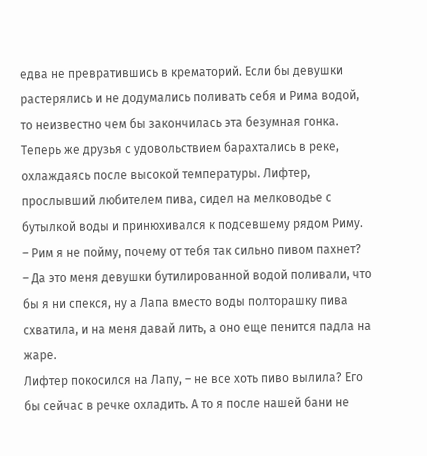едва не превратившись в крематорий. Если бы девушки растерялись и не додумались поливать себя и Рима водой, то неизвестно чем бы закончилась эта безумная гонка. Теперь же друзья с удовольствием барахтались в реке, охлаждаясь после высокой температуры. Лифтер, прослывший любителем пива, сидел на мелководье с бутылкой воды и принюхивался к подсевшему рядом Риму.
– Рим я не пойму, почему от тебя так сильно пивом пахнет?
– Да это меня девушки бутилированной водой поливали, что бы я ни спекся, ну а Лапа вместо воды полторашку пива схватила, и на меня давай лить, а оно еще пенится падла на жаре.
Лифтер покосился на Лапу, – не все хоть пиво вылила? Его бы сейчас в речке охладить. А то я после нашей бани не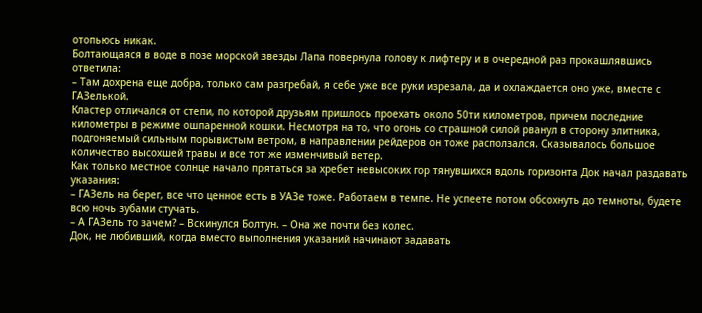отопьюсь никак.
Болтающаяся в воде в позе морской звезды Лапа повернула голову к лифтеру и в очередной раз прокашлявшись ответила:
– Там дохрена еще добра, только сам разгребай, я себе уже все руки изрезала, да и охлаждается оно уже, вместе с ГАЗелькой.
Кластер отличался от степи, по которой друзьям пришлось проехать около 50ти километров, причем последние километры в режиме ошпаренной кошки. Несмотря на то, что огонь со страшной силой рванул в сторону элитника, подгоняемый сильным порывистым ветром, в направлении рейдеров он тоже расползался. Сказывалось большое количество высохшей травы и все тот же изменчивый ветер.
Как только местное солнце начало прятаться за хребет невысоких гор тянувшихся вдоль горизонта Док начал раздавать указания:
– ГАЗель на берег, все что ценное есть в УАЗе тоже. Работаем в темпе. Не успеете потом обсохнуть до темноты, будете всю ночь зубами стучать.
– А ГАЗель то зачем? – Вскинулся Болтун. – Она же почти без колес.
Док, не любивший, когда вместо выполнения указаний начинают задавать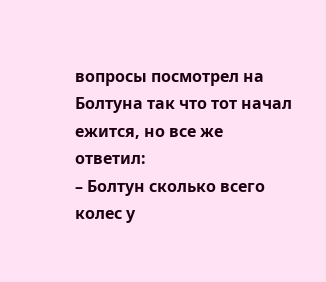вопросы посмотрел на Болтуна так что тот начал ежится, но все же ответил:
– Болтун сколько всего колес у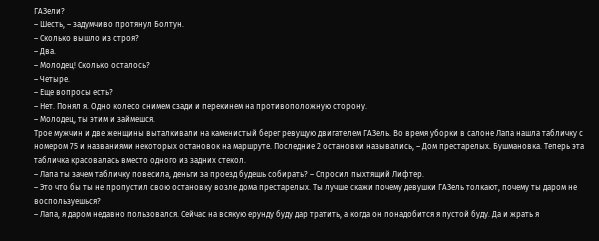ГАЗели?
– Шесть, – задумчиво протянул Болтун.
– Сколько вышло из строя?
– Два.
– Молодец! Сколько осталось?
– Четыре.
– Еще вопросы есть?
– Нет. Понял я. Одно колесо снимем сзади и перекинем на противоположную сторону.
– Молодец, ты этим и займешся.
Трое мужчин и две женщины выталкивали на каменистый берег ревущую двигателем ГАЗель. Во время уборки в салоне Лапа нашла табличку с номером 75 и названиями некоторых остановок на маршруте. Последние 2 остановки назывались, – Дом престарелых. Бушмановка. Теперь эта табличка красовалась вместо одного из задних стекол.
– Лапа ты зачем табличку повесила, деньги за проезд будешь собирать? – Спросил пыхтящий Лифтер.
– Это что бы ты не пропустил свою остановку возле дома престарелых. Ты лучше скажи почему девушки ГАЗель толкают, почему ты даром не воспользуешься?
– Лапа, я даром недавно пользовался. Сейчас на всякую ерунду буду дар тратить, а когда он понадобится я пустой буду. Да и жрать я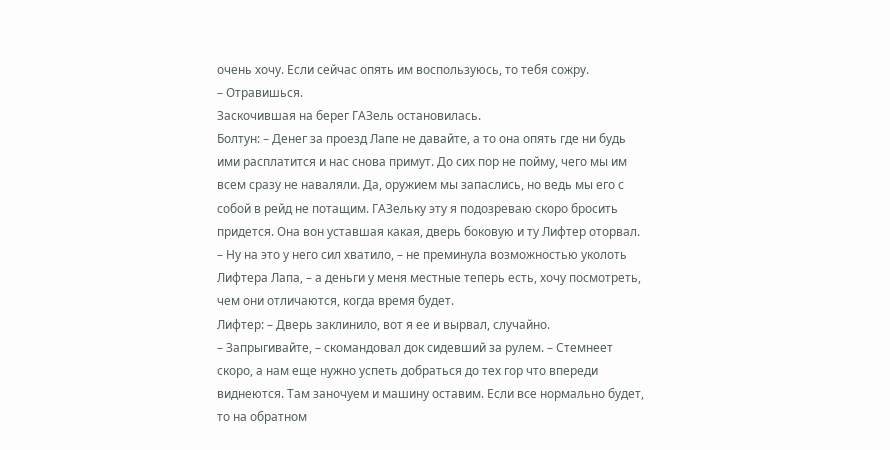очень хочу. Если сейчас опять им воспользуюсь, то тебя сожру.
– Отравишься.
Заскочившая на берег ГАЗель остановилась.
Болтун: – Денег за проезд Лапе не давайте, а то она опять где ни будь ими расплатится и нас снова примут. До сих пор не пойму, чего мы им всем сразу не наваляли. Да, оружием мы запаслись, но ведь мы его с собой в рейд не потащим. ГАЗельку эту я подозреваю скоро бросить придется. Она вон уставшая какая, дверь боковую и ту Лифтер оторвал.
– Ну на это у него сил хватило, – не преминула возможностью уколоть Лифтера Лапа, – а деньги у меня местные теперь есть, хочу посмотреть, чем они отличаются, когда время будет.
Лифтер: – Дверь заклинило, вот я ее и вырвал, случайно.
– Запрыгивайте, – скомандовал док сидевший за рулем. – Стемнеет скоро, а нам еще нужно успеть добраться до тех гор что впереди виднеются. Там заночуем и машину оставим. Если все нормально будет, то на обратном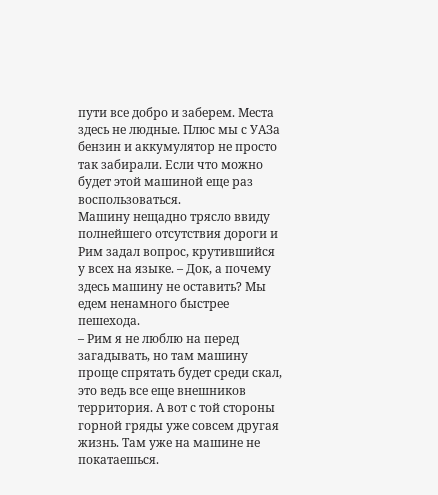пути все добро и заберем. Места здесь не людные. Плюс мы с УАЗа бензин и аккумулятор не просто так забирали. Если что можно будет этой машиной еще раз воспользоваться.
Машину нещадно трясло ввиду полнейшего отсутствия дороги и Рим задал вопрос, крутившийся у всех на языке. – Док, а почему здесь машину не оставить? Мы едем ненамного быстрее пешехода.
– Рим я не люблю на перед загадывать, но там машину проще спрятать будет среди скал, это ведь все еще внешников территория. А вот с той стороны горной гряды уже совсем другая жизнь. Там уже на машине не покатаешься.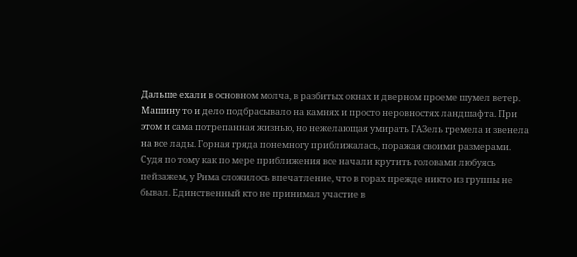Дальше ехали в основном молча, в разбитых окнах и дверном проеме шумел ветер. Машину то и дело подбрасывало на камнях и просто неровностях ландшафта. При этом и сама потрепанная жизнью, но нежелающая умирать ГАЗель гремела и звенела на все лады. Горная гряда понемногу приближалась, поражая своими размерами. Судя по тому как по мере приближения все начали крутить головами любуясь пейзажем, у Рима сложилось впечатление, что в горах прежде никто из группы не бывал. Единственный кто не принимал участие в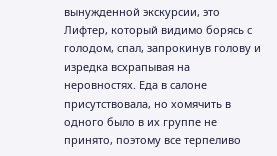вынужденной экскурсии, это Лифтер, который видимо борясь с голодом, спал, запрокинув голову и изредка всхрапывая на неровностях. Еда в салоне присутствовала, но хомячить в одного было в их группе не принято, поэтому все терпеливо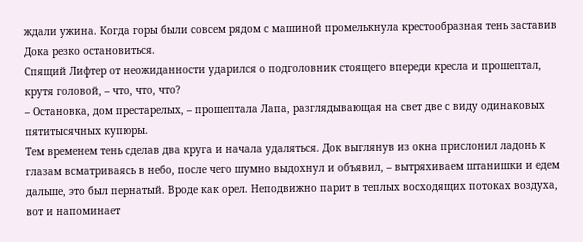ждали ужина. Когда горы были совсем рядом с машиной промелькнула крестообразная тень заставив Дока резко остановиться.
Спящий Лифтер от неожиданности ударился о подголовник стоящего впереди кресла и прошептал, крутя головой, – что, что, что?
– Остановка, дом престарелых, – прошептала Лапа, разглядывающая на свет две с виду одинаковых пятитысячных купюры.
Тем временем тень сделав два круга и начала удаляться. Док выглянув из окна прислонил ладонь к глазам всматриваясь в небо, после чего шумно выдохнул и объявил, – вытряхиваем штанишки и едем дальше, это был пернатый. Вроде как орел. Неподвижно парит в теплых восходящих потоках воздуха, вот и напоминает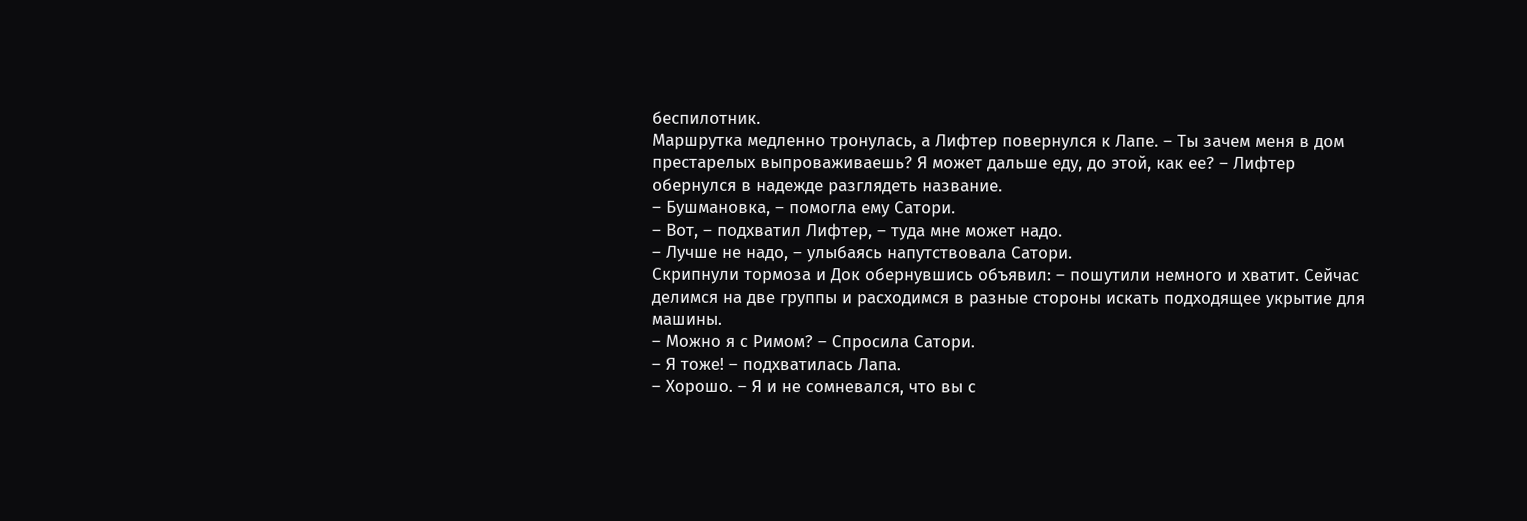беспилотник.
Маршрутка медленно тронулась, а Лифтер повернулся к Лапе. – Ты зачем меня в дом престарелых выпроваживаешь? Я может дальше еду, до этой, как ее? – Лифтер обернулся в надежде разглядеть название.
– Бушмановка, – помогла ему Сатори.
– Вот, – подхватил Лифтер, – туда мне может надо.
– Лучше не надо, – улыбаясь напутствовала Сатори.
Скрипнули тормоза и Док обернувшись объявил: – пошутили немного и хватит. Сейчас делимся на две группы и расходимся в разные стороны искать подходящее укрытие для машины.
– Можно я с Римом? – Спросила Сатори.
– Я тоже! – подхватилась Лапа.
– Хорошо. – Я и не сомневался, что вы с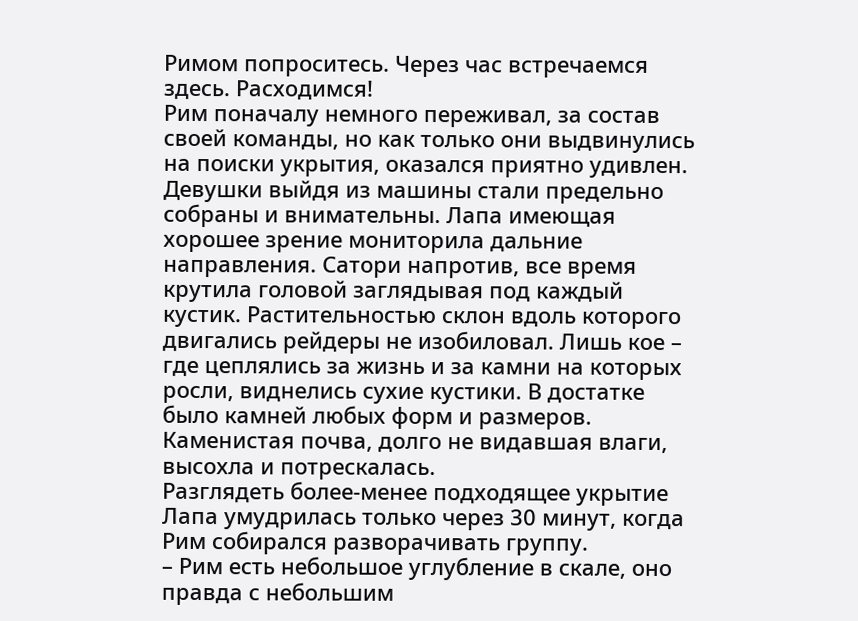Римом попроситесь. Через час встречаемся здесь. Расходимся!
Рим поначалу немного переживал, за состав своей команды, но как только они выдвинулись на поиски укрытия, оказался приятно удивлен. Девушки выйдя из машины стали предельно собраны и внимательны. Лапа имеющая хорошее зрение мониторила дальние направления. Сатори напротив, все время крутила головой заглядывая под каждый кустик. Растительностью склон вдоль которого двигались рейдеры не изобиловал. Лишь кое – где цеплялись за жизнь и за камни на которых росли, виднелись сухие кустики. В достатке было камней любых форм и размеров. Каменистая почва, долго не видавшая влаги, высохла и потрескалась.
Разглядеть более-менее подходящее укрытие Лапа умудрилась только через 30 минут, когда Рим собирался разворачивать группу.
– Рим есть небольшое углубление в скале, оно правда с небольшим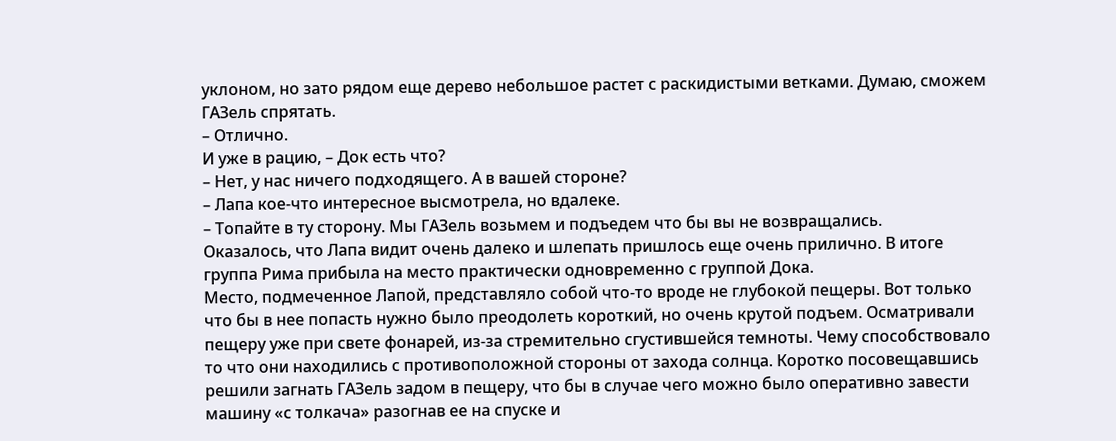уклоном, но зато рядом еще дерево небольшое растет с раскидистыми ветками. Думаю, сможем ГАЗель спрятать.
– Отлично.
И уже в рацию, – Док есть что?
– Нет, у нас ничего подходящего. А в вашей стороне?
– Лапа кое-что интересное высмотрела, но вдалеке.
– Топайте в ту сторону. Мы ГАЗель возьмем и подъедем что бы вы не возвращались.
Оказалось, что Лапа видит очень далеко и шлепать пришлось еще очень прилично. В итоге группа Рима прибыла на место практически одновременно с группой Дока.
Место, подмеченное Лапой, представляло собой что-то вроде не глубокой пещеры. Вот только что бы в нее попасть нужно было преодолеть короткий, но очень крутой подъем. Осматривали пещеру уже при свете фонарей, из-за стремительно сгустившейся темноты. Чему способствовало то что они находились с противоположной стороны от захода солнца. Коротко посовещавшись решили загнать ГАЗель задом в пещеру, что бы в случае чего можно было оперативно завести машину «с толкача» разогнав ее на спуске и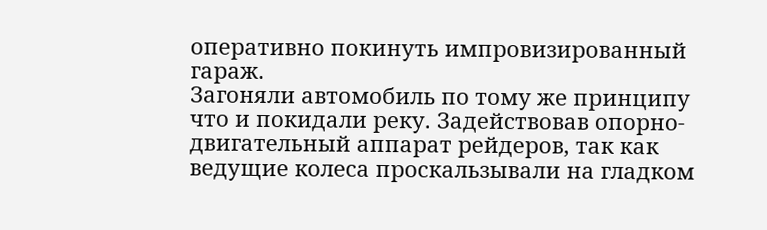оперативно покинуть импровизированный гараж.
Загоняли автомобиль по тому же принципу что и покидали реку. Задействовав опорно-двигательный аппарат рейдеров, так как ведущие колеса проскальзывали на гладком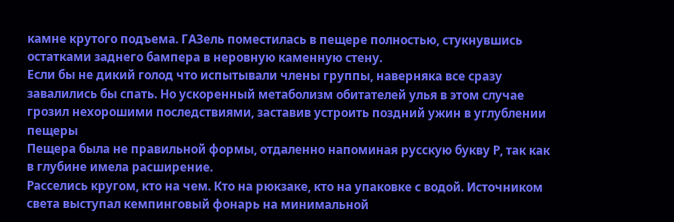камне крутого подъема. ГАЗель поместилась в пещере полностью, стукнувшись остатками заднего бампера в неровную каменную стену.
Если бы не дикий голод что испытывали члены группы, наверняка все сразу завалились бы спать. Но ускоренный метаболизм обитателей улья в этом случае грозил нехорошими последствиями, заставив устроить поздний ужин в углублении пещеры
Пещера была не правильной формы, отдаленно напоминая русскую букву Р, так как в глубине имела расширение.
Расселись кругом, кто на чем. Кто на рюкзаке, кто на упаковке с водой. Источником света выступал кемпинговый фонарь на минимальной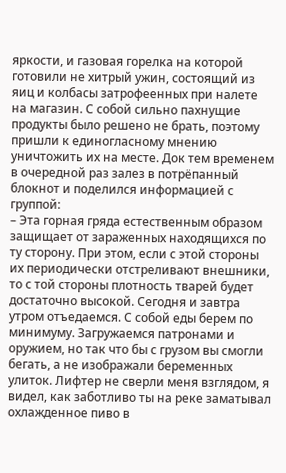яркости, и газовая горелка на которой готовили не хитрый ужин, состоящий из яиц и колбасы затрофеенных при налете на магазин. С собой сильно пахнущие продукты было решено не брать, поэтому пришли к единогласному мнению уничтожить их на месте. Док тем временем в очередной раз залез в потрёпанный блокнот и поделился информацией с группой:
– Эта горная гряда естественным образом защищает от зараженных находящихся по ту сторону. При этом, если с этой стороны их периодически отстреливают внешники, то с той стороны плотность тварей будет достаточно высокой. Сегодня и завтра утром отъедаемся. С собой еды берем по минимуму. Загружаемся патронами и оружием, но так что бы с грузом вы смогли бегать, а не изображали беременных улиток. Лифтер не сверли меня взглядом, я видел, как заботливо ты на реке заматывал охлажденное пиво в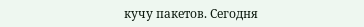кучу пакетов. Сегодня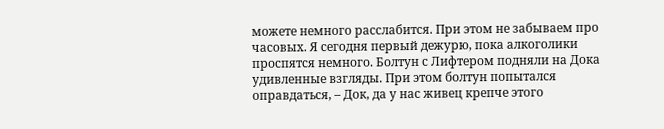можете немного расслабится. При этом не забываем про часовых. Я сегодня первый дежурю, пока алкоголики проспятся немного. Болтун с Лифтером подняли на Дока удивленные взгляды. При этом болтун попытался оправдаться, – Док, да у нас живец крепче этого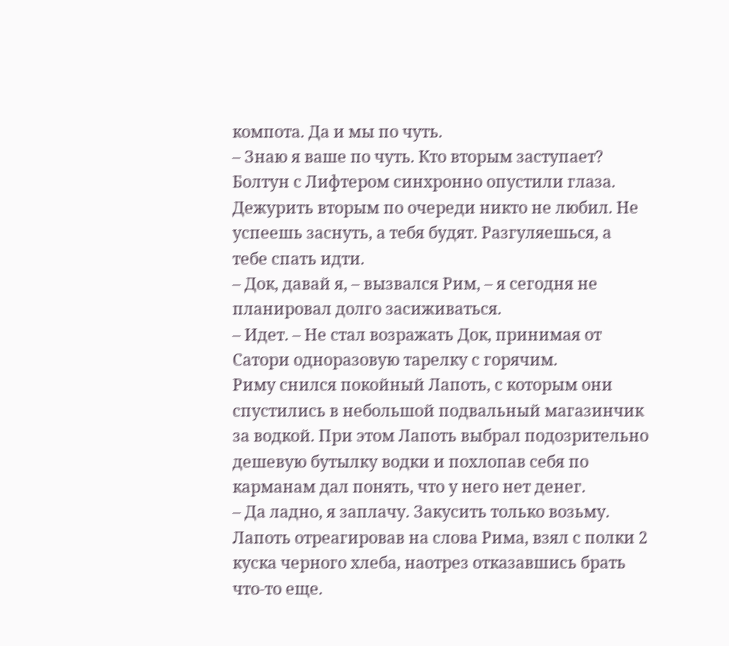компота. Да и мы по чуть.
– Знаю я ваше по чуть. Кто вторым заступает?
Болтун с Лифтером синхронно опустили глаза. Дежурить вторым по очереди никто не любил. Не успеешь заснуть, а тебя будят. Разгуляешься, а тебе спать идти.
– Док, давай я, – вызвался Рим, – я сегодня не планировал долго засиживаться.
– Идет. – Не стал возражать Док, принимая от Сатори одноразовую тарелку с горячим.
Риму снился покойный Лапоть, с которым они спустились в небольшой подвальный магазинчик за водкой. При этом Лапоть выбрал подозрительно дешевую бутылку водки и похлопав себя по карманам дал понять, что у него нет денег.
– Да ладно, я заплачу. Закусить только возьму.
Лапоть отреагировав на слова Рима, взял с полки 2 куска черного хлеба, наотрез отказавшись брать что-то еще.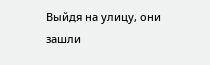Выйдя на улицу, они зашли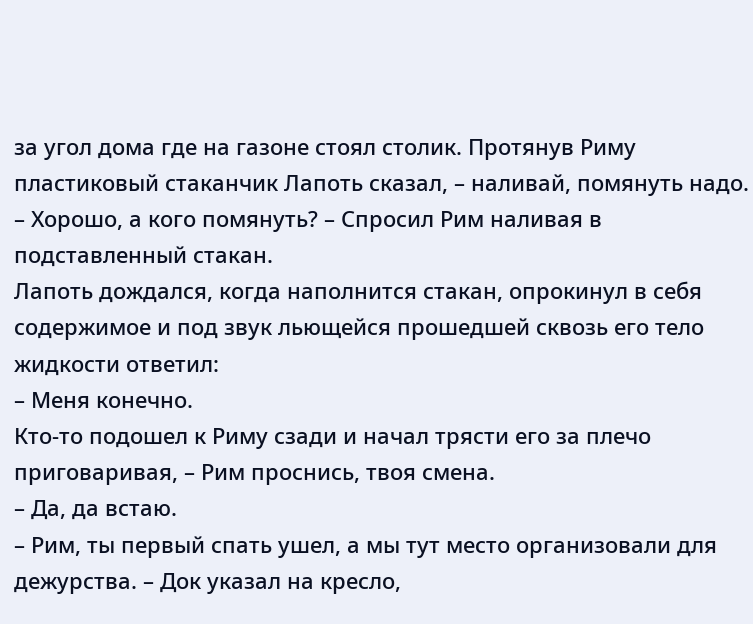за угол дома где на газоне стоял столик. Протянув Риму пластиковый стаканчик Лапоть сказал, – наливай, помянуть надо.
– Хорошо, а кого помянуть? – Спросил Рим наливая в подставленный стакан.
Лапоть дождался, когда наполнится стакан, опрокинул в себя содержимое и под звук льющейся прошедшей сквозь его тело жидкости ответил:
– Меня конечно.
Кто-то подошел к Риму сзади и начал трясти его за плечо приговаривая, – Рим проснись, твоя смена.
– Да, да встаю.
– Рим, ты первый спать ушел, а мы тут место организовали для дежурства. – Док указал на кресло,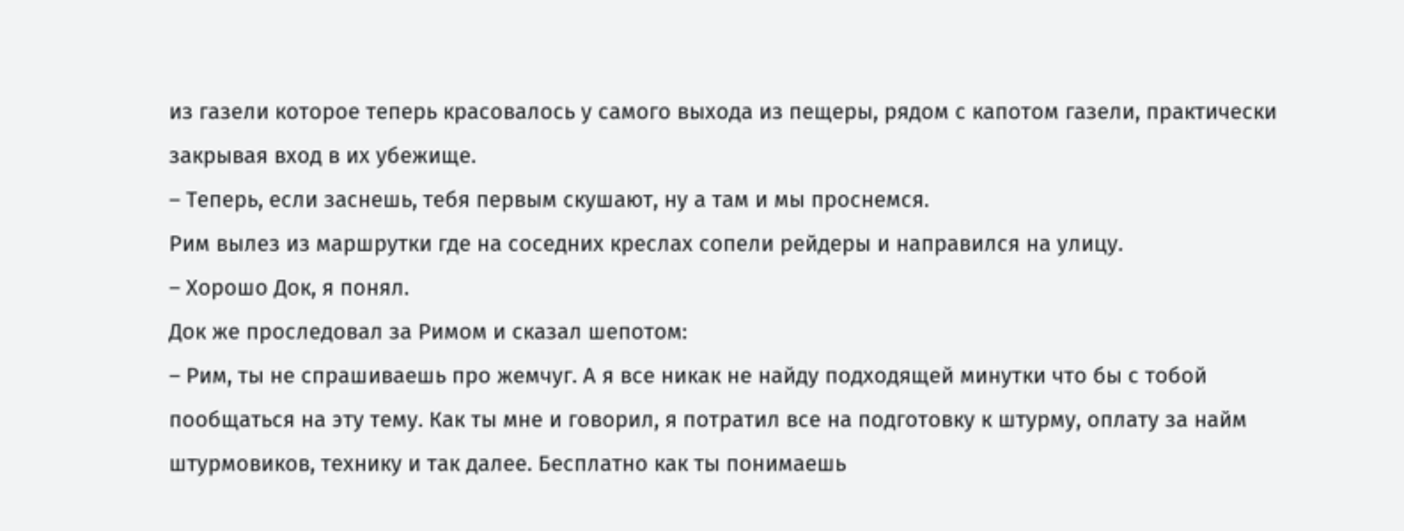из газели которое теперь красовалось у самого выхода из пещеры, рядом с капотом газели, практически закрывая вход в их убежище.
– Теперь, если заснешь, тебя первым скушают, ну а там и мы проснемся.
Рим вылез из маршрутки где на соседних креслах сопели рейдеры и направился на улицу.
– Хорошо Док, я понял.
Док же проследовал за Римом и сказал шепотом:
– Рим, ты не спрашиваешь про жемчуг. А я все никак не найду подходящей минутки что бы с тобой пообщаться на эту тему. Как ты мне и говорил, я потратил все на подготовку к штурму, оплату за найм штурмовиков, технику и так далее. Бесплатно как ты понимаешь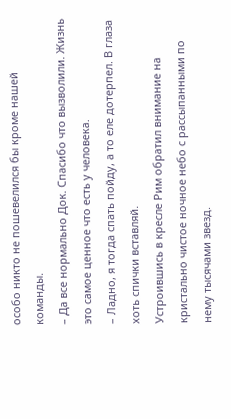особо никто не пошевелился бы кроме нашей команды.
– Да все нормально Док. Спасибо что вызволили. Жизнь это самое ценное что есть у человека.
– Ладно, я тогда спать пойду, а то еле дотерпел. В глаза хоть спички вставляй.
Устроившись в кресле Рим обратил внимание на кристально чистое ночное небо с рассыпанными по нему тысячами звезд.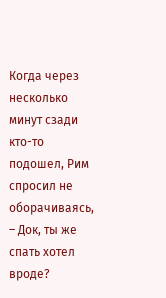Когда через несколько минут сзади кто-то подошел, Рим спросил не оборачиваясь, – Док, ты же спать хотел вроде?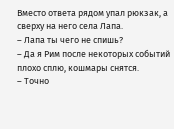Вместо ответа рядом упал рюкзак, а сверху на него села Лапа.
– Лапа ты чего не спишь?
– Да я Рим после некоторых событий плохо сплю, кошмары снятся.
– Точно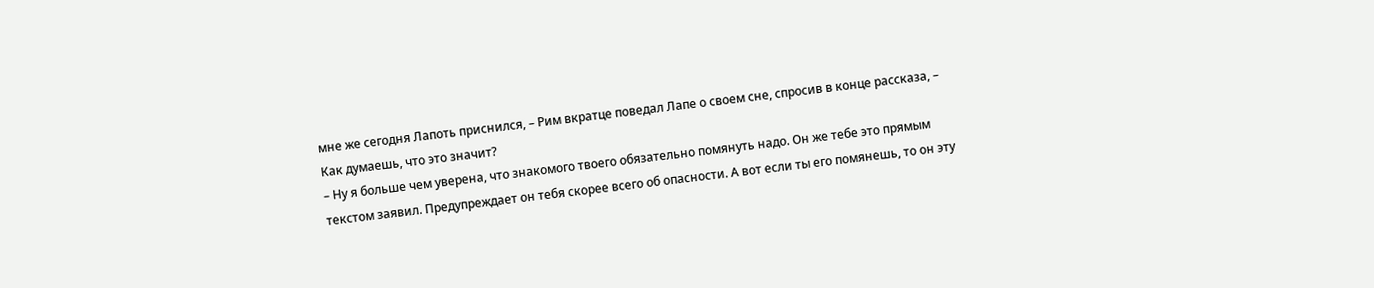мне же сегодня Лапоть приснился, – Рим вкратце поведал Лапе о своем сне, спросив в конце рассказа, – Как думаешь, что это значит?
– Ну я больше чем уверена, что знакомого твоего обязательно помянуть надо. Он же тебе это прямым текстом заявил. Предупреждает он тебя скорее всего об опасности. А вот если ты его помянешь, то он эту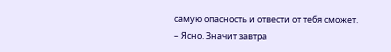самую опасность и отвести от тебя сможет.
– Ясно. Значит завтра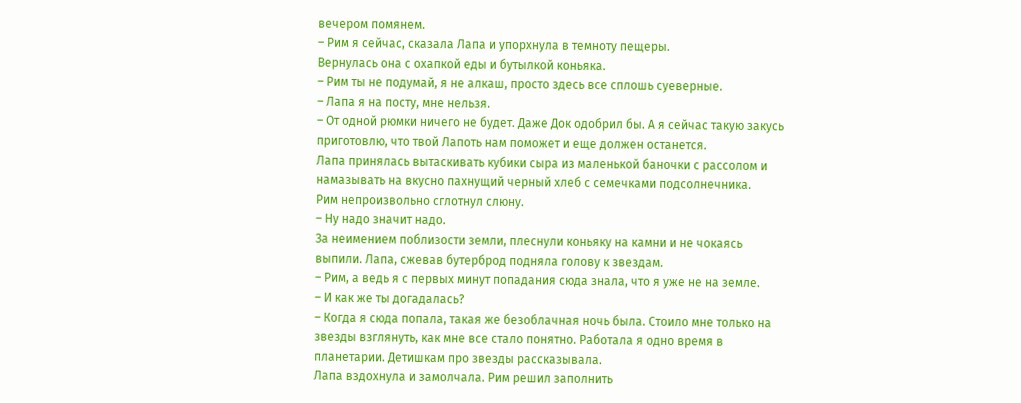вечером помянем.
– Рим я сейчас, сказала Лапа и упорхнула в темноту пещеры.
Вернулась она с охапкой еды и бутылкой коньяка.
– Рим ты не подумай, я не алкаш, просто здесь все сплошь суеверные.
– Лапа я на посту, мне нельзя.
– От одной рюмки ничего не будет. Даже Док одобрил бы. А я сейчас такую закусь приготовлю, что твой Лапоть нам поможет и еще должен останется.
Лапа принялась вытаскивать кубики сыра из маленькой баночки с рассолом и намазывать на вкусно пахнущий черный хлеб с семечками подсолнечника.
Рим непроизвольно сглотнул слюну.
– Ну надо значит надо.
За неимением поблизости земли, плеснули коньяку на камни и не чокаясь выпили. Лапа, сжевав бутерброд подняла голову к звездам.
– Рим, а ведь я с первых минут попадания сюда знала, что я уже не на земле.
– И как же ты догадалась?
– Когда я сюда попала, такая же безоблачная ночь была. Стоило мне только на звезды взглянуть, как мне все стало понятно. Работала я одно время в планетарии. Детишкам про звезды рассказывала.
Лапа вздохнула и замолчала. Рим решил заполнить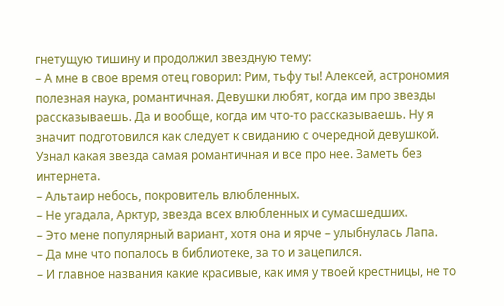гнетущую тишину и продолжил звездную тему:
– А мне в свое время отец говорил: Рим, тьфу ты! Алексей, астрономия полезная наука, романтичная. Девушки любят, когда им про звезды рассказываешь. Да и вообще, когда им что-то рассказываешь. Ну я значит подготовился как следует к свиданию с очередной девушкой. Узнал какая звезда самая романтичная и все про нее. Заметь без интернета.
– Альтаир небось, покровитель влюбленных.
– Не угадала, Арктур, звезда всех влюбленных и сумасшедших.
– Это мене популярный вариант, хотя она и ярче – улыбнулась Лапа.
– Да мне что попалось в библиотеке, за то и зацепился.
– И главное названия какие красивые, как имя у твоей крестницы, не то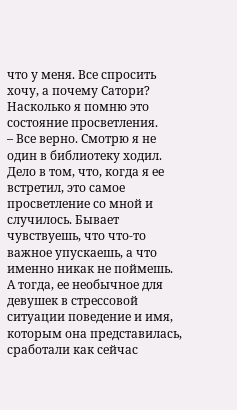что у меня. Все спросить хочу, а почему Сатори? Насколько я помню это состояние просветления.
– Все верно. Смотрю я не один в библиотеку ходил. Дело в том, что, когда я ее встретил, это самое просветление со мной и случилось. Бывает чувствуешь, что что-то важное упускаешь, а что именно никак не поймешь. А тогда, ее необычное для девушек в стрессовой ситуации поведение и имя, которым она представилась, сработали как сейчас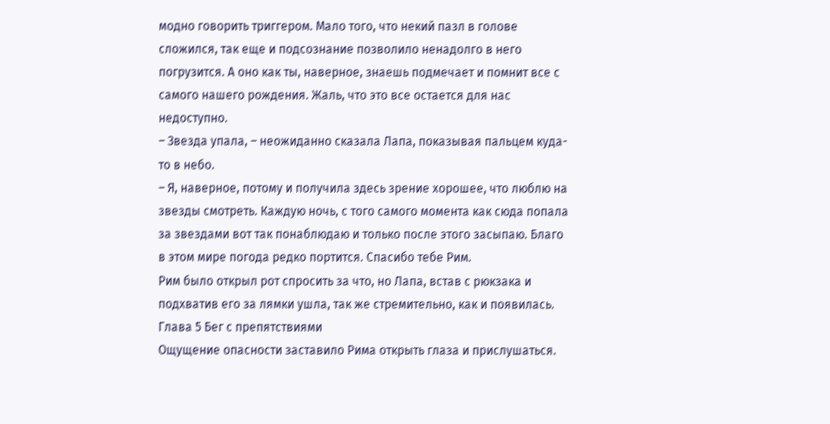модно говорить триггером. Мало того, что некий пазл в голове сложился, так еще и подсознание позволило ненадолго в него погрузится. А оно как ты, наверное, знаешь подмечает и помнит все с самого нашего рождения. Жаль, что это все остается для нас недоступно.
– Звезда упала, – неожиданно сказала Лапа, показывая пальцем куда-то в небо.
– Я, наверное, потому и получила здесь зрение хорошее, что люблю на звезды смотреть. Каждую ночь, с того самого момента как сюда попала за звездами вот так понаблюдаю и только после этого засыпаю. Благо в этом мире погода редко портится. Спасибо тебе Рим.
Рим было открыл рот спросить за что, но Лапа, встав с рюкзака и подхватив его за лямки ушла, так же стремительно, как и появилась.
Глава 5 Бег с препятствиями
Ощущение опасности заставило Рима открыть глаза и прислушаться.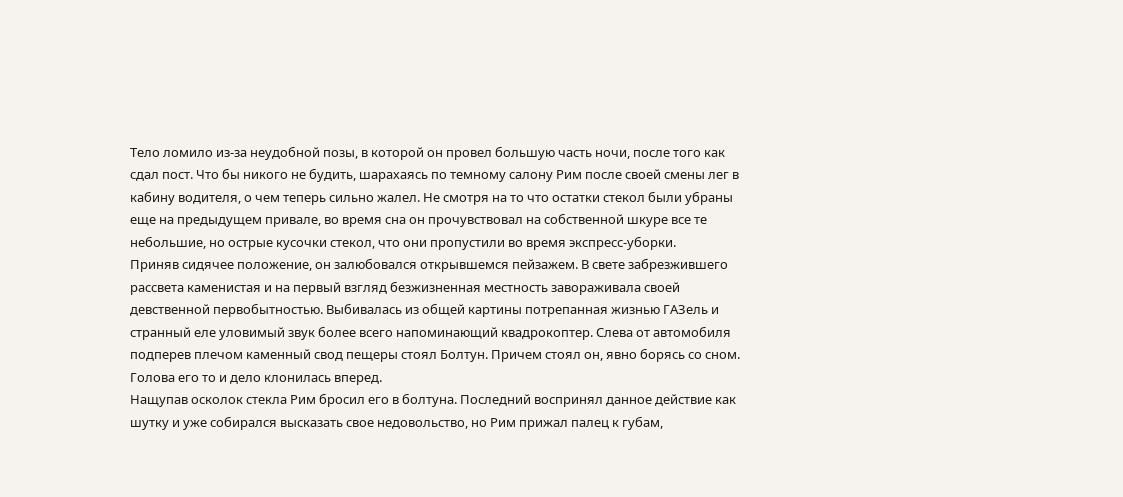Тело ломило из-за неудобной позы, в которой он провел большую часть ночи, после того как сдал пост. Что бы никого не будить, шарахаясь по темному салону Рим после своей смены лег в кабину водителя, о чем теперь сильно жалел. Не смотря на то что остатки стекол были убраны еще на предыдущем привале, во время сна он прочувствовал на собственной шкуре все те небольшие, но острые кусочки стекол, что они пропустили во время экспресс-уборки.
Приняв сидячее положение, он залюбовался открывшемся пейзажем. В свете забрезжившего рассвета каменистая и на первый взгляд безжизненная местность завораживала своей девственной первобытностью. Выбивалась из общей картины потрепанная жизнью ГАЗель и странный еле уловимый звук более всего напоминающий квадрокоптер. Слева от автомобиля подперев плечом каменный свод пещеры стоял Болтун. Причем стоял он, явно борясь со сном. Голова его то и дело клонилась вперед.
Нащупав осколок стекла Рим бросил его в болтуна. Последний воспринял данное действие как шутку и уже собирался высказать свое недовольство, но Рим прижал палец к губам,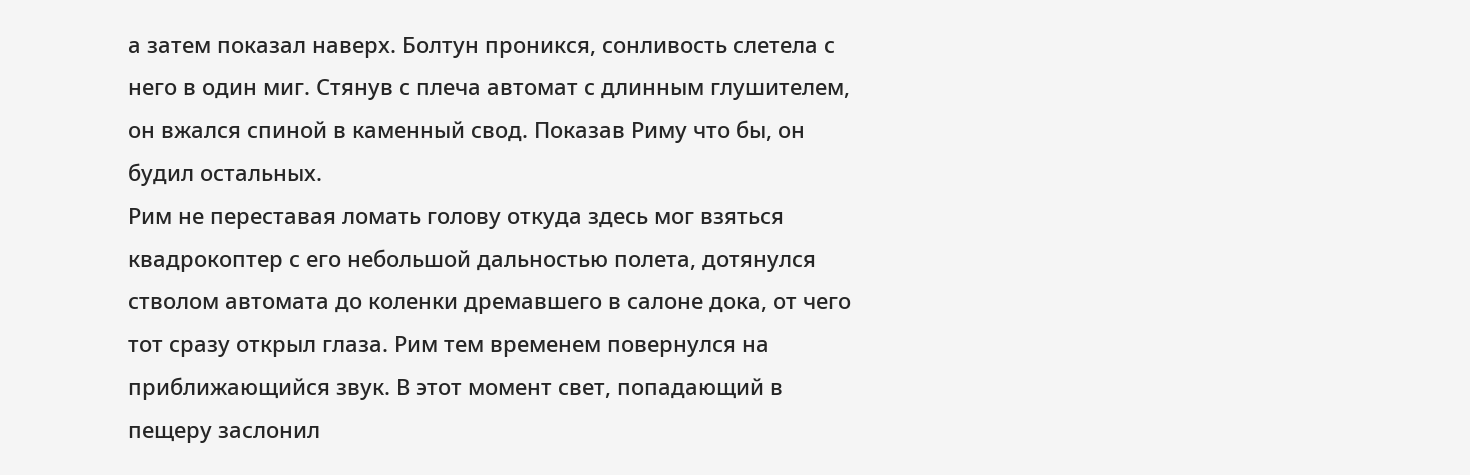а затем показал наверх. Болтун проникся, сонливость слетела с него в один миг. Стянув с плеча автомат с длинным глушителем, он вжался спиной в каменный свод. Показав Риму что бы, он будил остальных.
Рим не переставая ломать голову откуда здесь мог взяться квадрокоптер с его небольшой дальностью полета, дотянулся стволом автомата до коленки дремавшего в салоне дока, от чего тот сразу открыл глаза. Рим тем временем повернулся на приближающийся звук. В этот момент свет, попадающий в пещеру заслонил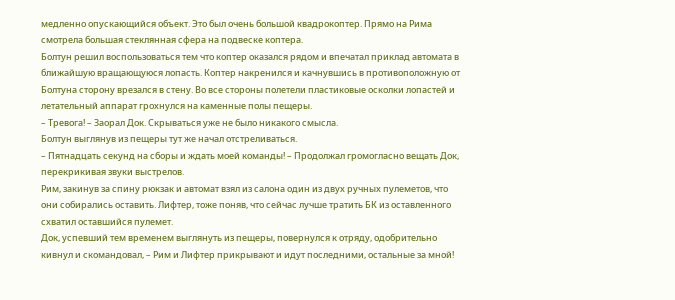медленно опускающийся объект. Это был очень большой квадрокоптер. Прямо на Рима смотрела большая стеклянная сфера на подвеске коптера.
Болтун решил воспользоваться тем что коптер оказался рядом и впечатал приклад автомата в ближайшую вращающуюся лопасть. Коптер накренился и качнувшись в противоположную от Болтуна сторону врезался в стену. Во все стороны полетели пластиковые осколки лопастей и летательный аппарат грохнулся на каменные полы пещеры.
– Тревога! – Заорал Док. Скрываться уже не было никакого смысла.
Болтун выглянув из пещеры тут же начал отстреливаться.
– Пятнадцать секунд на сборы и ждать моей команды! – Продолжал громогласно вещать Док, перекрикивая звуки выстрелов.
Рим, закинув за спину рюкзак и автомат взял из салона один из двух ручных пулеметов, что они собирались оставить. Лифтер, тоже поняв, что сейчас лучше тратить БК из оставленного схватил оставшийся пулемет.
Док, успевший тем временем выглянуть из пещеры, повернулся к отряду, одобрительно кивнул и скомандовал, – Рим и Лифтер прикрывают и идут последними, остальные за мной!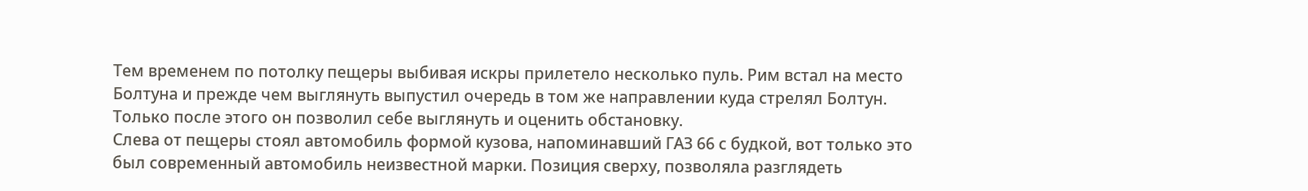Тем временем по потолку пещеры выбивая искры прилетело несколько пуль. Рим встал на место Болтуна и прежде чем выглянуть выпустил очередь в том же направлении куда стрелял Болтун. Только после этого он позволил себе выглянуть и оценить обстановку.
Слева от пещеры стоял автомобиль формой кузова, напоминавший ГАЗ 66 с будкой, вот только это был современный автомобиль неизвестной марки. Позиция сверху, позволяла разглядеть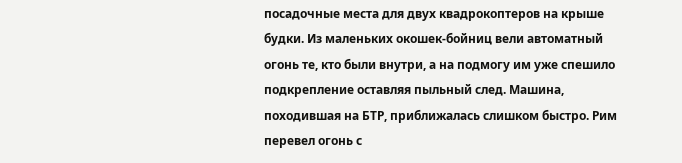посадочные места для двух квадрокоптеров на крыше будки. Из маленьких окошек-бойниц вели автоматный огонь те, кто были внутри, а на подмогу им уже спешило подкрепление оставляя пыльный след. Машина, походившая на БТР, приближалась слишком быстро. Рим перевел огонь с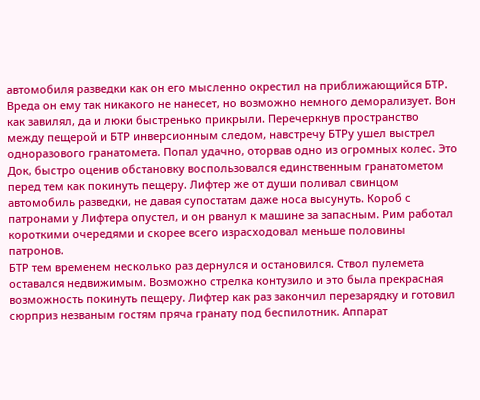автомобиля разведки как он его мысленно окрестил на приближающийся БТР. Вреда он ему так никакого не нанесет, но возможно немного деморализует. Вон как завилял, да и люки быстренько прикрыли. Перечеркнув пространство между пещерой и БТР инверсионным следом, навстречу БТРу ушел выстрел одноразового гранатомета. Попал удачно, оторвав одно из огромных колес. Это Док, быстро оценив обстановку воспользовался единственным гранатометом перед тем как покинуть пещеру. Лифтер же от души поливал свинцом автомобиль разведки, не давая супостатам даже носа высунуть. Короб с патронами у Лифтера опустел, и он рванул к машине за запасным. Рим работал короткими очередями и скорее всего израсходовал меньше половины патронов.
БТР тем временем несколько раз дернулся и остановился. Ствол пулемета оставался недвижимым. Возможно стрелка контузило и это была прекрасная возможность покинуть пещеру. Лифтер как раз закончил перезарядку и готовил сюрприз незваным гостям пряча гранату под беспилотник. Аппарат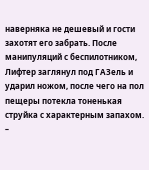наверняка не дешевый и гости захотят его забрать. После манипуляций с беспилотником, Лифтер заглянул под ГАЗель и ударил ножом, после чего на пол пещеры потекла тоненькая струйка с характерным запахом.
–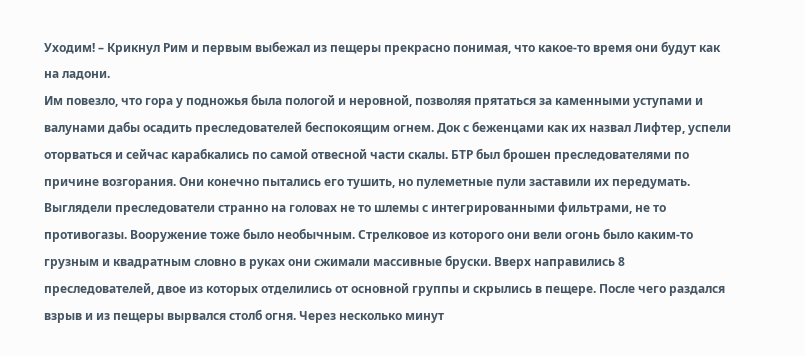Уходим! – Крикнул Рим и первым выбежал из пещеры прекрасно понимая, что какое-то время они будут как на ладони.
Им повезло, что гора у подножья была пологой и неровной, позволяя прятаться за каменными уступами и валунами дабы осадить преследователей беспокоящим огнем. Док с беженцами как их назвал Лифтер, успели оторваться и сейчас карабкались по самой отвесной части скалы. БТР был брошен преследователями по причине возгорания. Они конечно пытались его тушить, но пулеметные пули заставили их передумать. Выглядели преследователи странно на головах не то шлемы с интегрированными фильтрами, не то противогазы. Вооружение тоже было необычным. Стрелковое из которого они вели огонь было каким-то грузным и квадратным словно в руках они сжимали массивные бруски. Вверх направились 8 преследователей, двое из которых отделились от основной группы и скрылись в пещере. После чего раздался взрыв и из пещеры вырвался столб огня. Через несколько минут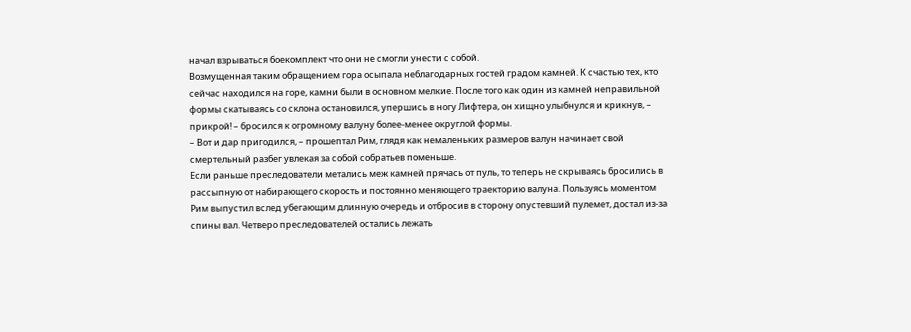начал взрываться боекомплект что они не смогли унести с собой.
Возмущенная таким обращением гора осыпала неблагодарных гостей градом камней. К счастью тех, кто сейчас находился на горе, камни были в основном мелкие. После того как один из камней неправильной формы скатываясь со склона остановился, упершись в ногу Лифтера, он хищно улыбнулся и крикнув, – прикрой! – бросился к огромному валуну более-менее округлой формы.
– Вот и дар пригодился, – прошептал Рим, глядя как немаленьких размеров валун начинает свой смертельный разбег увлекая за собой собратьев поменьше.
Если раньше преследователи метались меж камней прячась от пуль, то теперь не скрываясь бросились в рассыпную от набирающего скорость и постоянно меняющего траекторию валуна. Пользуясь моментом Рим выпустил вслед убегающим длинную очередь и отбросив в сторону опустевший пулемет, достал из-за спины вал. Четверо преследователей остались лежать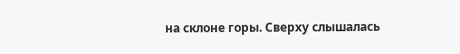на склоне горы. Сверху слышалась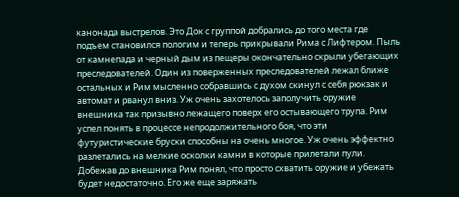канонада выстрелов. Это Док с группой добрались до того места где подъем становился пологим и теперь прикрывали Рима с Лифтером. Пыль от камнепада и черный дым из пещеры окончательно скрыли убегающих преследователей. Один из поверженных преследователей лежал ближе остальных и Рим мысленно собравшись с духом скинул с себя рюкзак и автомат и рванул вниз. Уж очень захотелось заполучить оружие внешника так призывно лежащего поверх его остывающего трупа. Рим успел понять в процессе непродолжительного боя, что эти футуристические бруски способны на очень многое. Уж очень эффектно разлетались на мелкие осколки камни в которые прилетали пули. Добежав до внешника Рим понял, что просто схватить оружие и убежать будет недостаточно. Его же еще заряжать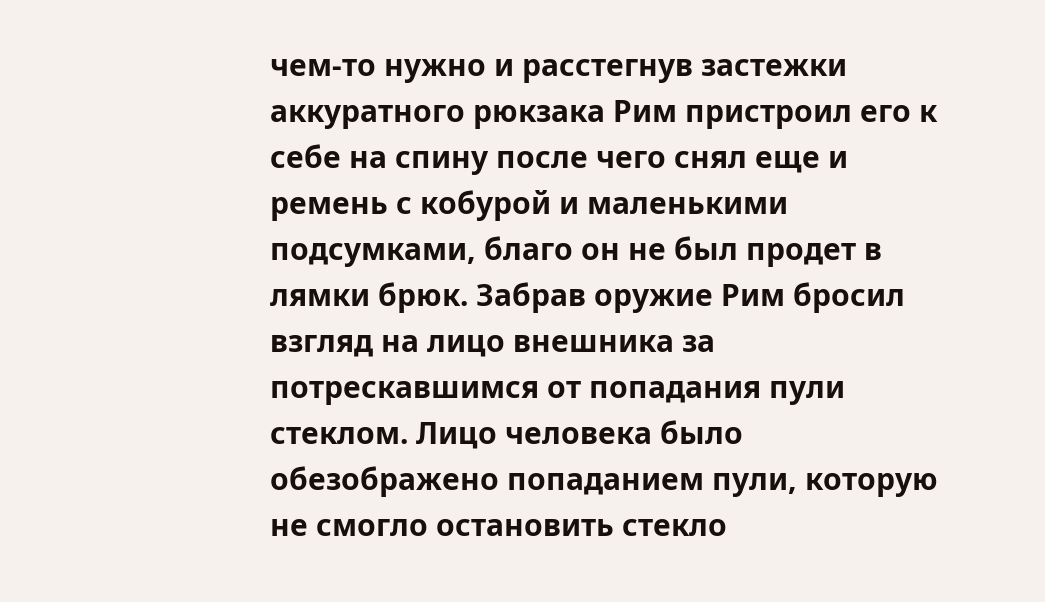чем-то нужно и расстегнув застежки аккуратного рюкзака Рим пристроил его к себе на спину после чего снял еще и ремень с кобурой и маленькими подсумками, благо он не был продет в лямки брюк. Забрав оружие Рим бросил взгляд на лицо внешника за потрескавшимся от попадания пули стеклом. Лицо человека было обезображено попаданием пули, которую не смогло остановить стекло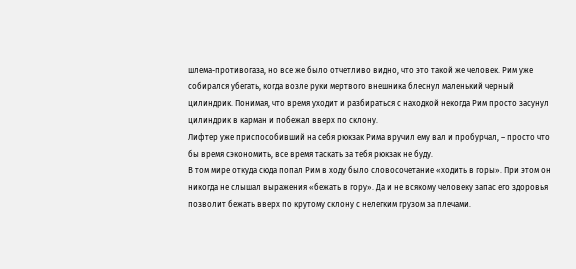шлема-противогаза, но все же было отчетливо видно, что это такой же человек. Рим уже собирался убегать, когда возле руки мертвого внешника блеснул маленький черный цилиндрик. Понимая, что время уходит и разбираться с находкой некогда Рим просто засунул цилиндрик в карман и побежал вверх по склону.
Лифтер уже приспособивший на себя рюкзак Рима вручил ему вал и пробурчал, – просто что бы время сэкономить, все время таскать за тебя рюкзак не буду.
В том мире откуда сюда попал Рим в ходу было словосочетание «ходить в горы». При этом он никогда не слышал выражения «бежать в гору». Да и не всякому человеку запас его здоровья позволит бежать вверх по крутому склону с нелегким грузом за плечами.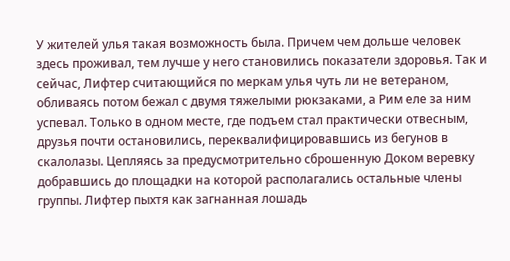У жителей улья такая возможность была. Причем чем дольше человек здесь проживал, тем лучше у него становились показатели здоровья. Так и сейчас, Лифтер считающийся по меркам улья чуть ли не ветераном, обливаясь потом бежал с двумя тяжелыми рюкзаками, а Рим еле за ним успевал. Только в одном месте, где подъем стал практически отвесным, друзья почти остановились, переквалифицировавшись из бегунов в скалолазы. Цепляясь за предусмотрительно сброшенную Доком веревку добравшись до площадки на которой располагались остальные члены группы. Лифтер пыхтя как загнанная лошадь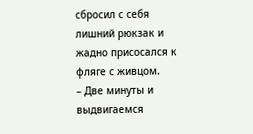сбросил с себя лишний рюкзак и жадно присосался к фляге с живцом.
– Две минуты и выдвигаемся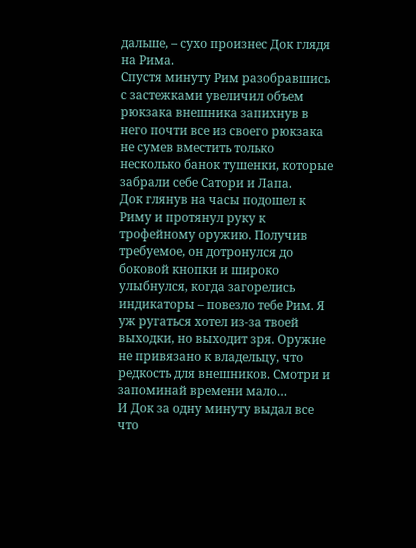дальше, – сухо произнес Док глядя на Рима.
Спустя минуту Рим разобравшись с застежками увеличил объем рюкзака внешника запихнув в него почти все из своего рюкзака не сумев вместить только несколько банок тушенки, которые забрали себе Сатори и Лапа.
Док глянув на часы подошел к Риму и протянул руку к трофейному оружию. Получив требуемое, он дотронулся до боковой кнопки и широко улыбнулся, когда загорелись индикаторы – повезло тебе Рим. Я уж ругаться хотел из-за твоей выходки, но выходит зря. Оружие не привязано к владельцу, что редкость для внешников. Смотри и запоминай времени мало…
И Док за одну минуту выдал все что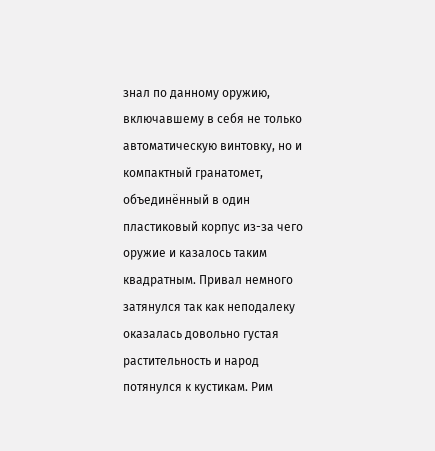знал по данному оружию, включавшему в себя не только автоматическую винтовку, но и компактный гранатомет, объединённый в один пластиковый корпус из-за чего оружие и казалось таким квадратным. Привал немного затянулся так как неподалеку оказалась довольно густая растительность и народ потянулся к кустикам. Рим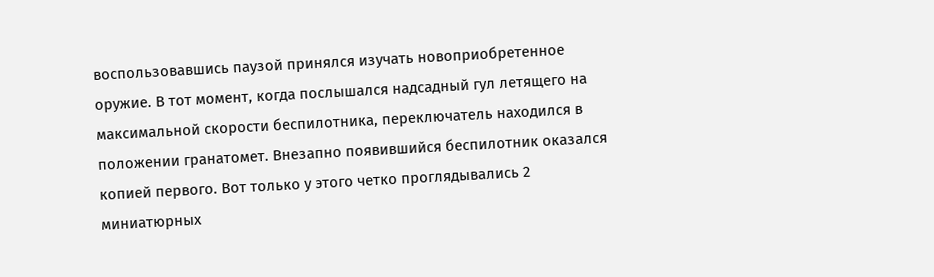воспользовавшись паузой принялся изучать новоприобретенное оружие. В тот момент, когда послышался надсадный гул летящего на максимальной скорости беспилотника, переключатель находился в положении гранатомет. Внезапно появившийся беспилотник оказался копией первого. Вот только у этого четко проглядывались 2 миниатюрных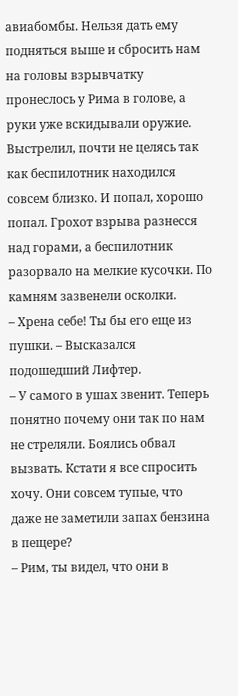авиабомбы. Нельзя дать ему подняться выше и сбросить нам на головы взрывчатку пронеслось у Рима в голове, а руки уже вскидывали оружие. Выстрелил, почти не целясь так как беспилотник находился совсем близко. И попал, хорошо попал. Грохот взрыва разнесся над горами, а беспилотник разорвало на мелкие кусочки. По камням зазвенели осколки.
– Хрена себе! Ты бы его еще из пушки. – Высказался подошедший Лифтер.
– У самого в ушах звенит. Теперь понятно почему они так по нам не стреляли. Боялись обвал вызвать. Кстати я все спросить хочу. Они совсем тупые, что даже не заметили запах бензина в пещере?
– Рим, ты видел, что они в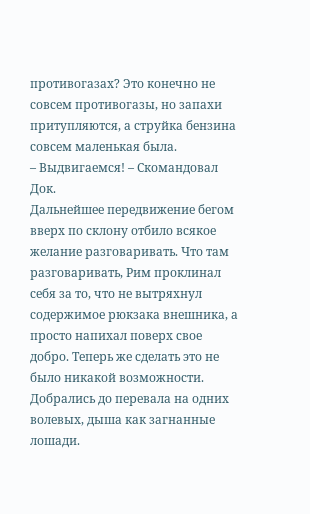противогазах? Это конечно не совсем противогазы, но запахи притупляются, а струйка бензина совсем маленькая была.
– Выдвигаемся! – Скомандовал Док.
Дальнейшее передвижение бегом вверх по склону отбило всякое желание разговаривать. Что там разговаривать, Рим проклинал себя за то, что не вытряхнул содержимое рюкзака внешника, а просто напихал поверх свое добро. Теперь же сделать это не было никакой возможности. Добрались до перевала на одних волевых, дыша как загнанные лошади.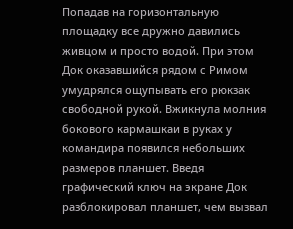Попадав на горизонтальную площадку все дружно давились живцом и просто водой. При этом Док оказавшийся рядом с Римом умудрялся ощупывать его рюкзак свободной рукой. Вжикнула молния бокового кармашкаи в руках у командира появился небольших размеров планшет. Введя графический ключ на экране Док разблокировал планшет, чем вызвал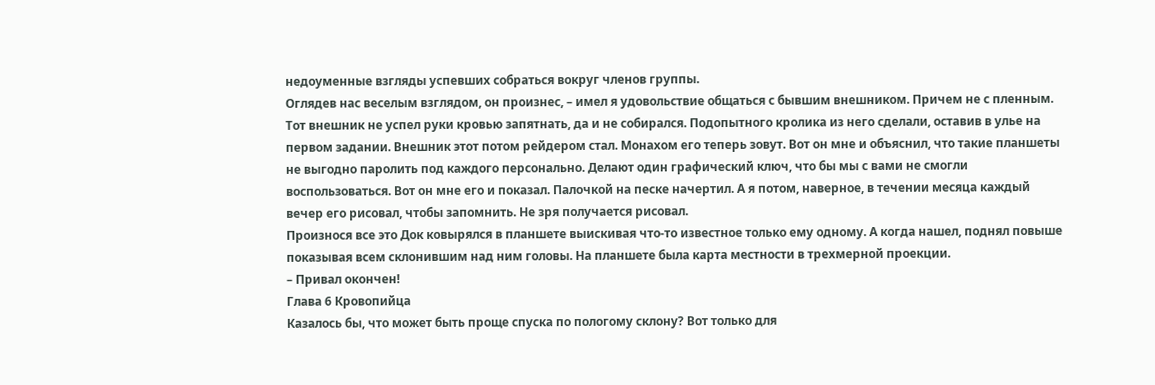недоуменные взгляды успевших собраться вокруг членов группы.
Оглядев нас веселым взглядом, он произнес, – имел я удовольствие общаться с бывшим внешником. Причем не с пленным. Тот внешник не успел руки кровью запятнать, да и не собирался. Подопытного кролика из него сделали, оставив в улье на первом задании. Внешник этот потом рейдером стал. Монахом его теперь зовут. Вот он мне и объяснил, что такие планшеты не выгодно паролить под каждого персонально. Делают один графический ключ, что бы мы с вами не смогли воспользоваться. Вот он мне его и показал. Палочкой на песке начертил. А я потом, наверное, в течении месяца каждый вечер его рисовал, чтобы запомнить. Не зря получается рисовал.
Произнося все это Док ковырялся в планшете выискивая что-то известное только ему одному. А когда нашел, поднял повыше показывая всем склонившим над ним головы. На планшете была карта местности в трехмерной проекции.
– Привал окончен!
Глава 6 Кровопийца
Казалось бы, что может быть проще спуска по пологому склону? Вот только для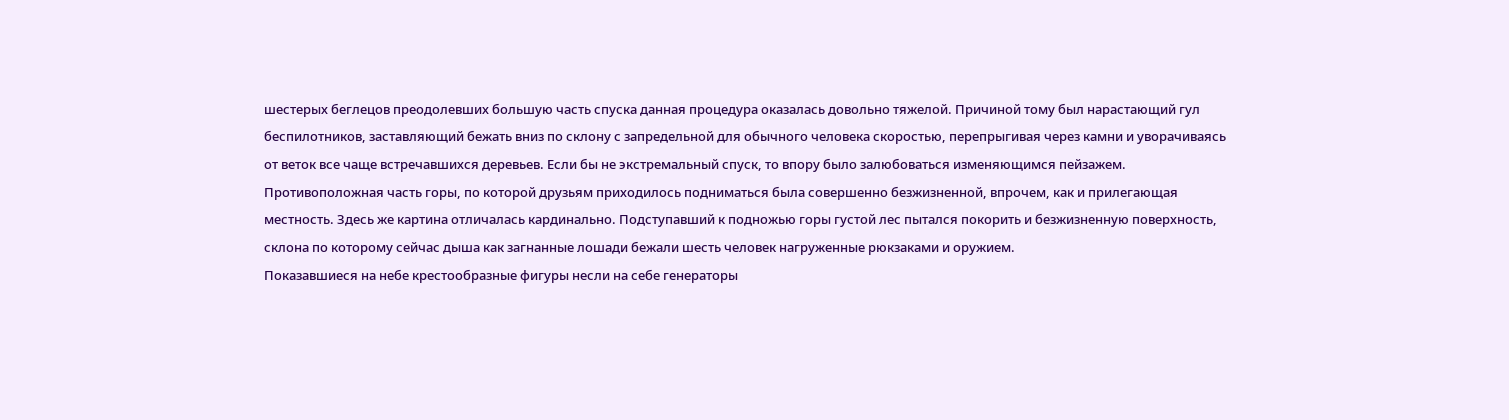шестерых беглецов преодолевших большую часть спуска данная процедура оказалась довольно тяжелой. Причиной тому был нарастающий гул беспилотников, заставляющий бежать вниз по склону с запредельной для обычного человека скоростью, перепрыгивая через камни и уворачиваясь от веток все чаще встречавшихся деревьев. Если бы не экстремальный спуск, то впору было залюбоваться изменяющимся пейзажем. Противоположная часть горы, по которой друзьям приходилось подниматься была совершенно безжизненной, впрочем, как и прилегающая местность. Здесь же картина отличалась кардинально. Подступавший к подножью горы густой лес пытался покорить и безжизненную поверхность, склона по которому сейчас дыша как загнанные лошади бежали шесть человек нагруженные рюкзаками и оружием.
Показавшиеся на небе крестообразные фигуры несли на себе генераторы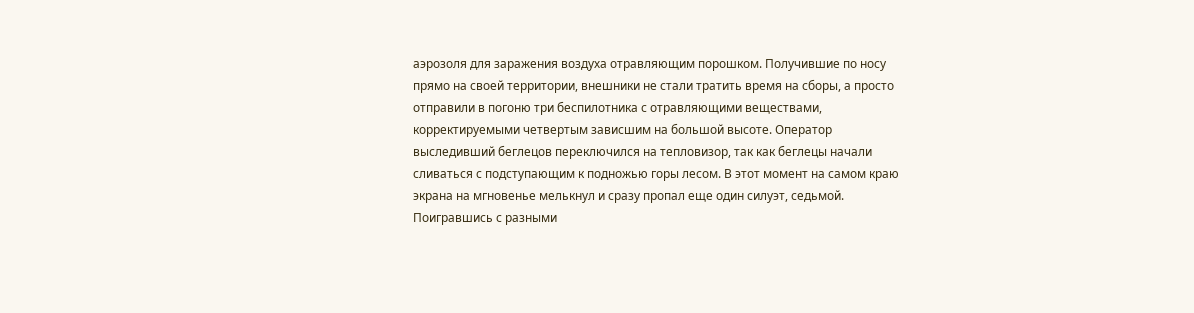аэрозоля для заражения воздуха отравляющим порошком. Получившие по носу прямо на своей территории, внешники не стали тратить время на сборы, а просто отправили в погоню три беспилотника с отравляющими веществами, корректируемыми четвертым зависшим на большой высоте. Оператор выследивший беглецов переключился на тепловизор, так как беглецы начали сливаться с подступающим к подножью горы лесом. В этот момент на самом краю экрана на мгновенье мелькнул и сразу пропал еще один силуэт, седьмой. Поигравшись с разными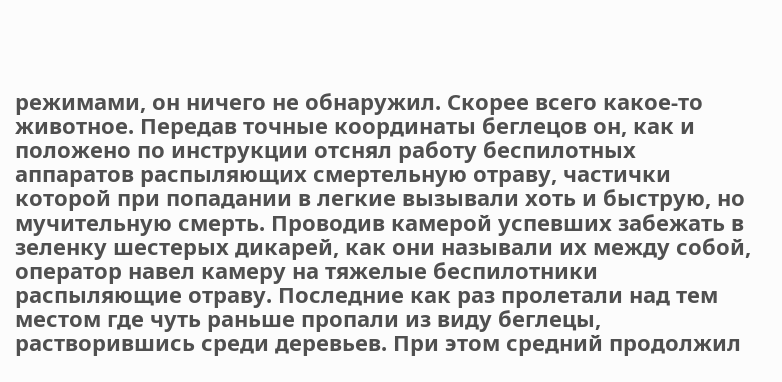режимами, он ничего не обнаружил. Скорее всего какое-то животное. Передав точные координаты беглецов он, как и положено по инструкции отснял работу беспилотных аппаратов распыляющих смертельную отраву, частички которой при попадании в легкие вызывали хоть и быструю, но мучительную смерть. Проводив камерой успевших забежать в зеленку шестерых дикарей, как они называли их между собой, оператор навел камеру на тяжелые беспилотники распыляющие отраву. Последние как раз пролетали над тем местом где чуть раньше пропали из виду беглецы, растворившись среди деревьев. При этом средний продолжил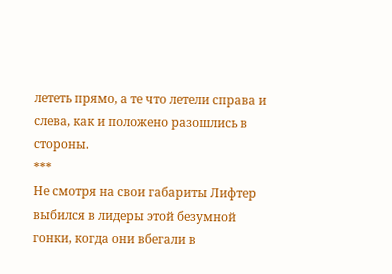лететь прямо, а те что летели справа и слева, как и положено разошлись в стороны.
***
Не смотря на свои габариты Лифтер выбился в лидеры этой безумной гонки, когда они вбегали в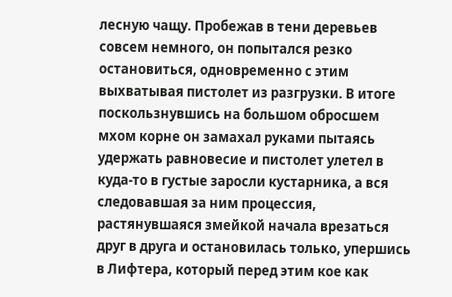лесную чащу. Пробежав в тени деревьев совсем немного, он попытался резко остановиться, одновременно с этим выхватывая пистолет из разгрузки. В итоге поскользнувшись на большом обросшем мхом корне он замахал руками пытаясь удержать равновесие и пистолет улетел в куда-то в густые заросли кустарника, а вся следовавшая за ним процессия, растянувшаяся змейкой начала врезаться друг в друга и остановилась только, упершись в Лифтера, который перед этим кое как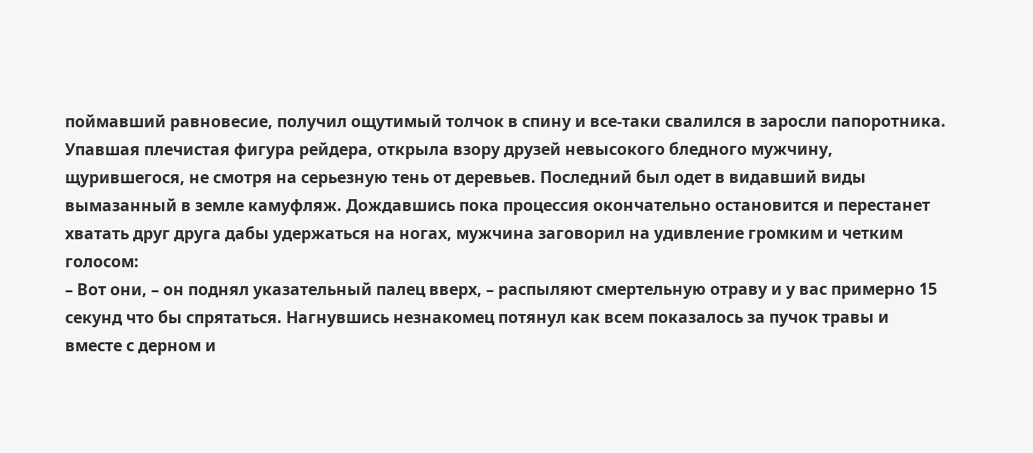поймавший равновесие, получил ощутимый толчок в спину и все-таки свалился в заросли папоротника. Упавшая плечистая фигура рейдера, открыла взору друзей невысокого бледного мужчину, щурившегося, не смотря на серьезную тень от деревьев. Последний был одет в видавший виды вымазанный в земле камуфляж. Дождавшись пока процессия окончательно остановится и перестанет хватать друг друга дабы удержаться на ногах, мужчина заговорил на удивление громким и четким голосом:
– Вот они, – он поднял указательный палец вверх, – распыляют смертельную отраву и у вас примерно 15 секунд что бы спрятаться. Нагнувшись незнакомец потянул как всем показалось за пучок травы и вместе с дерном и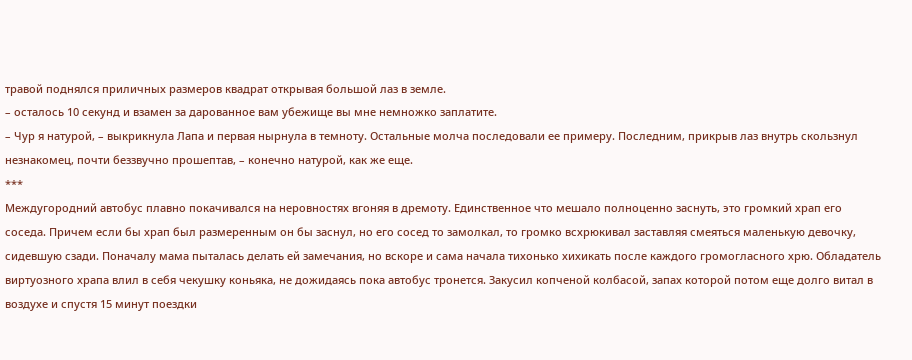травой поднялся приличных размеров квадрат открывая большой лаз в земле.
– осталось 10 секунд и взамен за дарованное вам убежище вы мне немножко заплатите.
– Чур я натурой, – выкрикнула Лапа и первая нырнула в темноту. Остальные молча последовали ее примеру. Последним, прикрыв лаз внутрь скользнул незнакомец, почти беззвучно прошептав, – конечно натурой, как же еще.
***
Междугородний автобус плавно покачивался на неровностях вгоняя в дремоту. Единственное что мешало полноценно заснуть, это громкий храп его соседа. Причем если бы храп был размеренным он бы заснул, но его сосед то замолкал, то громко всхрюкивал заставляя смеяться маленькую девочку, сидевшую сзади. Поначалу мама пыталась делать ей замечания, но вскоре и сама начала тихонько хихикать после каждого громогласного хрю. Обладатель виртуозного храпа влил в себя чекушку коньяка, не дожидаясь пока автобус тронется. Закусил копченой колбасой, запах которой потом еще долго витал в воздухе и спустя 15 минут поездки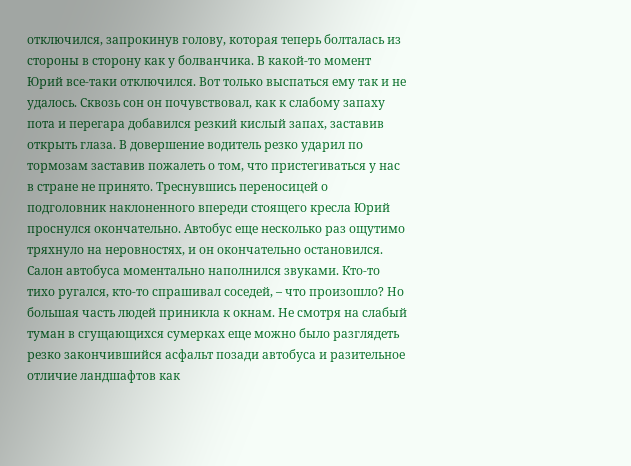отключился, запрокинув голову, которая теперь болталась из стороны в сторону как у болванчика. В какой-то момент Юрий все-таки отключился. Вот только выспаться ему так и не удалось. Сквозь сон он почувствовал, как к слабому запаху пота и перегара добавился резкий кислый запах, заставив открыть глаза. В довершение водитель резко ударил по тормозам заставив пожалеть о том, что пристегиваться у нас в стране не принято. Треснувшись переносицей о подголовник наклоненного впереди стоящего кресла Юрий проснулся окончательно. Автобус еще несколько раз ощутимо тряхнуло на неровностях, и он окончательно остановился. Салон автобуса моментально наполнился звуками. Кто-то тихо ругался, кто-то спрашивал соседей, – что произошло? Но большая часть людей приникла к окнам. Не смотря на слабый туман в сгущающихся сумерках еще можно было разглядеть резко закончившийся асфальт позади автобуса и разительное отличие ландшафтов как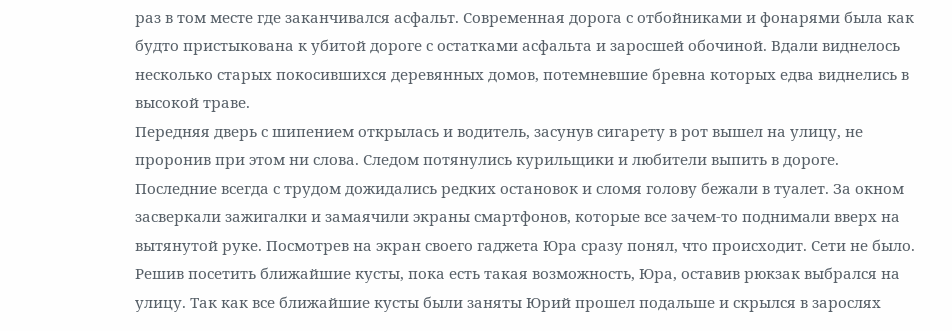раз в том месте где заканчивался асфальт. Современная дорога с отбойниками и фонарями была как будто пристыкована к убитой дороге с остатками асфальта и заросшей обочиной. Вдали виднелось несколько старых покосившихся деревянных домов, потемневшие бревна которых едва виднелись в высокой траве.
Передняя дверь с шипением открылась и водитель, засунув сигарету в рот вышел на улицу, не проронив при этом ни слова. Следом потянулись курильщики и любители выпить в дороге. Последние всегда с трудом дожидались редких остановок и сломя голову бежали в туалет. За окном засверкали зажигалки и замаячили экраны смартфонов, которые все зачем-то поднимали вверх на вытянутой руке. Посмотрев на экран своего гаджета Юра сразу понял, что происходит. Сети не было. Решив посетить ближайшие кусты, пока есть такая возможность, Юра, оставив рюкзак выбрался на улицу. Так как все ближайшие кусты были заняты Юрий прошел подальше и скрылся в зарослях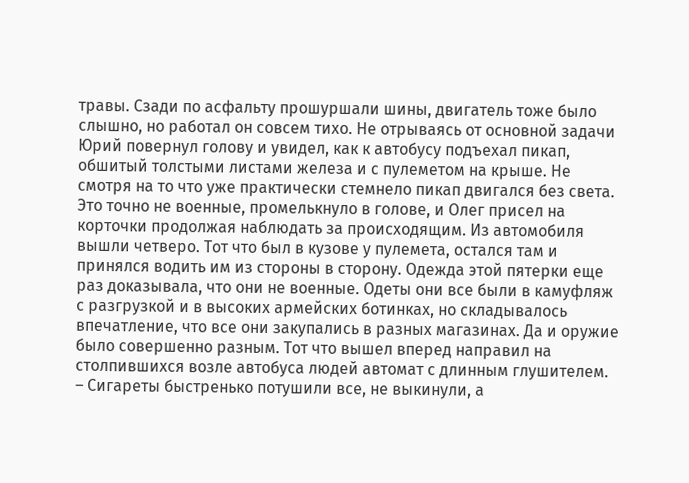травы. Сзади по асфальту прошуршали шины, двигатель тоже было слышно, но работал он совсем тихо. Не отрываясь от основной задачи Юрий повернул голову и увидел, как к автобусу подъехал пикап, обшитый толстыми листами железа и с пулеметом на крыше. Не смотря на то что уже практически стемнело пикап двигался без света. Это точно не военные, промелькнуло в голове, и Олег присел на корточки продолжая наблюдать за происходящим. Из автомобиля вышли четверо. Тот что был в кузове у пулемета, остался там и принялся водить им из стороны в сторону. Одежда этой пятерки еще раз доказывала, что они не военные. Одеты они все были в камуфляж с разгрузкой и в высоких армейских ботинках, но складывалось впечатление, что все они закупались в разных магазинах. Да и оружие было совершенно разным. Тот что вышел вперед направил на столпившихся возле автобуса людей автомат с длинным глушителем.
– Сигареты быстренько потушили все, не выкинули, а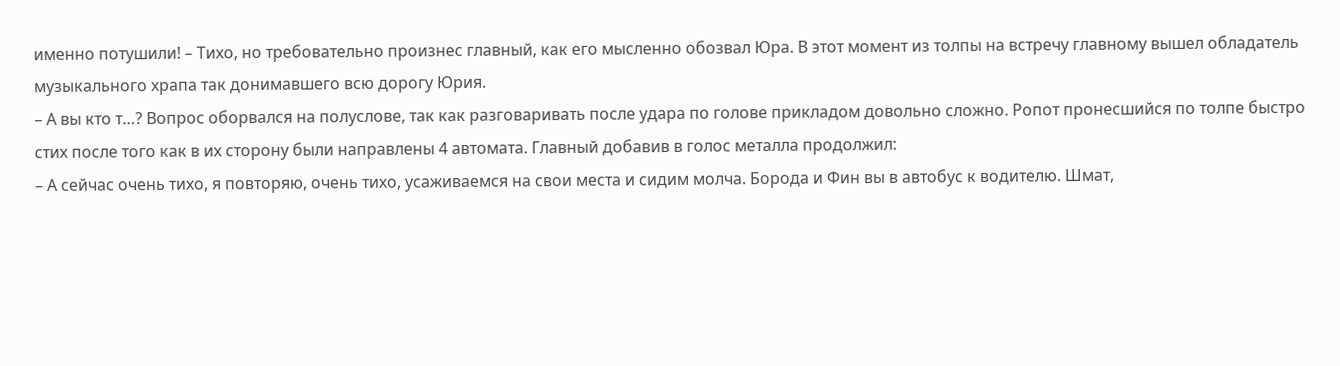именно потушили! – Тихо, но требовательно произнес главный, как его мысленно обозвал Юра. В этот момент из толпы на встречу главному вышел обладатель музыкального храпа так донимавшего всю дорогу Юрия.
– А вы кто т…? Вопрос оборвался на полуслове, так как разговаривать после удара по голове прикладом довольно сложно. Ропот пронесшийся по толпе быстро стих после того как в их сторону были направлены 4 автомата. Главный добавив в голос металла продолжил:
– А сейчас очень тихо, я повторяю, очень тихо, усаживаемся на свои места и сидим молча. Борода и Фин вы в автобус к водителю. Шмат,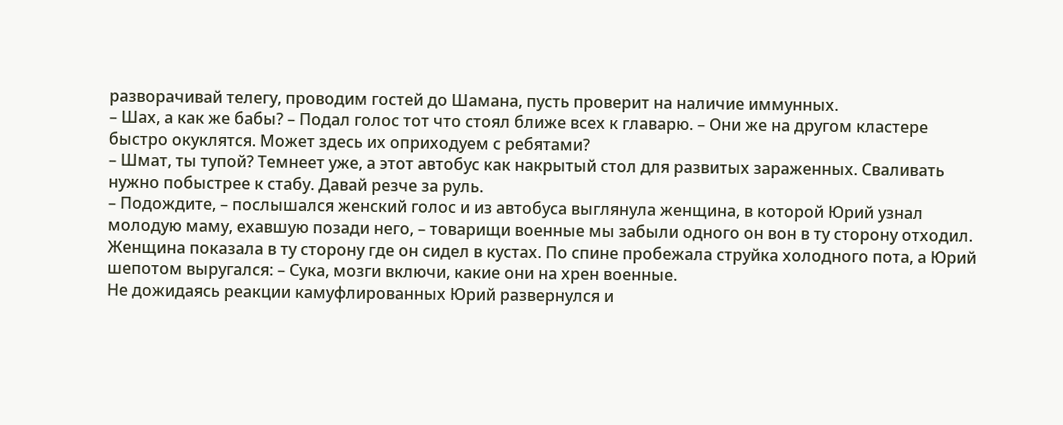разворачивай телегу, проводим гостей до Шамана, пусть проверит на наличие иммунных.
– Шах, а как же бабы? – Подал голос тот что стоял ближе всех к главарю. – Они же на другом кластере быстро окуклятся. Может здесь их оприходуем с ребятами?
– Шмат, ты тупой? Темнеет уже, а этот автобус как накрытый стол для развитых зараженных. Сваливать нужно побыстрее к стабу. Давай резче за руль.
– Подождите, – послышался женский голос и из автобуса выглянула женщина, в которой Юрий узнал молодую маму, ехавшую позади него, – товарищи военные мы забыли одного он вон в ту сторону отходил.
Женщина показала в ту сторону где он сидел в кустах. По спине пробежала струйка холодного пота, а Юрий шепотом выругался: – Сука, мозги включи, какие они на хрен военные.
Не дожидаясь реакции камуфлированных Юрий развернулся и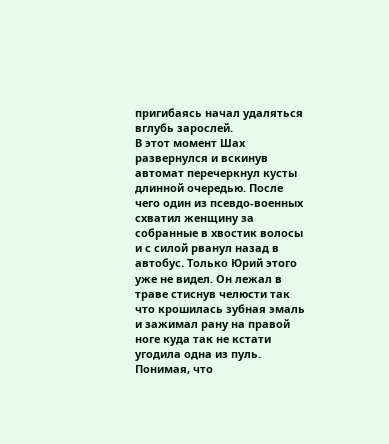пригибаясь начал удаляться вглубь зарослей.
В этот момент Шах развернулся и вскинув автомат перечеркнул кусты длинной очередью. После чего один из псевдо-военных схватил женщину за собранные в хвостик волосы и с силой рванул назад в автобус. Только Юрий этого уже не видел. Он лежал в траве стиснув челюсти так что крошилась зубная эмаль и зажимал рану на правой ноге куда так не кстати угодила одна из пуль. Понимая, что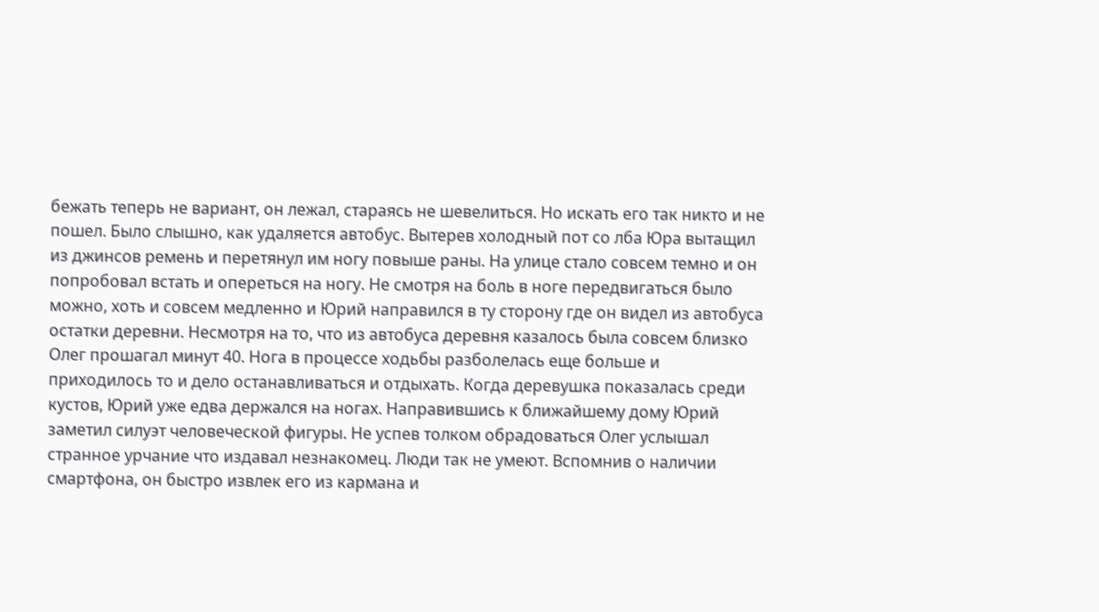бежать теперь не вариант, он лежал, стараясь не шевелиться. Но искать его так никто и не пошел. Было слышно, как удаляется автобус. Вытерев холодный пот со лба Юра вытащил из джинсов ремень и перетянул им ногу повыше раны. На улице стало совсем темно и он попробовал встать и опереться на ногу. Не смотря на боль в ноге передвигаться было можно, хоть и совсем медленно и Юрий направился в ту сторону где он видел из автобуса остатки деревни. Несмотря на то, что из автобуса деревня казалось была совсем близко Олег прошагал минут 40. Нога в процессе ходьбы разболелась еще больше и приходилось то и дело останавливаться и отдыхать. Когда деревушка показалась среди кустов, Юрий уже едва держался на ногах. Направившись к ближайшему дому Юрий заметил силуэт человеческой фигуры. Не успев толком обрадоваться Олег услышал странное урчание что издавал незнакомец. Люди так не умеют. Вспомнив о наличии смартфона, он быстро извлек его из кармана и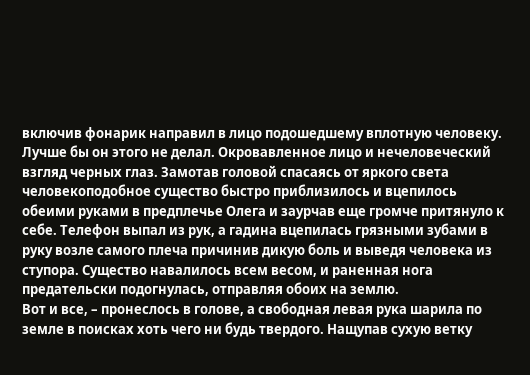включив фонарик направил в лицо подошедшему вплотную человеку. Лучше бы он этого не делал. Окровавленное лицо и нечеловеческий взгляд черных глаз. Замотав головой спасаясь от яркого света человекоподобное существо быстро приблизилось и вцепилось обеими руками в предплечье Олега и заурчав еще громче притянуло к себе. Телефон выпал из рук, а гадина вцепилась грязными зубами в руку возле самого плеча причинив дикую боль и выведя человека из ступора. Существо навалилось всем весом, и раненная нога предательски подогнулась, отправляя обоих на землю.
Вот и все, – пронеслось в голове, а свободная левая рука шарила по земле в поисках хоть чего ни будь твердого. Нащупав сухую ветку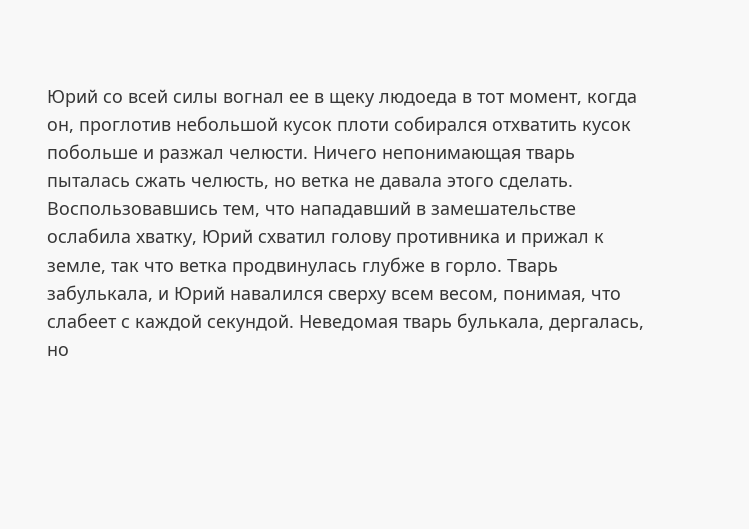Юрий со всей силы вогнал ее в щеку людоеда в тот момент, когда он, проглотив небольшой кусок плоти собирался отхватить кусок побольше и разжал челюсти. Ничего непонимающая тварь пыталась сжать челюсть, но ветка не давала этого сделать. Воспользовавшись тем, что нападавший в замешательстве ослабила хватку, Юрий схватил голову противника и прижал к земле, так что ветка продвинулась глубже в горло. Тварь забулькала, и Юрий навалился сверху всем весом, понимая, что слабеет с каждой секундой. Неведомая тварь булькала, дергалась, но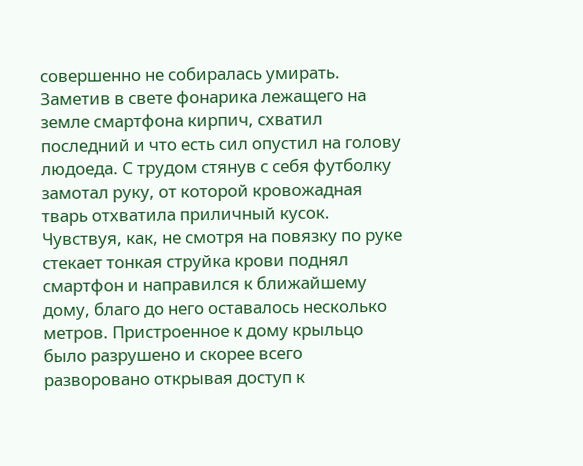совершенно не собиралась умирать. Заметив в свете фонарика лежащего на земле смартфона кирпич, схватил последний и что есть сил опустил на голову людоеда. С трудом стянув с себя футболку замотал руку, от которой кровожадная тварь отхватила приличный кусок. Чувствуя, как, не смотря на повязку по руке стекает тонкая струйка крови поднял смартфон и направился к ближайшему дому, благо до него оставалось несколько метров. Пристроенное к дому крыльцо было разрушено и скорее всего разворовано открывая доступ к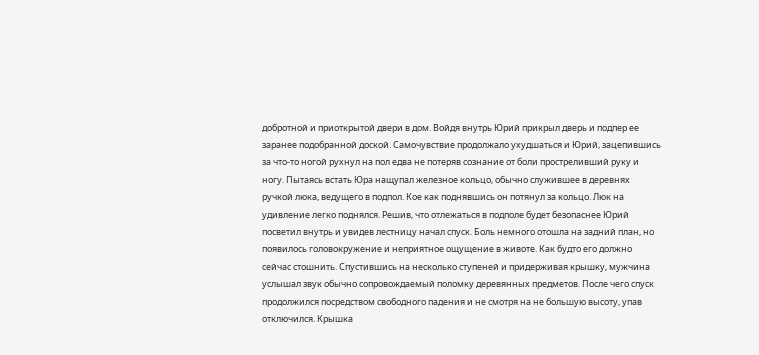добротной и приоткрытой двери в дом. Войдя внутрь Юрий прикрыл дверь и подпер ее заранее подобранной доской. Самочувствие продолжало ухудшаться и Юрий, зацепившись за что-то ногой рухнул на пол едва не потеряв сознание от боли простреливший руку и ногу. Пытаясь встать Юра нащупал железное кольцо, обычно служившее в деревнях ручкой люка, ведущего в подпол. Кое как поднявшись он потянул за кольцо. Люк на удивление легко поднялся. Решив, что отлежаться в подполе будет безопаснее Юрий посветил внутрь и увидев лестницу начал спуск. Боль немного отошла на задний план, но появилось головокружение и неприятное ощущение в животе. Как будто его должно сейчас стошнить. Спустившись на несколько ступеней и придерживая крышку, мужчина услышал звук обычно сопровождаемый поломку деревянных предметов. После чего спуск продолжился посредством свободного падения и не смотря на не большую высоту, упав отключился. Крышка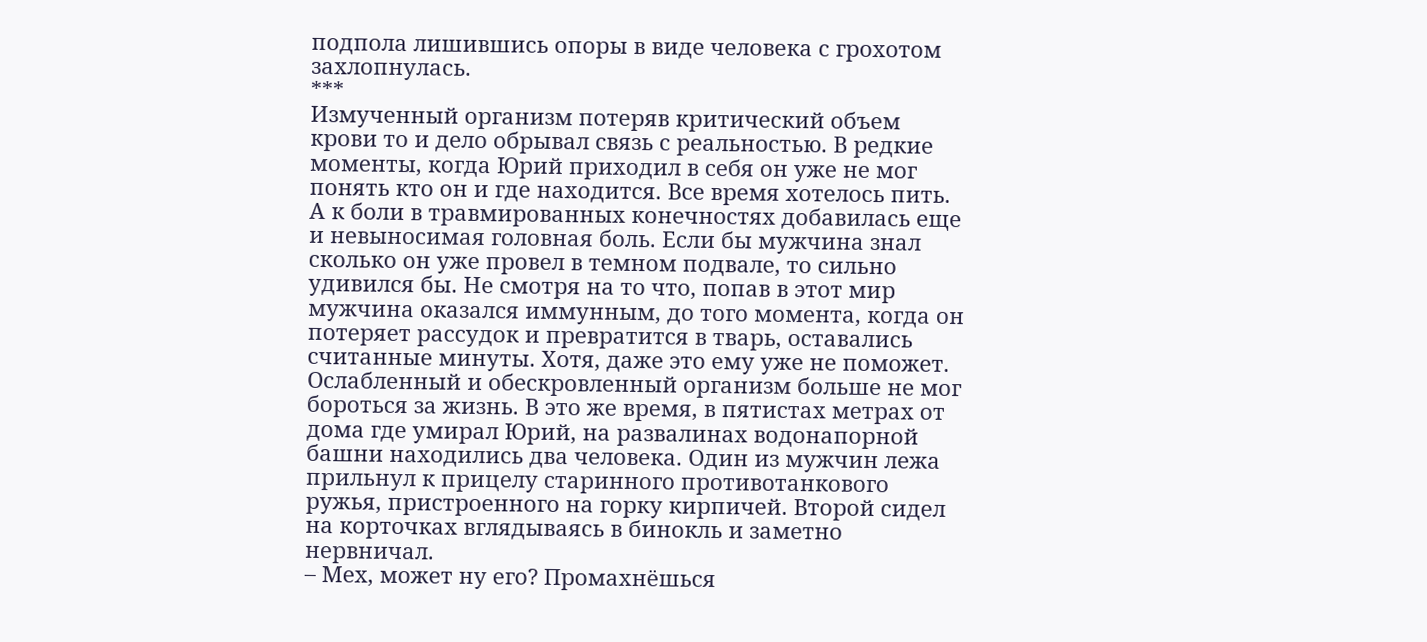подпола лишившись опоры в виде человека с грохотом захлопнулась.
***
Измученный организм потеряв критический объем крови то и дело обрывал связь с реальностью. В редкие моменты, когда Юрий приходил в себя он уже не мог понять кто он и где находится. Все время хотелось пить. А к боли в травмированных конечностях добавилась еще и невыносимая головная боль. Если бы мужчина знал сколько он уже провел в темном подвале, то сильно удивился бы. Не смотря на то что, попав в этот мир мужчина оказался иммунным, до того момента, когда он потеряет рассудок и превратится в тварь, оставались считанные минуты. Хотя, даже это ему уже не поможет. Ослабленный и обескровленный организм больше не мог бороться за жизнь. В это же время, в пятистах метрах от дома где умирал Юрий, на развалинах водонапорной башни находились два человека. Один из мужчин лежа прильнул к прицелу старинного противотанкового ружья, пристроенного на горку кирпичей. Второй сидел на корточках вглядываясь в бинокль и заметно нервничал.
– Мех, может ну его? Промахнёшься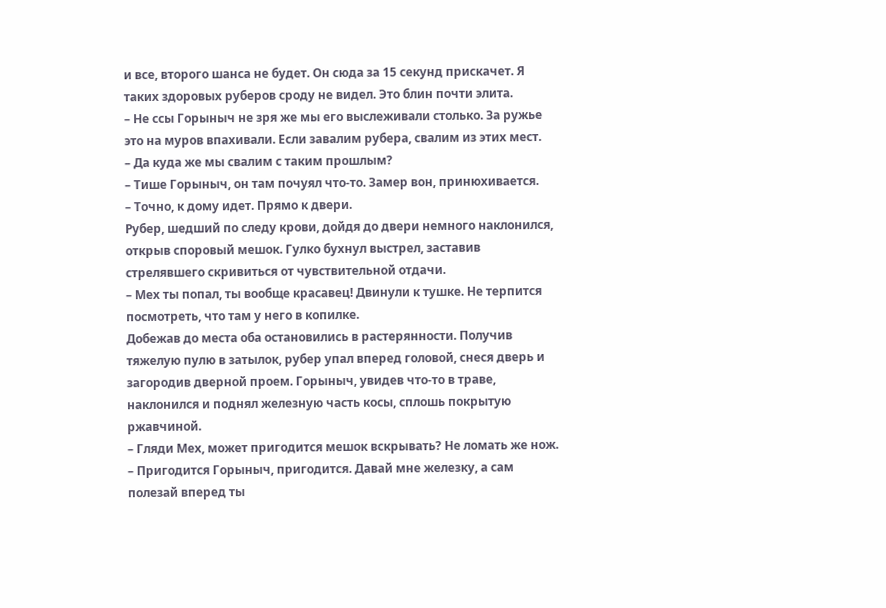и все, второго шанса не будет. Он сюда за 15 секунд прискачет. Я таких здоровых руберов сроду не видел. Это блин почти элита.
– Не ссы Горыныч не зря же мы его выслеживали столько. За ружье это на муров впахивали. Если завалим рубера, свалим из этих мест.
– Да куда же мы свалим с таким прошлым?
– Тише Горыныч, он там почуял что-то. Замер вон, принюхивается.
– Точно, к дому идет. Прямо к двери.
Рубер, шедший по следу крови, дойдя до двери немного наклонился, открыв споровый мешок. Гулко бухнул выстрел, заставив стрелявшего скривиться от чувствительной отдачи.
– Мех ты попал, ты вообще красавец! Двинули к тушке. Не терпится посмотреть, что там у него в копилке.
Добежав до места оба остановились в растерянности. Получив тяжелую пулю в затылок, рубер упал вперед головой, снеся дверь и загородив дверной проем. Горыныч, увидев что-то в траве, наклонился и поднял железную часть косы, сплошь покрытую ржавчиной.
– Гляди Мех, может пригодится мешок вскрывать? Не ломать же нож.
– Пригодится Горыныч, пригодится. Давай мне железку, а сам полезай вперед ты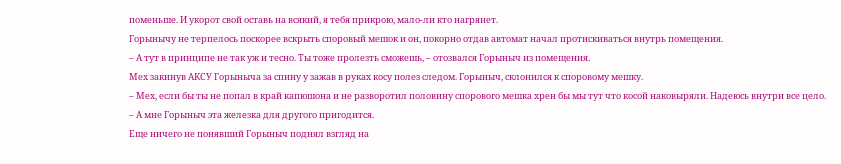поменьше. И укорот свой оставь на всякий, я тебя прикрою, мало-ли кто нагрянет.
Горынычу не терпелось поскорее вскрыть споровый мешок и он, покорно отдав автомат начал протискиваться внутрь помещения.
– А тут в принципе не так уж и тесно. Ты тоже пролезть сможешь, – отозвался Горыныч из помещения.
Мех закинув АКСУ Горыныча за спину у зажав в руках косу полез следом. Горыныч, склонился к споровому мешку.
– Мех, если бы ты не попал в край капюшона и не разворотил половину спорового мешка хрен бы мы тут что косой наковыряли. Надеюсь внутри все цело.
– А мне Горыныч эта железка для другого пригодится.
Еще ничего не понявший Горыныч поднял взгляд на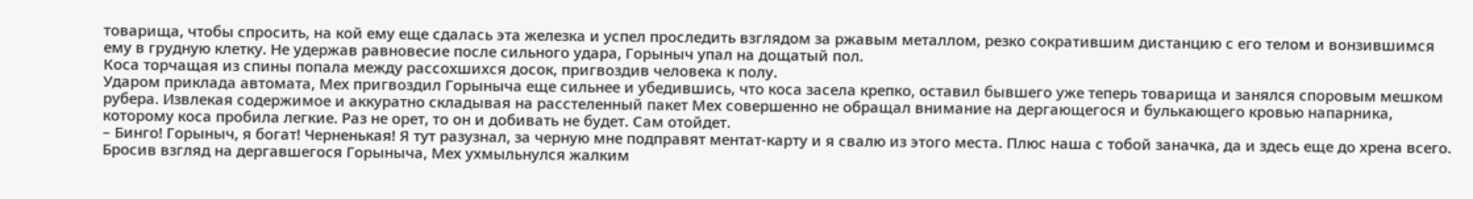товарища, чтобы спросить, на кой ему еще сдалась эта железка и успел проследить взглядом за ржавым металлом, резко сократившим дистанцию с его телом и вонзившимся ему в грудную клетку. Не удержав равновесие после сильного удара, Горыныч упал на дощатый пол.
Коса торчащая из спины попала между рассохшихся досок, пригвоздив человека к полу.
Ударом приклада автомата, Мех пригвоздил Горыныча еще сильнее и убедившись, что коса засела крепко, оставил бывшего уже теперь товарища и занялся споровым мешком рубера. Извлекая содержимое и аккуратно складывая на расстеленный пакет Мех совершенно не обращал внимание на дергающегося и булькающего кровью напарника, которому коса пробила легкие. Раз не орет, то он и добивать не будет. Сам отойдет.
– Бинго! Горыныч, я богат! Черненькая! Я тут разузнал, за черную мне подправят ментат-карту и я свалю из этого места. Плюс наша с тобой заначка, да и здесь еще до хрена всего.
Бросив взгляд на дергавшегося Горыныча, Мех ухмыльнулся жалким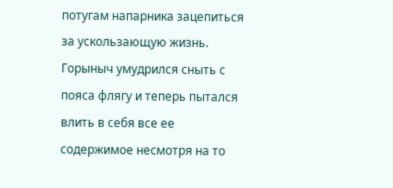потугам напарника зацепиться за ускользающую жизнь. Горыныч умудрился сныть с пояса флягу и теперь пытался влить в себя все ее содержимое несмотря на то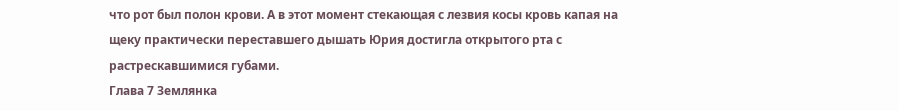что рот был полон крови. А в этот момент стекающая с лезвия косы кровь капая на щеку практически переставшего дышать Юрия достигла открытого рта с растрескавшимися губами.
Глава 7 Землянка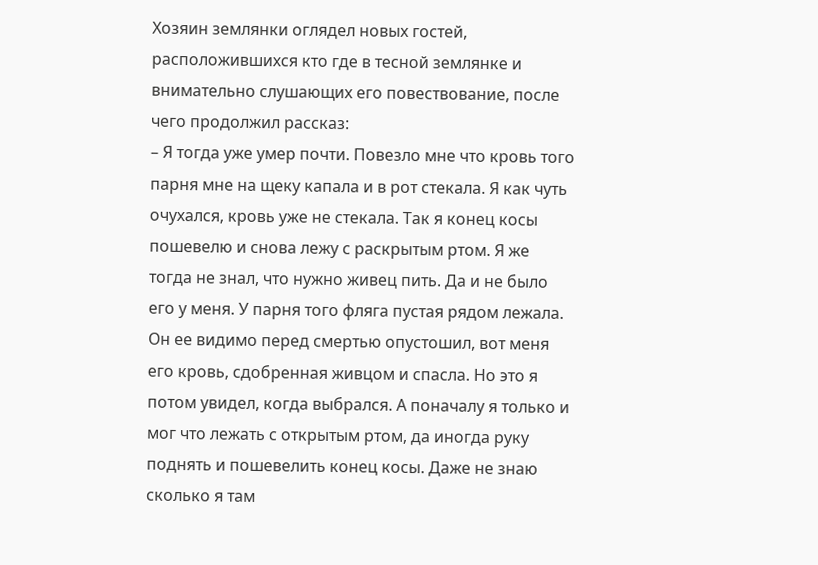Хозяин землянки оглядел новых гостей, расположившихся кто где в тесной землянке и внимательно слушающих его повествование, после чего продолжил рассказ:
– Я тогда уже умер почти. Повезло мне что кровь того парня мне на щеку капала и в рот стекала. Я как чуть очухался, кровь уже не стекала. Так я конец косы пошевелю и снова лежу с раскрытым ртом. Я же тогда не знал, что нужно живец пить. Да и не было его у меня. У парня того фляга пустая рядом лежала. Он ее видимо перед смертью опустошил, вот меня его кровь, сдобренная живцом и спасла. Но это я потом увидел, когда выбрался. А поначалу я только и мог что лежать с открытым ртом, да иногда руку поднять и пошевелить конец косы. Даже не знаю сколько я там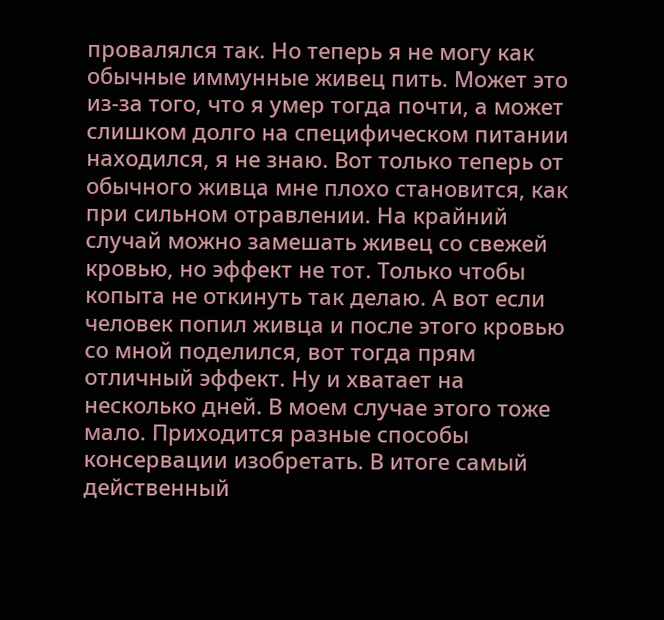провалялся так. Но теперь я не могу как обычные иммунные живец пить. Может это из-за того, что я умер тогда почти, а может слишком долго на специфическом питании находился, я не знаю. Вот только теперь от обычного живца мне плохо становится, как при сильном отравлении. На крайний случай можно замешать живец со свежей кровью, но эффект не тот. Только чтобы копыта не откинуть так делаю. А вот если человек попил живца и после этого кровью со мной поделился, вот тогда прям отличный эффект. Ну и хватает на несколько дней. В моем случае этого тоже мало. Приходится разные способы консервации изобретать. В итоге самый действенный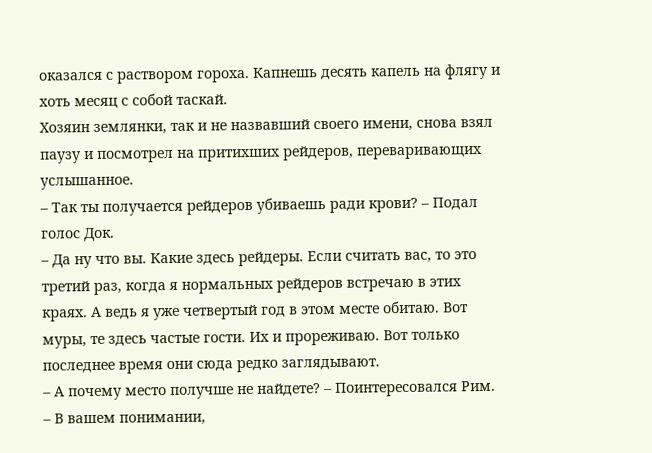оказался с раствором гороха. Капнешь десять капель на флягу и хоть месяц с собой таскай.
Хозяин землянки, так и не назвавший своего имени, снова взял паузу и посмотрел на притихших рейдеров, переваривающих услышанное.
– Так ты получается рейдеров убиваешь ради крови? – Подал голос Док.
– Да ну что вы. Какие здесь рейдеры. Если считать вас, то это третий раз, когда я нормальных рейдеров встречаю в этих краях. А ведь я уже четвертый год в этом месте обитаю. Вот муры, те здесь частые гости. Их и прореживаю. Вот только последнее время они сюда редко заглядывают.
– А почему место получше не найдете? – Поинтересовался Рим.
– В вашем понимании,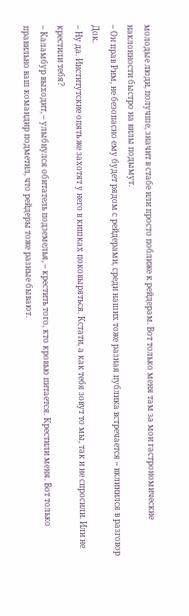молодые люди, получше, значит в стабе или просто поближе к рейдерам. Вот только меня там за мои гастрономические наклонности быстро на вилы подымут.
– Он прав Рим, не безопасно ему будет рядом с рейдерами, среди наших тоже разная публика встречается – вклинился в разговор Док.
– Ну да. Институтские опять же захотят у него в кишках поковыряться. Кстати, а как тебя зовут то мы, так и не спросили. Или не крестили тебя?
– Каламбур выходит, – улыбнулся обитатель подземелья, – крестить того, кто кровью питается. Крестили меня. Вот только правильно ваш командир подметил, что рейдеры тоже разные бывают.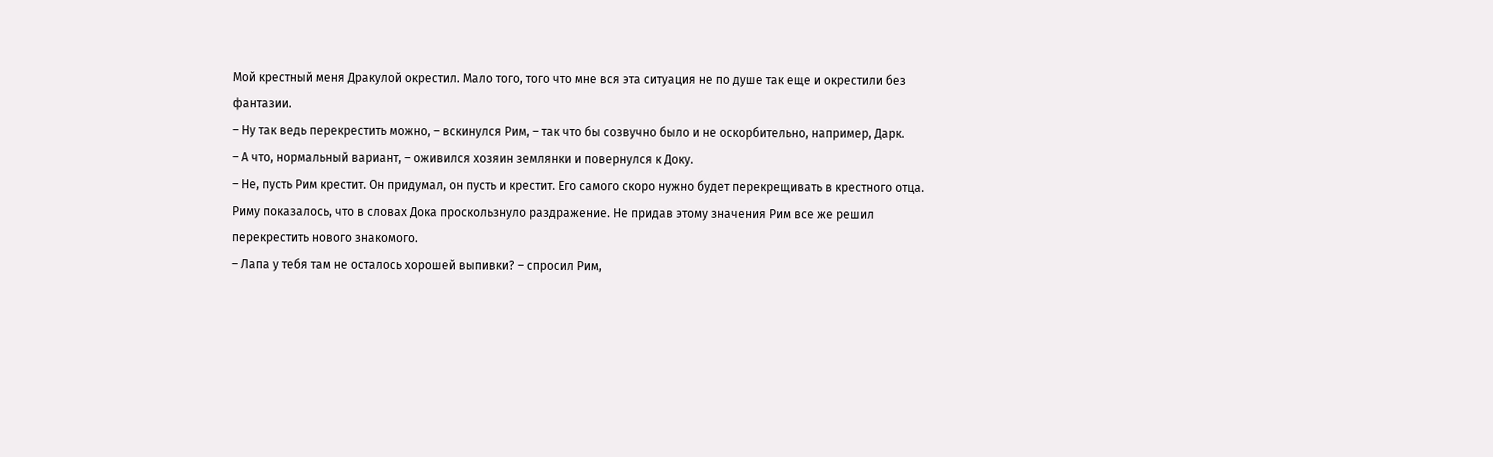Мой крестный меня Дракулой окрестил. Мало того, того что мне вся эта ситуация не по душе так еще и окрестили без фантазии.
– Ну так ведь перекрестить можно, – вскинулся Рим, – так что бы созвучно было и не оскорбительно, например, Дарк.
– А что, нормальный вариант, – оживился хозяин землянки и повернулся к Доку.
– Не, пусть Рим крестит. Он придумал, он пусть и крестит. Его самого скоро нужно будет перекрещивать в крестного отца.
Риму показалось, что в словах Дока проскользнуло раздражение. Не придав этому значения Рим все же решил перекрестить нового знакомого.
– Лапа у тебя там не осталось хорошей выпивки? – спросил Рим,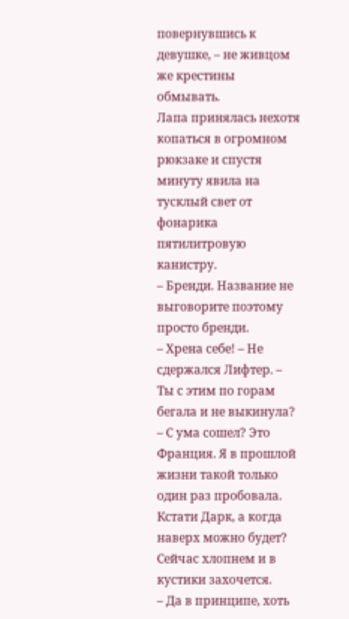повернувшись к девушке, – не живцом же крестины обмывать.
Лапа принялась нехотя копаться в огромном рюкзаке и спустя минуту явила на тусклый свет от фонарика пятилитровую канистру.
– Бренди. Название не выговорите поэтому просто бренди.
– Хрена себе! – Не сдержался Лифтер. – Ты с этим по горам бегала и не выкинула?
– С ума сошел? Это Франция. Я в прошлой жизни такой только один раз пробовала. Кстати Дарк, а когда наверх можно будет? Сейчас хлопнем и в кустики захочется.
– Да в принципе, хоть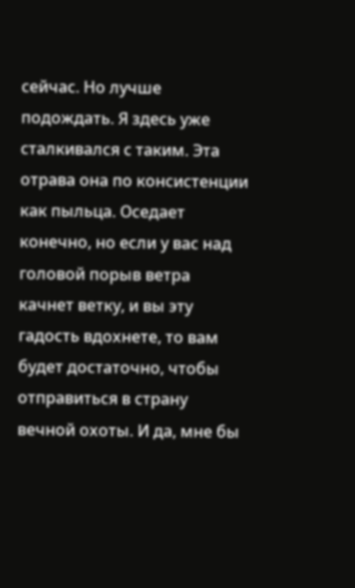сейчас. Но лучше подождать. Я здесь уже сталкивался с таким. Эта отрава она по консистенции как пыльца. Оседает конечно, но если у вас над головой порыв ветра качнет ветку, и вы эту гадость вдохнете, то вам будет достаточно, чтобы отправиться в страну вечной охоты. И да, мне бы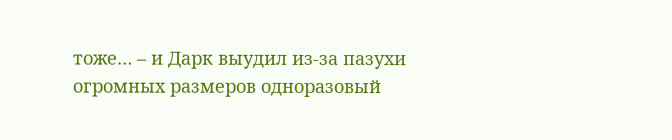тоже… – и Дарк выудил из-за пазухи огромных размеров одноразовый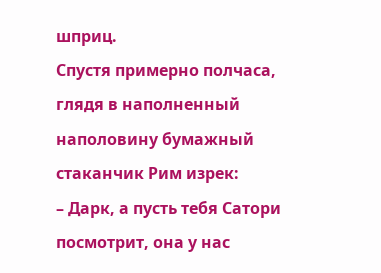шприц.
Спустя примерно полчаса, глядя в наполненный наполовину бумажный стаканчик Рим изрек:
– Дарк, а пусть тебя Сатори посмотрит, она у нас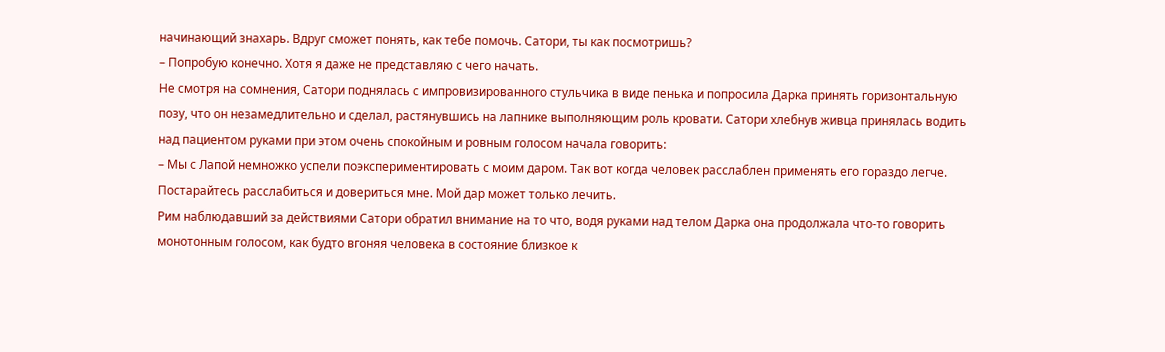начинающий знахарь. Вдруг сможет понять, как тебе помочь. Сатори, ты как посмотришь?
– Попробую конечно. Хотя я даже не представляю с чего начать.
Не смотря на сомнения, Сатори поднялась с импровизированного стульчика в виде пенька и попросила Дарка принять горизонтальную позу, что он незамедлительно и сделал, растянувшись на лапнике выполняющим роль кровати. Сатори хлебнув живца принялась водить над пациентом руками при этом очень спокойным и ровным голосом начала говорить:
– Мы с Лапой немножко успели поэкспериментировать с моим даром. Так вот когда человек расслаблен применять его гораздо легче. Постарайтесь расслабиться и довериться мне. Мой дар может только лечить.
Рим наблюдавший за действиями Сатори обратил внимание на то что, водя руками над телом Дарка она продолжала что-то говорить монотонным голосом, как будто вгоняя человека в состояние близкое к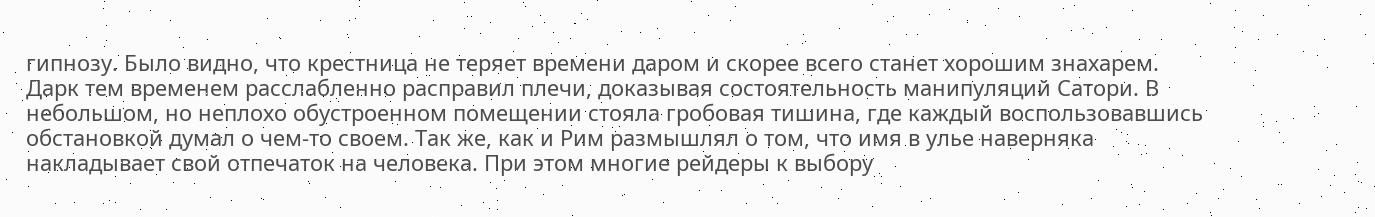гипнозу. Было видно, что крестница не теряет времени даром и скорее всего станет хорошим знахарем. Дарк тем временем расслабленно расправил плечи, доказывая состоятельность манипуляций Сатори. В небольшом, но неплохо обустроенном помещении стояла гробовая тишина, где каждый воспользовавшись обстановкой думал о чем-то своем. Так же, как и Рим размышлял о том, что имя в улье наверняка накладывает свой отпечаток на человека. При этом многие рейдеры к выбору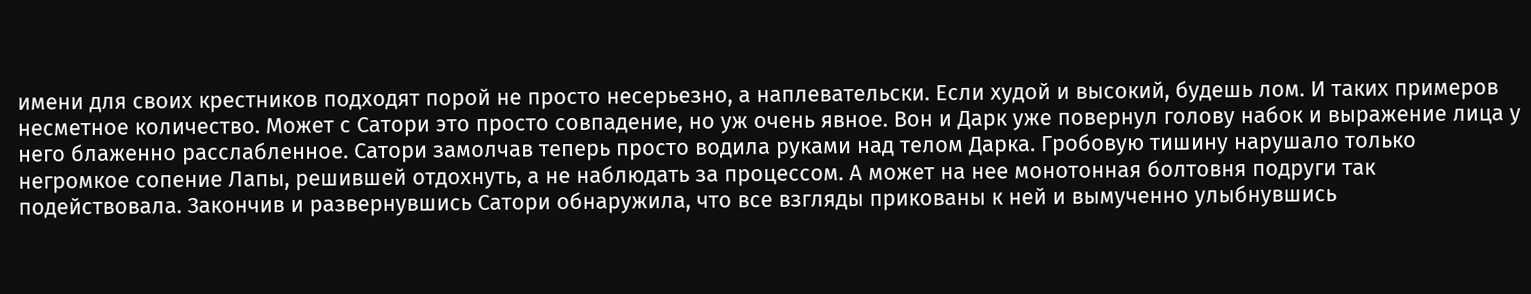имени для своих крестников подходят порой не просто несерьезно, а наплевательски. Если худой и высокий, будешь лом. И таких примеров несметное количество. Может с Сатори это просто совпадение, но уж очень явное. Вон и Дарк уже повернул голову набок и выражение лица у него блаженно расслабленное. Сатори замолчав теперь просто водила руками над телом Дарка. Гробовую тишину нарушало только негромкое сопение Лапы, решившей отдохнуть, а не наблюдать за процессом. А может на нее монотонная болтовня подруги так подействовала. Закончив и развернувшись Сатори обнаружила, что все взгляды прикованы к ней и вымученно улыбнувшись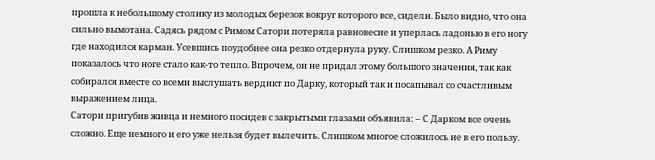прошла к небольшому столику из молодых березок вокруг которого все, сидели. Было видно, что она сильно вымотана. Садясь рядом с Римом Сатори потеряла равновесие и уперлась ладонью в его ногу где находился карман. Усевшись поудобнее она резко отдернула руку. Слишком резко. А Риму показалось что ноге стало как-то тепло. Впрочем, он не придал этому большого значения, так как собирался вместе со всеми выслушать вердикт по Дарку, который так и посапывал со счастливым выражением лица.
Сатори пригубив живца и немного посидев с закрытыми глазами объявила: – С Дарком все очень сложно. Еще немного и его уже нельзя будет вылечить. Слишком многое сложилось не в его пользу.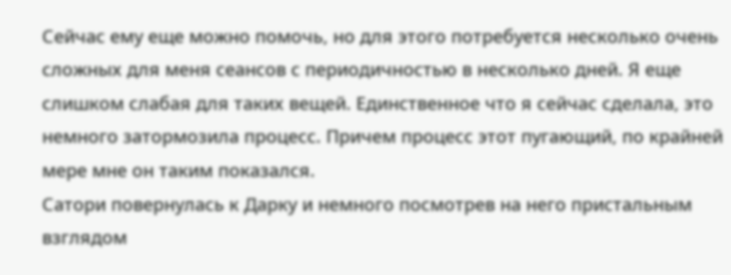Сейчас ему еще можно помочь, но для этого потребуется несколько очень сложных для меня сеансов с периодичностью в несколько дней. Я еще слишком слабая для таких вещей. Единственное что я сейчас сделала, это немного затормозила процесс. Причем процесс этот пугающий, по крайней мере мне он таким показался.
Сатори повернулась к Дарку и немного посмотрев на него пристальным взглядом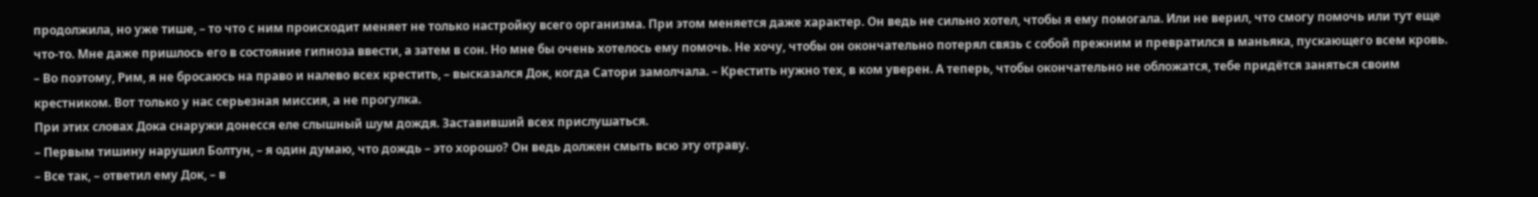продолжила, но уже тише, – то что с ним происходит меняет не только настройку всего организма. При этом меняется даже характер. Он ведь не сильно хотел, чтобы я ему помогала. Или не верил, что смогу помочь или тут еще что-то. Мне даже пришлось его в состояние гипноза ввести, а затем в сон. Но мне бы очень хотелось ему помочь. Не хочу, чтобы он окончательно потерял связь с собой прежним и превратился в маньяка, пускающего всем кровь.
– Во поэтому, Рим, я не бросаюсь на право и налево всех крестить, – высказался Док, когда Сатори замолчала. – Крестить нужно тех, в ком уверен. А теперь, чтобы окончательно не обложатся, тебе придётся заняться своим крестником. Вот только у нас серьезная миссия, а не прогулка.
При этих словах Дока снаружи донесся еле слышный шум дождя. Заставивший всех прислушаться.
– Первым тишину нарушил Болтун, – я один думаю, что дождь – это хорошо? Он ведь должен смыть всю эту отраву.
– Все так, – ответил ему Док, – в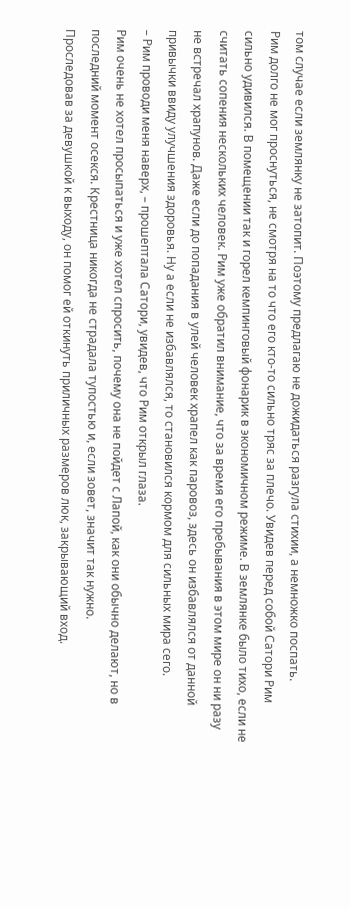том случае если землянку не затопит. Поэтому предлагаю не дожидаться разгула стихии, а немножко поспать.
Рим долго не мог проснуться, не смотря на то что его кто-то сильно тряс за плечо. Увидев перед собой Сатори Рим сильно удивился. В помещении так и горел кемпинговый фонарик в экономичном режиме. В землянке было тихо, если не считать сопения нескольких человек. Рим уже обратил внимание, что за время его пребывания в этом мире он ни разу не встречал храпунов. Даже если до попадания в улей человек храпел как паровоз, здесь он избавлялся от данной привычки ввиду улучшения здоровья. Ну а если не избавлялся, то становился кормом для сильных мира сего.
– Рим проводи меня наверх, – прошептала Сатори, увидев, что Рим открыл глаза.
Рим очень не хотел просыпаться и уже хотел спросить, почему она не пойдет с Лапой, как они обычно делают, но в последний момент осекся. Крестница никогда не страдала тупостью и, если зовет, значит так нужно.
Проследовав за девушкой к выходу, он помог ей откинуть приличных размеров люк, закрывающий вход.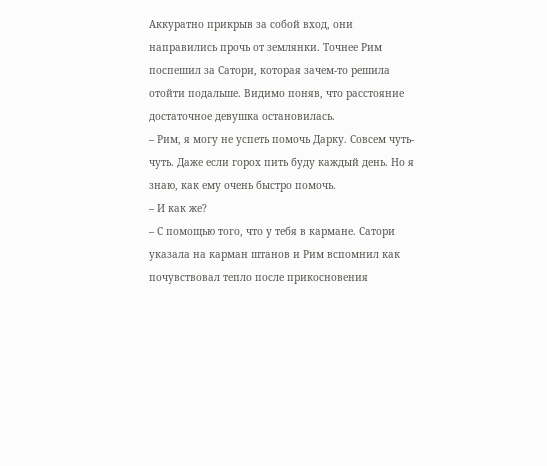Аккуратно прикрыв за собой вход, они направились прочь от землянки. Точнее Рим поспешил за Сатори, которая зачем-то решила отойти подальше. Видимо поняв, что расстояние достаточное девушка остановилась.
– Рим, я могу не успеть помочь Дарку. Совсем чуть-чуть. Даже если горох пить буду каждый день. Но я знаю, как ему очень быстро помочь.
– И как же?
– С помощью того, что у тебя в кармане. Сатори указала на карман штанов и Рим вспомнил как почувствовал тепло после прикосновения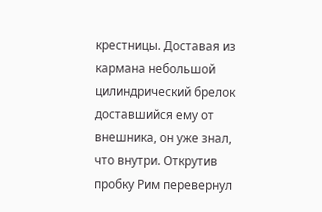крестницы. Доставая из кармана небольшой цилиндрический брелок доставшийся ему от внешника, он уже знал, что внутри. Открутив пробку Рим перевернул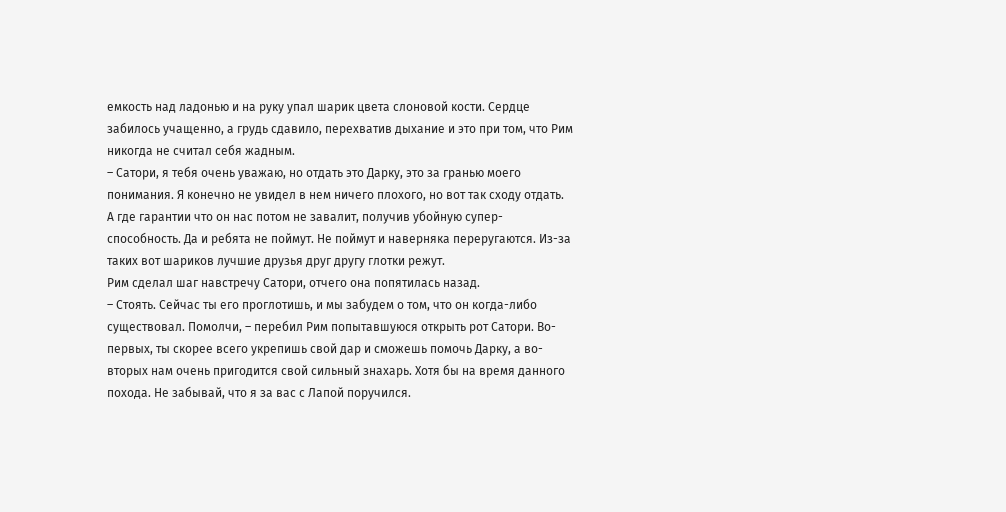емкость над ладонью и на руку упал шарик цвета слоновой кости. Сердце забилось учащенно, а грудь сдавило, перехватив дыхание и это при том, что Рим никогда не считал себя жадным.
– Сатори, я тебя очень уважаю, но отдать это Дарку, это за гранью моего понимания. Я конечно не увидел в нем ничего плохого, но вот так сходу отдать. А где гарантии что он нас потом не завалит, получив убойную супер-способность. Да и ребята не поймут. Не поймут и наверняка переругаются. Из-за таких вот шариков лучшие друзья друг другу глотки режут.
Рим сделал шаг навстречу Сатори, отчего она попятилась назад.
– Стоять. Сейчас ты его проглотишь, и мы забудем о том, что он когда-либо существовал. Помолчи, – перебил Рим попытавшуюся открыть рот Сатори. Во-первых, ты скорее всего укрепишь свой дар и сможешь помочь Дарку, а во-вторых нам очень пригодится свой сильный знахарь. Хотя бы на время данного похода. Не забывай, что я за вас с Лапой поручился.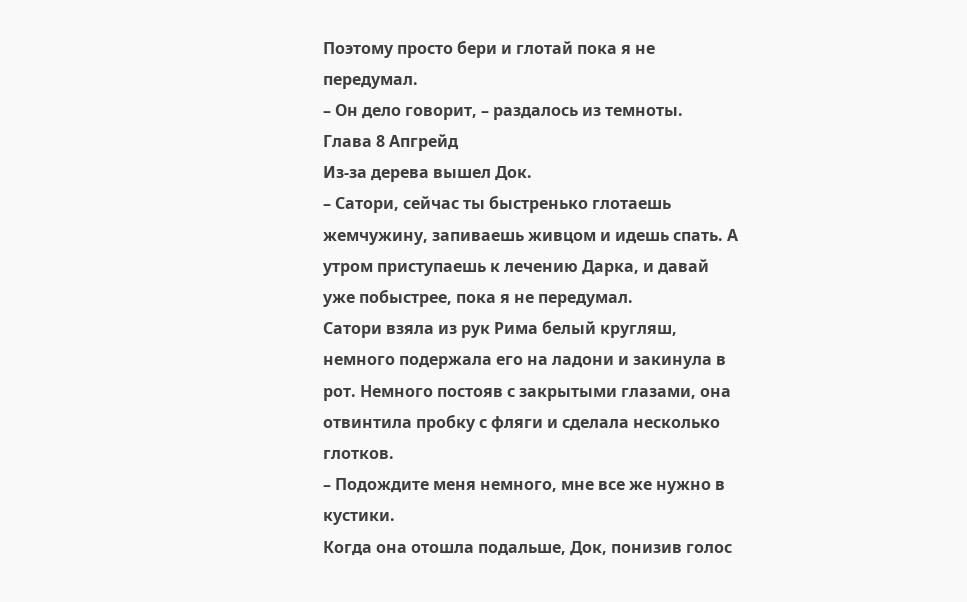Поэтому просто бери и глотай пока я не передумал.
– Он дело говорит, – раздалось из темноты.
Глава 8 Апгрейд
Из-за дерева вышел Док.
– Сатори, сейчас ты быстренько глотаешь жемчужину, запиваешь живцом и идешь спать. А утром приступаешь к лечению Дарка, и давай уже побыстрее, пока я не передумал.
Сатори взяла из рук Рима белый кругляш, немного подержала его на ладони и закинула в рот. Немного постояв с закрытыми глазами, она отвинтила пробку с фляги и сделала несколько глотков.
– Подождите меня немного, мне все же нужно в кустики.
Когда она отошла подальше, Док, понизив голос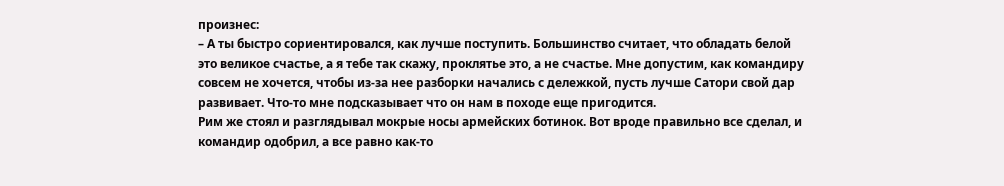произнес:
– А ты быстро сориентировался, как лучше поступить. Большинство считает, что обладать белой это великое счастье, а я тебе так скажу, проклятье это, а не счастье. Мне допустим, как командиру совсем не хочется, чтобы из-за нее разборки начались с дележкой, пусть лучше Сатори свой дар развивает. Что-то мне подсказывает что он нам в походе еще пригодится.
Рим же стоял и разглядывал мокрые носы армейских ботинок. Вот вроде правильно все сделал, и командир одобрил, а все равно как-то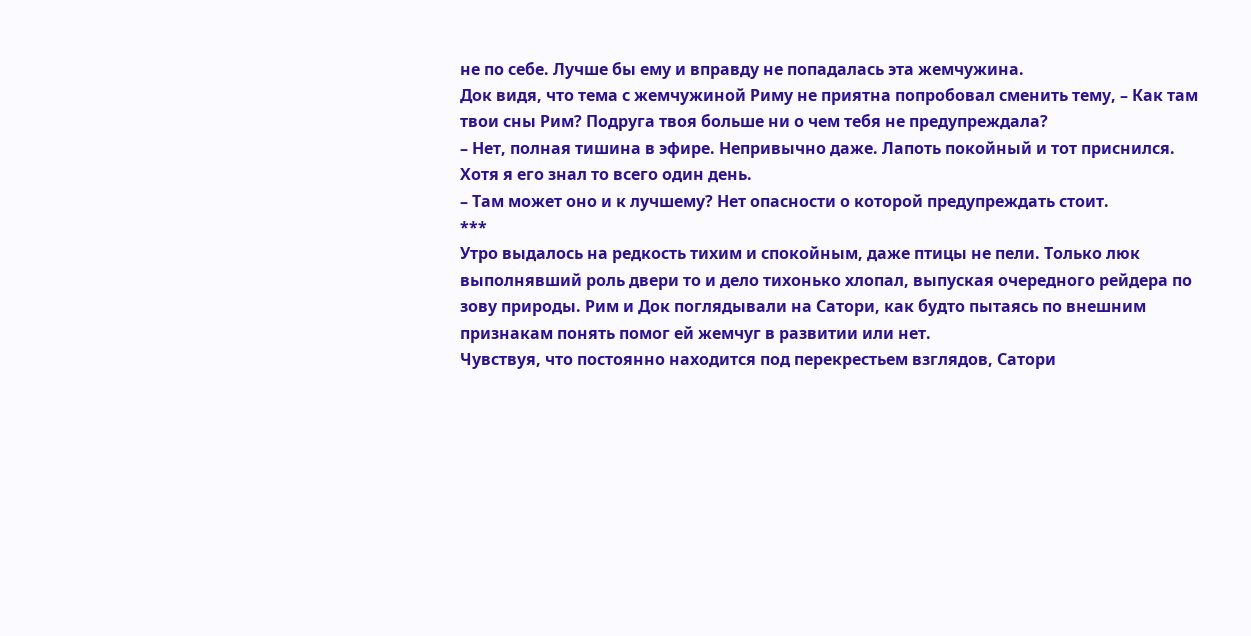не по себе. Лучше бы ему и вправду не попадалась эта жемчужина.
Док видя, что тема с жемчужиной Риму не приятна попробовал сменить тему, – Как там твои сны Рим? Подруга твоя больше ни о чем тебя не предупреждала?
– Нет, полная тишина в эфире. Непривычно даже. Лапоть покойный и тот приснился. Хотя я его знал то всего один день.
– Там может оно и к лучшему? Нет опасности о которой предупреждать стоит.
***
Утро выдалось на редкость тихим и спокойным, даже птицы не пели. Только люк выполнявший роль двери то и дело тихонько хлопал, выпуская очередного рейдера по зову природы. Рим и Док поглядывали на Сатори, как будто пытаясь по внешним признакам понять помог ей жемчуг в развитии или нет.
Чувствуя, что постоянно находится под перекрестьем взглядов, Сатори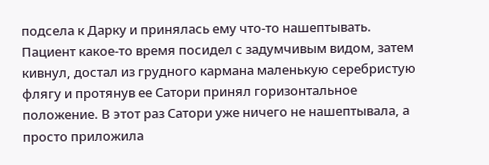подсела к Дарку и принялась ему что-то нашептывать. Пациент какое-то время посидел с задумчивым видом, затем кивнул, достал из грудного кармана маленькую серебристую флягу и протянув ее Сатори принял горизонтальное положение. В этот раз Сатори уже ничего не нашептывала, а просто приложила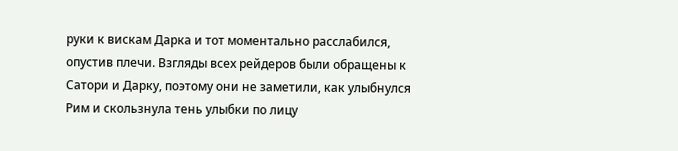руки к вискам Дарка и тот моментально расслабился, опустив плечи. Взгляды всех рейдеров были обращены к Сатори и Дарку, поэтому они не заметили, как улыбнулся Рим и скользнула тень улыбки по лицу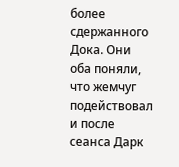более сдержанного Дока. Они оба поняли, что жемчуг подействовал и после сеанса Дарк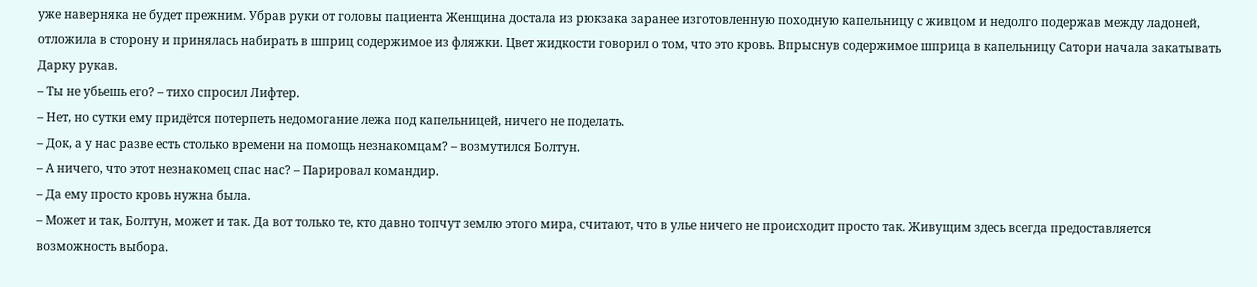уже наверняка не будет прежним. Убрав руки от головы пациента Женщина достала из рюкзака заранее изготовленную походную капельницу с живцом и недолго подержав между ладоней, отложила в сторону и принялась набирать в шприц содержимое из фляжки. Цвет жидкости говорил о том, что это кровь. Впрыснув содержимое шприца в капельницу Сатори начала закатывать Дарку рукав.
– Ты не убьешь его? – тихо спросил Лифтер.
– Нет, но сутки ему придётся потерпеть недомогание лежа под капельницей, ничего не поделать.
– Док, а у нас разве есть столько времени на помощь незнакомцам? – возмутился Болтун.
– А ничего, что этот незнакомец спас нас? – Парировал командир.
– Да ему просто кровь нужна была.
– Может и так, Болтун, может и так. Да вот только те, кто давно топчут землю этого мира, считают, что в улье ничего не происходит просто так. Живущим здесь всегда предоставляется возможность выбора.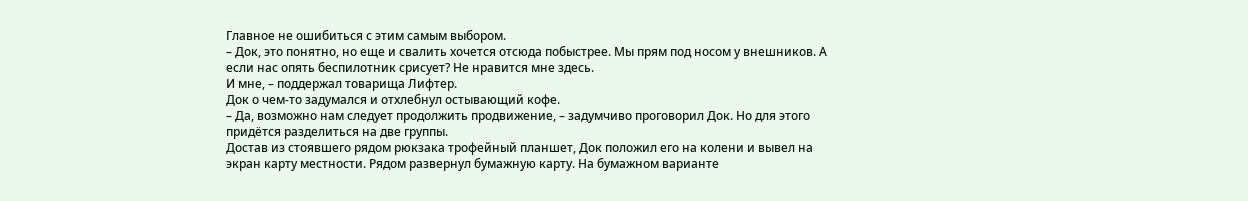Главное не ошибиться с этим самым выбором.
– Док, это понятно, но еще и свалить хочется отсюда побыстрее. Мы прям под носом у внешников. А если нас опять беспилотник срисует? Не нравится мне здесь.
И мне, – поддержал товарища Лифтер.
Док о чем-то задумался и отхлебнул остывающий кофе.
– Да, возможно нам следует продолжить продвижение, – задумчиво проговорил Док. Но для этого придётся разделиться на две группы.
Достав из стоявшего рядом рюкзака трофейный планшет, Док положил его на колени и вывел на экран карту местности. Рядом развернул бумажную карту. На бумажном варианте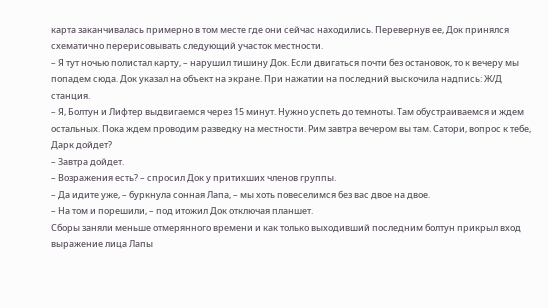карта заканчивалась примерно в том месте где они сейчас находились. Перевернув ее, Док принялся схематично перерисовывать следующий участок местности.
– Я тут ночью полистал карту, – нарушил тишину Док. Если двигаться почти без остановок, то к вечеру мы попадем сюда. Док указал на объект на экране. При нажатии на последний выскочила надпись: Ж/Д станция.
– Я, Болтун и Лифтер выдвигаемся через 15 минут. Нужно успеть до темноты. Там обустраиваемся и ждем остальных. Пока ждем проводим разведку на местности. Рим завтра вечером вы там. Сатори, вопрос к тебе, Дарк дойдет?
– Завтра дойдет.
– Возражения есть? – спросил Док у притихших членов группы.
– Да идите уже, – буркнула сонная Лапа, – мы хоть повеселимся без вас двое на двое.
– На том и порешили, – под итожил Док отключая планшет.
Сборы заняли меньше отмерянного времени и как только выходивший последним болтун прикрыл вход выражение лица Лапы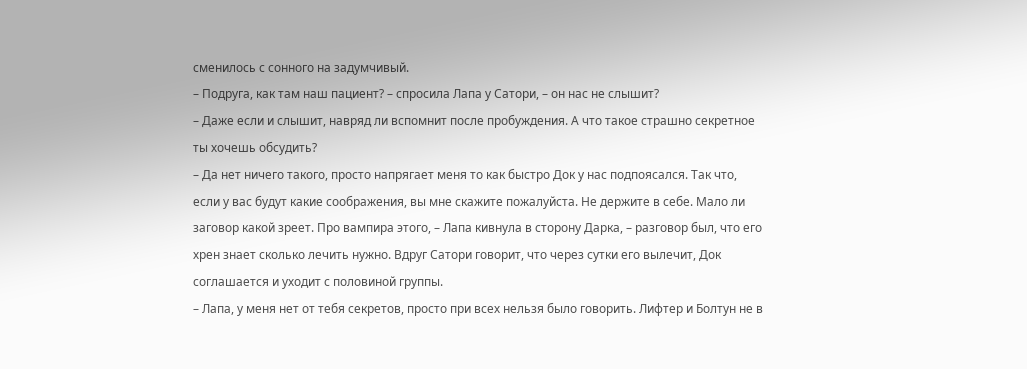сменилось с сонного на задумчивый.
– Подруга, как там наш пациент? – спросила Лапа у Сатори, – он нас не слышит?
– Даже если и слышит, навряд ли вспомнит после пробуждения. А что такое страшно секретное ты хочешь обсудить?
– Да нет ничего такого, просто напрягает меня то как быстро Док у нас подпоясался. Так что, если у вас будут какие соображения, вы мне скажите пожалуйста. Не держите в себе. Мало ли заговор какой зреет. Про вампира этого, – Лапа кивнула в сторону Дарка, – разговор был, что его хрен знает сколько лечить нужно. Вдруг Сатори говорит, что через сутки его вылечит, Док соглашается и уходит с половиной группы.
– Лапа, у меня нет от тебя секретов, просто при всех нельзя было говорить. Лифтер и Болтун не в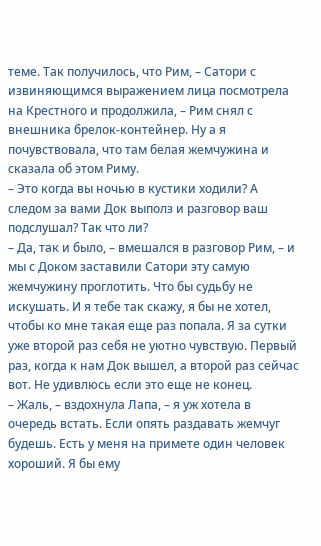теме. Так получилось, что Рим, – Сатори с извиняющимся выражением лица посмотрела на Крестного и продолжила, – Рим снял с внешника брелок-контейнер. Ну а я почувствовала, что там белая жемчужина и сказала об этом Риму.
– Это когда вы ночью в кустики ходили? А следом за вами Док выполз и разговор ваш подслушал? Так что ли?
– Да, так и было, – вмешался в разговор Рим, – и мы с Доком заставили Сатори эту самую жемчужину проглотить. Что бы судьбу не искушать. И я тебе так скажу, я бы не хотел, чтобы ко мне такая еще раз попала. Я за сутки уже второй раз себя не уютно чувствую. Первый раз, когда к нам Док вышел, а второй раз сейчас вот. Не удивлюсь если это еще не конец.
– Жаль, – вздохнула Лапа, – я уж хотела в очередь встать. Если опять раздавать жемчуг будешь. Есть у меня на примете один человек хороший. Я бы ему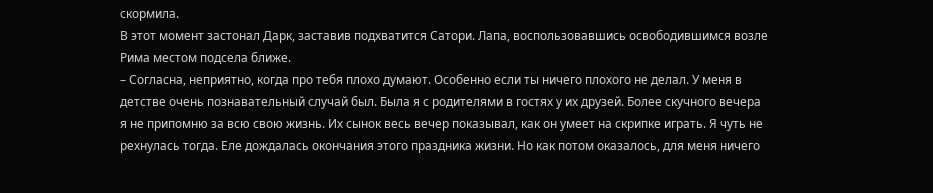скормила.
В этот момент застонал Дарк, заставив подхватится Сатори. Лапа, воспользовавшись освободившимся возле Рима местом подсела ближе.
– Согласна, неприятно, когда про тебя плохо думают. Особенно если ты ничего плохого не делал. У меня в детстве очень познавательный случай был. Была я с родителями в гостях у их друзей. Более скучного вечера я не припомню за всю свою жизнь. Их сынок весь вечер показывал, как он умеет на скрипке играть. Я чуть не рехнулась тогда. Еле дождалась окончания этого праздника жизни. Но как потом оказалось, для меня ничего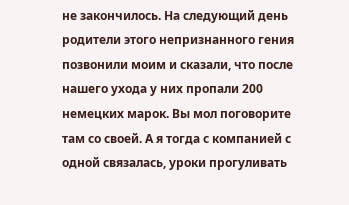не закончилось. На следующий день родители этого непризнанного гения позвонили моим и сказали, что после нашего ухода у них пропали 200 немецких марок. Вы мол поговорите там со своей. А я тогда с компанией с одной связалась, уроки прогуливать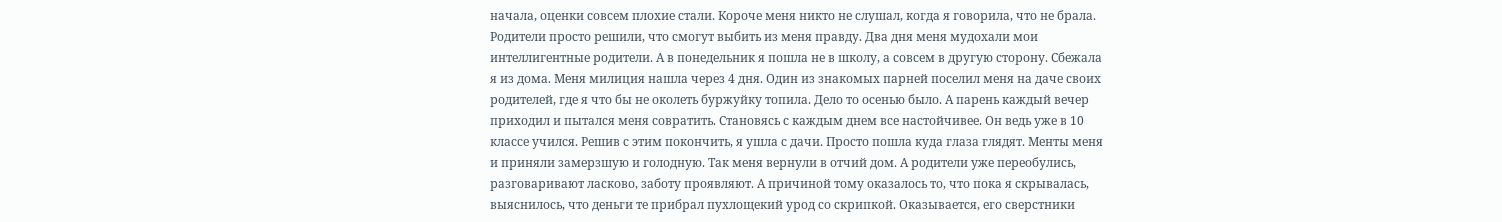начала, оценки совсем плохие стали. Короче меня никто не слушал, когда я говорила, что не брала. Родители просто решили, что смогут выбить из меня правду. Два дня меня мудохали мои интеллигентные родители. А в понедельник я пошла не в школу, а совсем в другую сторону. Сбежала я из дома. Меня милиция нашла через 4 дня. Один из знакомых парней поселил меня на даче своих родителей, где я что бы не околеть буржуйку топила. Дело то осенью было. А парень каждый вечер приходил и пытался меня совратить. Становясь с каждым днем все настойчивее. Он ведь уже в 10 классе учился. Решив с этим покончить, я ушла с дачи. Просто пошла куда глаза глядят. Менты меня и приняли замерзшую и голодную. Так меня вернули в отчий дом. А родители уже переобулись, разговаривают ласково, заботу проявляют. А причиной тому оказалось то, что пока я скрывалась, выяснилось, что деньги те прибрал пухлощекий урод со скрипкой. Оказывается, его сверстники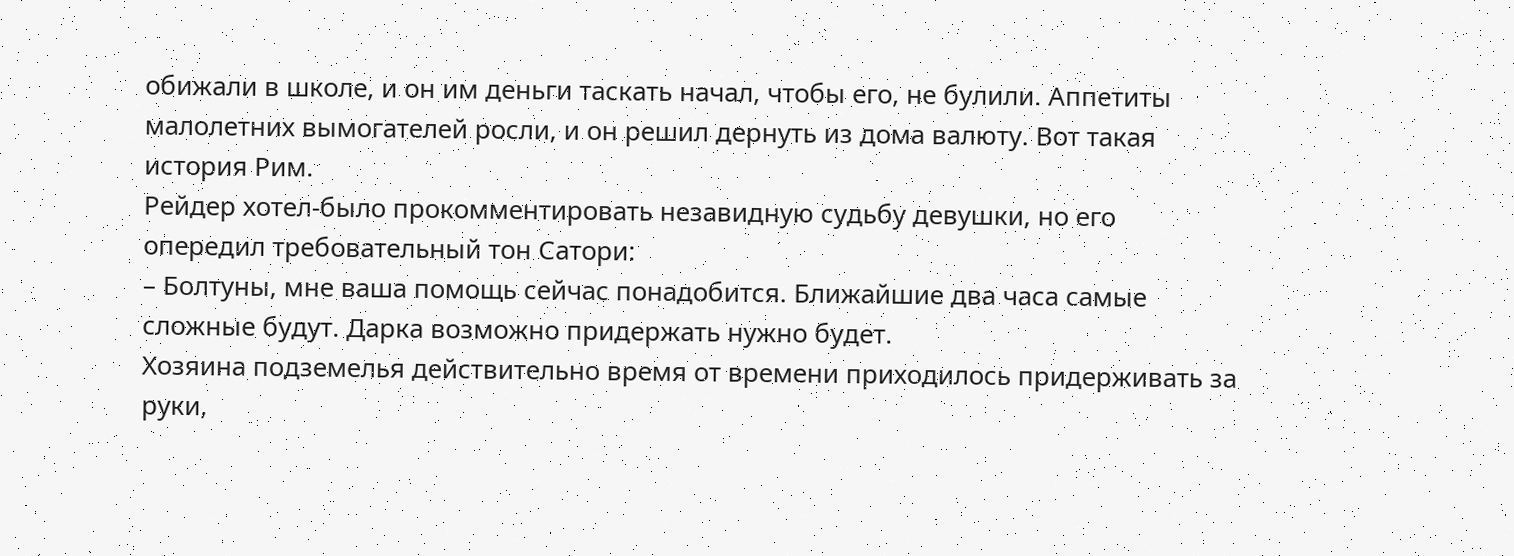обижали в школе, и он им деньги таскать начал, чтобы его, не булили. Аппетиты малолетних вымогателей росли, и он решил дернуть из дома валюту. Вот такая история Рим.
Рейдер хотел-было прокомментировать незавидную судьбу девушки, но его опередил требовательный тон Сатори:
– Болтуны, мне ваша помощь сейчас понадобится. Ближайшие два часа самые сложные будут. Дарка возможно придержать нужно будет.
Хозяина подземелья действительно время от времени приходилось придерживать за руки,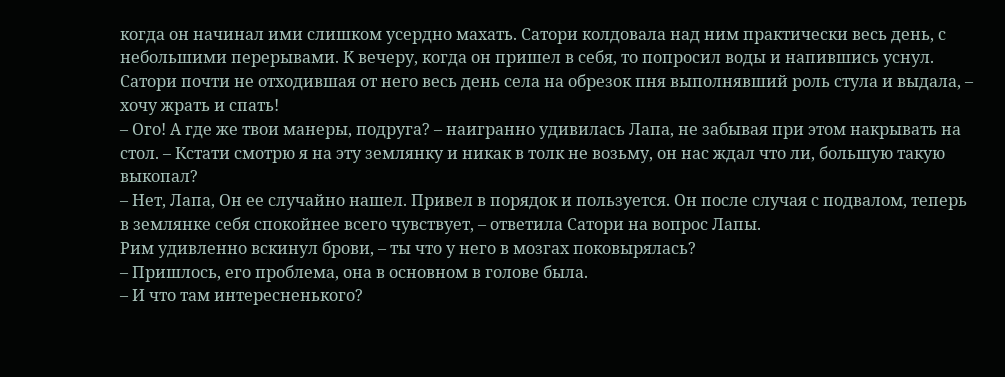когда он начинал ими слишком усердно махать. Сатори колдовала над ним практически весь день, с небольшими перерывами. К вечеру, когда он пришел в себя, то попросил воды и напившись уснул. Сатори почти не отходившая от него весь день села на обрезок пня выполнявший роль стула и выдала, – хочу жрать и спать!
– Ого! А где же твои манеры, подруга? – наигранно удивилась Лапа, не забывая при этом накрывать на стол. – Кстати смотрю я на эту землянку и никак в толк не возьму, он нас ждал что ли, большую такую выкопал?
– Нет, Лапа, Он ее случайно нашел. Привел в порядок и пользуется. Он после случая с подвалом, теперь в землянке себя спокойнее всего чувствует, – ответила Сатори на вопрос Лапы.
Рим удивленно вскинул брови, – ты что у него в мозгах поковырялась?
– Пришлось, его проблема, она в основном в голове была.
– И что там интересненького?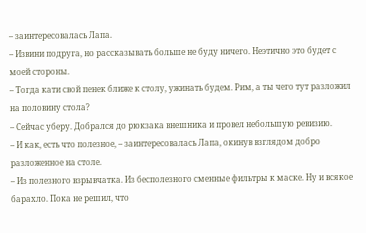– заинтересовалась Лапа.
– Извини подруга, но рассказывать больше не буду ничего. Неэтично это будет с моей стороны.
– Тогда кати свой пенек ближе к столу, ужинать будем. Рим, а ты чего тут разложил на половину стола?
– Сейчас уберу. Добрался до рюкзака внешника и провел небольшую ревизию.
– И как, есть что полезное, – заинтересовалась Лапа, окинув взглядом добро разложенное на столе.
– Из полезного взрывчатка. Из бесполезного сменные фильтры к маске. Ну и всякое барахло. Пока не решил, что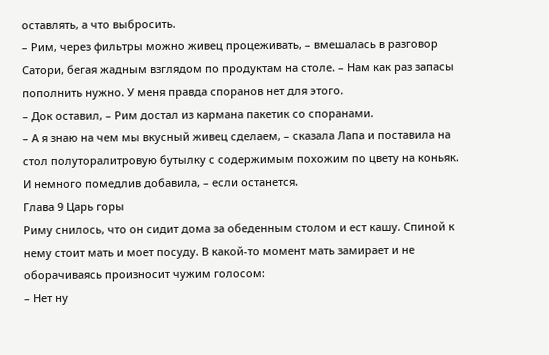оставлять, а что выбросить.
– Рим, через фильтры можно живец процеживать, – вмешалась в разговор Сатори, бегая жадным взглядом по продуктам на столе. – Нам как раз запасы пополнить нужно. У меня правда споранов нет для этого.
– Док оставил, – Рим достал из кармана пакетик со споранами.
– А я знаю на чем мы вкусный живец сделаем, – сказала Лапа и поставила на стол полуторалитровую бутылку с содержимым похожим по цвету на коньяк. И немного помедлив добавила, – если останется.
Глава 9 Царь горы
Риму снилось, что он сидит дома за обеденным столом и ест кашу. Спиной к нему стоит мать и моет посуду. В какой-то момент мать замирает и не оборачиваясь произносит чужим голосом:
– Нет ну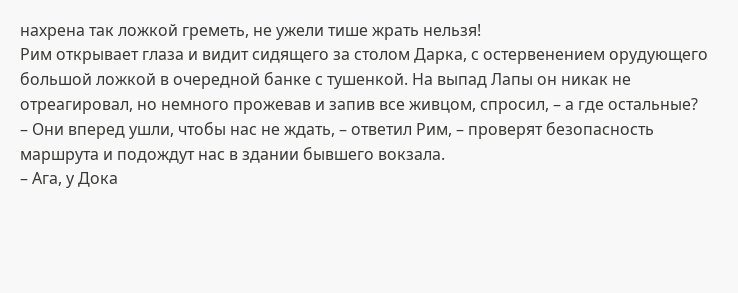нахрена так ложкой греметь, не ужели тише жрать нельзя!
Рим открывает глаза и видит сидящего за столом Дарка, с остервенением орудующего большой ложкой в очередной банке с тушенкой. На выпад Лапы он никак не отреагировал, но немного прожевав и запив все живцом, спросил, – а где остальные?
– Они вперед ушли, чтобы нас не ждать, – ответил Рим, – проверят безопасность маршрута и подождут нас в здании бывшего вокзала.
– Ага, у Дока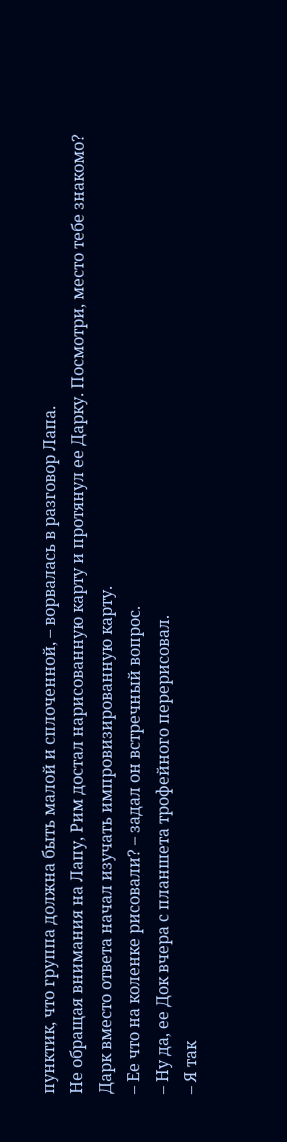пунктик, что группа должна быть малой и сплоченной, – ворвалась в разговор Лапа.
Не обращая внимания на Лапу, Рим достал нарисованную карту и протянул ее Дарку. Посмотри, место тебе знакомо?
Дарк вместо ответа начал изучать импровизированную карту.
– Ее что на коленке рисовали? – задал он встречный вопрос.
– Ну да, ее Док вчера с планшета трофейного перерисовал.
– Я так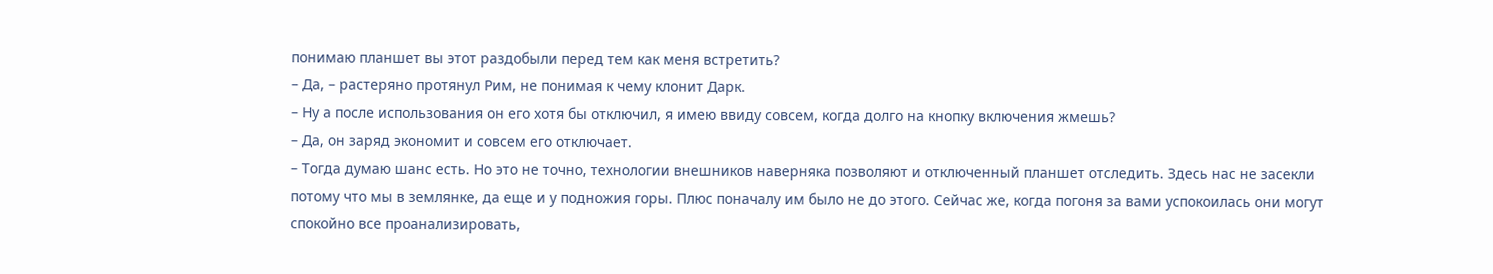понимаю планшет вы этот раздобыли перед тем как меня встретить?
– Да, – растеряно протянул Рим, не понимая к чему клонит Дарк.
– Ну а после использования он его хотя бы отключил, я имею ввиду совсем, когда долго на кнопку включения жмешь?
– Да, он заряд экономит и совсем его отключает.
– Тогда думаю шанс есть. Но это не точно, технологии внешников наверняка позволяют и отключенный планшет отследить. Здесь нас не засекли потому что мы в землянке, да еще и у подножия горы. Плюс поначалу им было не до этого. Сейчас же, когда погоня за вами успокоилась они могут спокойно все проанализировать,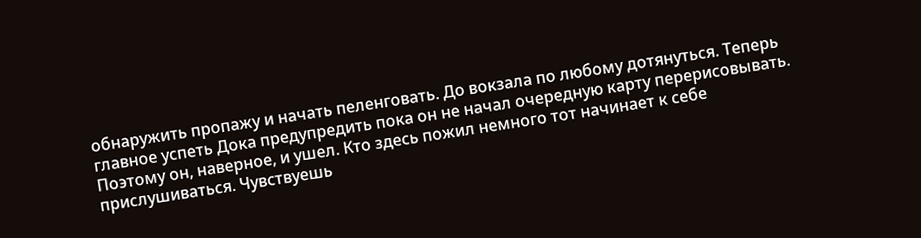обнаружить пропажу и начать пеленговать. До вокзала по любому дотянуться. Теперь главное успеть Дока предупредить пока он не начал очередную карту перерисовывать. Поэтому он, наверное, и ушел. Кто здесь пожил немного тот начинает к себе прислушиваться. Чувствуешь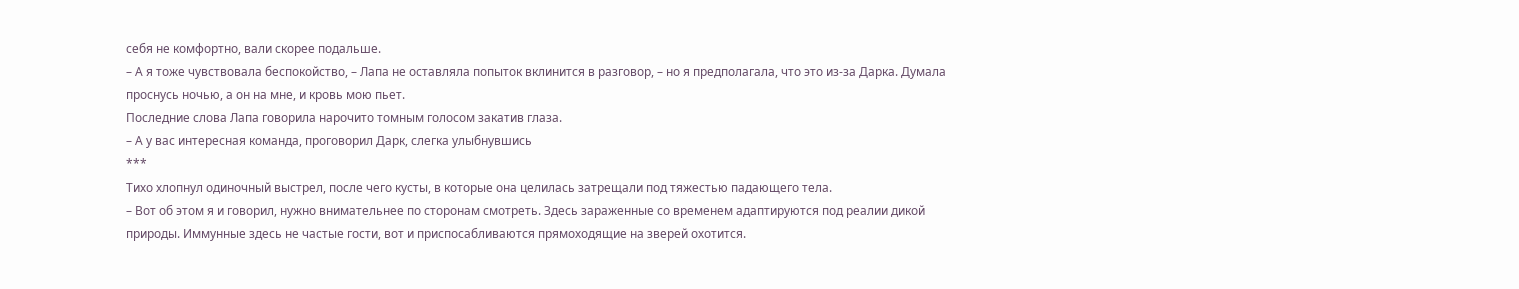себя не комфортно, вали скорее подальше.
– А я тоже чувствовала беспокойство, – Лапа не оставляла попыток вклинится в разговор, – но я предполагала, что это из-за Дарка. Думала проснусь ночью, а он на мне, и кровь мою пьет.
Последние слова Лапа говорила нарочито томным голосом закатив глаза.
– А у вас интересная команда, проговорил Дарк, слегка улыбнувшись
***
Тихо хлопнул одиночный выстрел, после чего кусты, в которые она целилась затрещали под тяжестью падающего тела.
– Вот об этом я и говорил, нужно внимательнее по сторонам смотреть. Здесь зараженные со временем адаптируются под реалии дикой природы. Иммунные здесь не частые гости, вот и приспосабливаются прямоходящие на зверей охотится.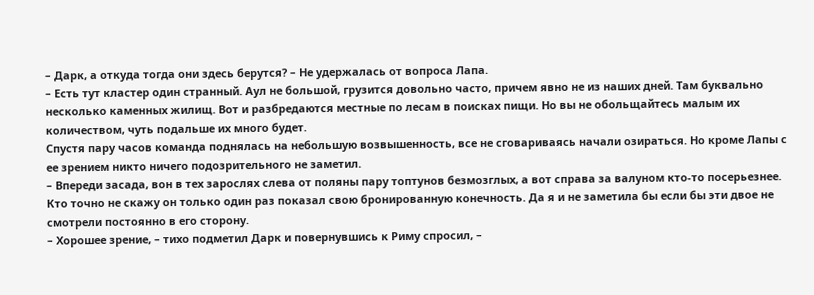– Дарк, а откуда тогда они здесь берутся? – Не удержалась от вопроса Лапа.
– Есть тут кластер один странный. Аул не большой, грузится довольно часто, причем явно не из наших дней. Там буквально несколько каменных жилищ. Вот и разбредаются местные по лесам в поисках пищи. Но вы не обольщайтесь малым их количеством, чуть подальше их много будет.
Спустя пару часов команда поднялась на небольшую возвышенность, все не сговариваясь начали озираться. Но кроме Лапы с ее зрением никто ничего подозрительного не заметил.
– Впереди засада, вон в тех зарослях слева от поляны пару топтунов безмозглых, а вот справа за валуном кто-то посерьезнее. Кто точно не скажу он только один раз показал свою бронированную конечность. Да я и не заметила бы если бы эти двое не смотрели постоянно в его сторону.
– Хорошее зрение, – тихо подметил Дарк и повернувшись к Риму спросил, –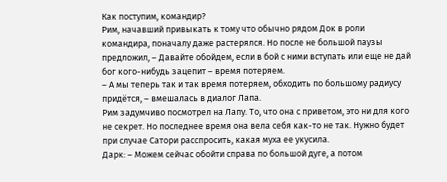Как поступим, командир?
Рим, начавший привыкать к тому что обычно рядом Док в роли командира, поначалу даже растерялся. Но после не большой паузы предложил, – Давайте обойдем, если в бой с ними вступать или еще не дай бог кого-нибудь зацепит – время потеряем.
– А мы теперь так и так время потеряем, обходить по большому радиусу придётся, – вмешалась в диалог Лапа.
Рим задумчиво посмотрел на Лапу. То, что она с приветом, это ни для кого не секрет. Но последнее время она вела себя как-то не так. Нужно будет при случае Сатори расспросить, какая муха ее укусила.
Дарк: – Можем сейчас обойти справа по большой дуге, а потом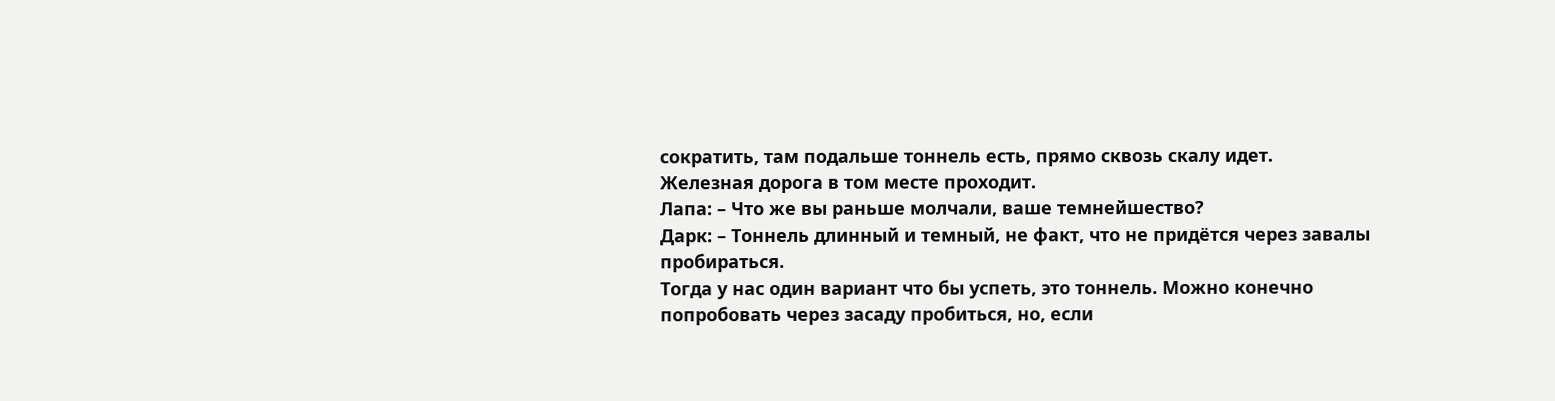сократить, там подальше тоннель есть, прямо сквозь скалу идет. Железная дорога в том месте проходит.
Лапа: – Что же вы раньше молчали, ваше темнейшество?
Дарк: – Тоннель длинный и темный, не факт, что не придётся через завалы пробираться.
Тогда у нас один вариант что бы успеть, это тоннель. Можно конечно попробовать через засаду пробиться, но, если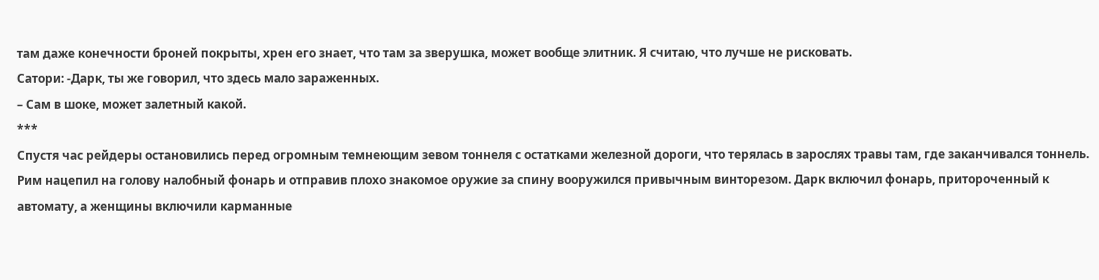там даже конечности броней покрыты, хрен его знает, что там за зверушка, может вообще элитник. Я считаю, что лучше не рисковать.
Сатори: -Дарк, ты же говорил, что здесь мало зараженных.
– Сам в шоке, может залетный какой.
***
Спустя час рейдеры остановились перед огромным темнеющим зевом тоннеля с остатками железной дороги, что терялась в зарослях травы там, где заканчивался тоннель. Рим нацепил на голову налобный фонарь и отправив плохо знакомое оружие за спину вооружился привычным винторезом. Дарк включил фонарь, притороченный к автомату, а женщины включили карманные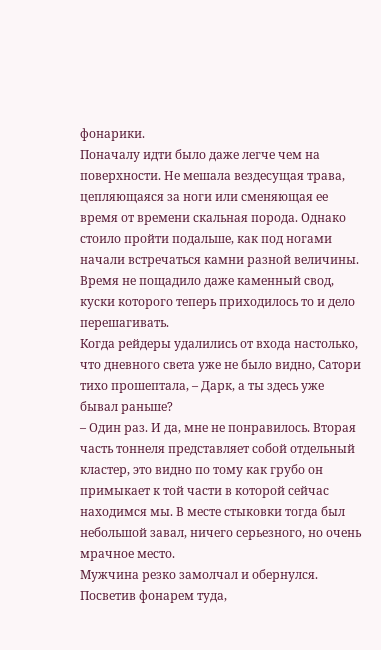фонарики.
Поначалу идти было даже легче чем на поверхности. Не мешала вездесущая трава, цепляющаяся за ноги или сменяющая ее время от времени скальная порода. Однако стоило пройти подальше, как под ногами начали встречаться камни разной величины. Время не пощадило даже каменный свод, куски которого теперь приходилось то и дело перешагивать.
Когда рейдеры удалились от входа настолько, что дневного света уже не было видно, Сатори тихо прошептала, – Дарк, а ты здесь уже бывал раньше?
– Один раз. И да, мне не понравилось. Вторая часть тоннеля представляет собой отдельный кластер, это видно по тому как грубо он примыкает к той части в которой сейчас находимся мы. В месте стыковки тогда был небольшой завал, ничего серьезного, но очень мрачное место.
Мужчина резко замолчал и обернулся. Посветив фонарем туда,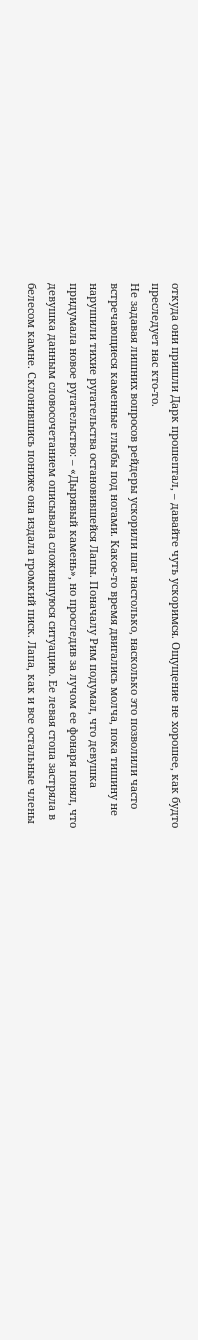откуда они пришли Дарк прошептал, – давайте чуть ускоримся. Ощущение не хорошее, как будто преследует нас кто-то.
Не задавая лишних вопросов рейдеры ускорили шаг настолько, насколько это позволили часто встречающиеся каменные глыбы под ногами. Какое-то время двигались молча, пока тишину не нарушили тихие ругательства остановившейся Лапы. Поначалу Рим подумал, что девушка придумала новое ругательство: – «Дырявый камень», но проследив за лучом ее фонаря понял, что девушка данным словосочетанием описывала сложившуюся ситуацию. Ее левая стопа застряла в белесом камне. Склонившись пониже она издала громкий писк. Лапа, как и все остальные члены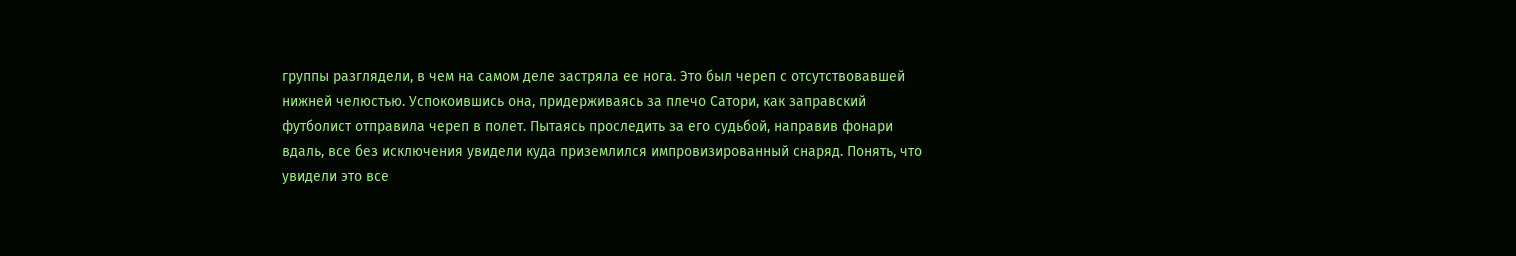группы разглядели, в чем на самом деле застряла ее нога. Это был череп с отсутствовавшей нижней челюстью. Успокоившись она, придерживаясь за плечо Сатори, как заправский футболист отправила череп в полет. Пытаясь проследить за его судьбой, направив фонари вдаль, все без исключения увидели куда приземлился импровизированный снаряд. Понять, что увидели это все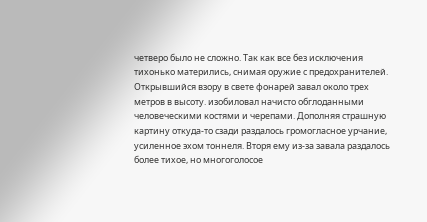четверо было не сложно. Так как все без исключения тихонько матерились, снимая оружие с предохранителей. Открывшийся взору в свете фонарей завал около трех метров в высоту. изобиловал начисто обглоданными человеческими костями и черепами. Дополняя страшную картину откуда-то сзади раздалось громогласное урчание, усиленное эхом тоннеля. Вторя ему из-за завала раздалось более тихое, но многоголосое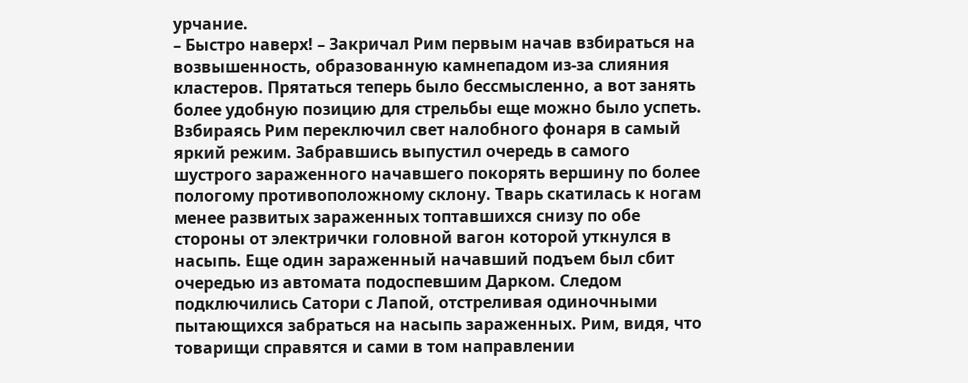урчание.
– Быстро наверх! – Закричал Рим первым начав взбираться на возвышенность, образованную камнепадом из-за слияния кластеров. Прятаться теперь было бессмысленно, а вот занять более удобную позицию для стрельбы еще можно было успеть. Взбираясь Рим переключил свет налобного фонаря в самый яркий режим. Забравшись выпустил очередь в самого шустрого зараженного начавшего покорять вершину по более пологому противоположному склону. Тварь скатилась к ногам менее развитых зараженных топтавшихся снизу по обе стороны от электрички головной вагон которой уткнулся в насыпь. Еще один зараженный начавший подъем был сбит очередью из автомата подоспевшим Дарком. Следом подключились Сатори с Лапой, отстреливая одиночными пытающихся забраться на насыпь зараженных. Рим, видя, что товарищи справятся и сами в том направлении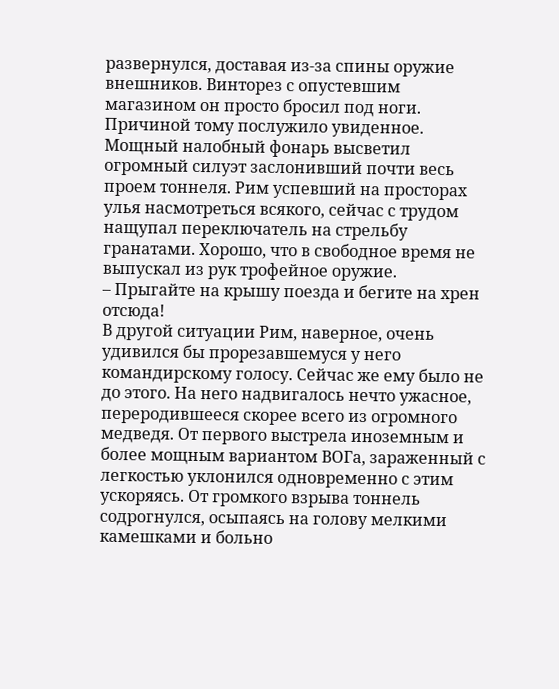развернулся, доставая из-за спины оружие внешников. Винторез с опустевшим магазином он просто бросил под ноги. Причиной тому послужило увиденное. Мощный налобный фонарь высветил огромный силуэт заслонивший почти весь проем тоннеля. Рим успевший на просторах улья насмотреться всякого, сейчас с трудом нащупал переключатель на стрельбу гранатами. Хорошо, что в свободное время не выпускал из рук трофейное оружие.
– Прыгайте на крышу поезда и бегите на хрен отсюда!
В другой ситуации Рим, наверное, очень удивился бы прорезавшемуся у него командирскому голосу. Сейчас же ему было не до этого. На него надвигалось нечто ужасное, переродившееся скорее всего из огромного медведя. От первого выстрела иноземным и более мощным вариантом ВОГа, зараженный с легкостью уклонился одновременно с этим ускоряясь. От громкого взрыва тоннель содрогнулся, осыпаясь на голову мелкими камешками и больно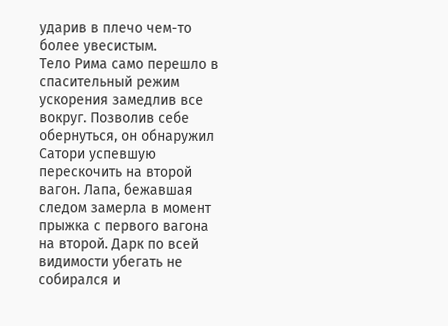ударив в плечо чем-то более увесистым.
Тело Рима само перешло в спасительный режим ускорения замедлив все вокруг. Позволив себе обернуться, он обнаружил Сатори успевшую перескочить на второй вагон. Лапа, бежавшая следом замерла в момент прыжка с первого вагона на второй. Дарк по всей видимости убегать не собирался и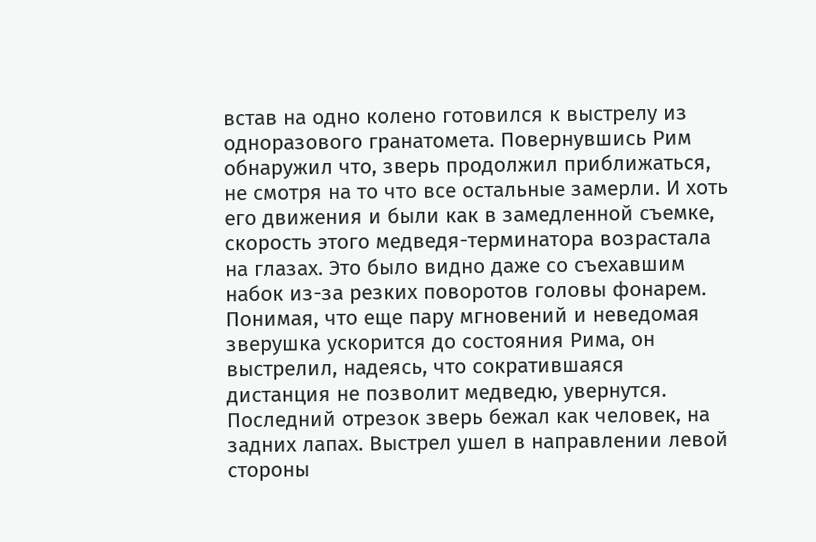встав на одно колено готовился к выстрелу из одноразового гранатомета. Повернувшись Рим обнаружил что, зверь продолжил приближаться, не смотря на то что все остальные замерли. И хоть его движения и были как в замедленной съемке, скорость этого медведя-терминатора возрастала на глазах. Это было видно даже со съехавшим набок из-за резких поворотов головы фонарем. Понимая, что еще пару мгновений и неведомая зверушка ускорится до состояния Рима, он выстрелил, надеясь, что сократившаяся дистанция не позволит медведю, увернутся. Последний отрезок зверь бежал как человек, на задних лапах. Выстрел ушел в направлении левой стороны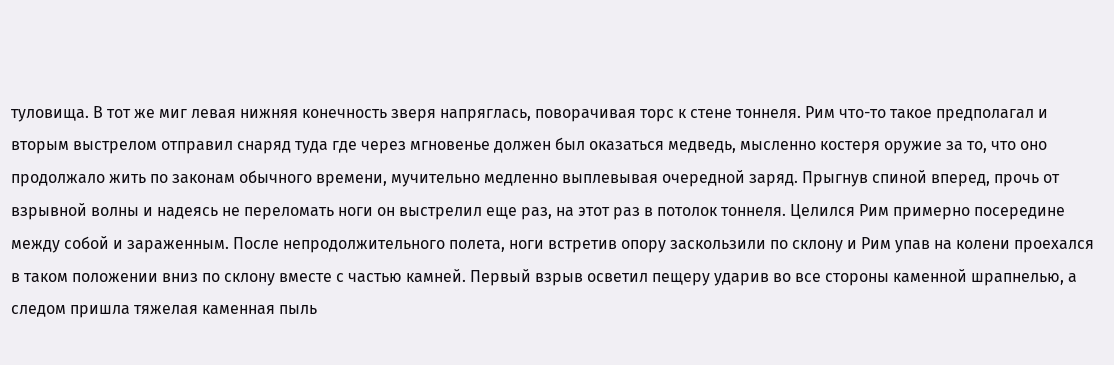туловища. В тот же миг левая нижняя конечность зверя напряглась, поворачивая торс к стене тоннеля. Рим что-то такое предполагал и вторым выстрелом отправил снаряд туда где через мгновенье должен был оказаться медведь, мысленно костеря оружие за то, что оно продолжало жить по законам обычного времени, мучительно медленно выплевывая очередной заряд. Прыгнув спиной вперед, прочь от взрывной волны и надеясь не переломать ноги он выстрелил еще раз, на этот раз в потолок тоннеля. Целился Рим примерно посередине между собой и зараженным. После непродолжительного полета, ноги встретив опору заскользили по склону и Рим упав на колени проехался в таком положении вниз по склону вместе с частью камней. Первый взрыв осветил пещеру ударив во все стороны каменной шрапнелью, а следом пришла тяжелая каменная пыль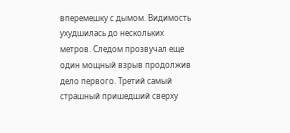вперемешку с дымом. Видимость ухудшилась до нескольких метров. Следом прозвучал еще один мощный взрыв продолжив дело первого. Третий самый страшный пришедший сверху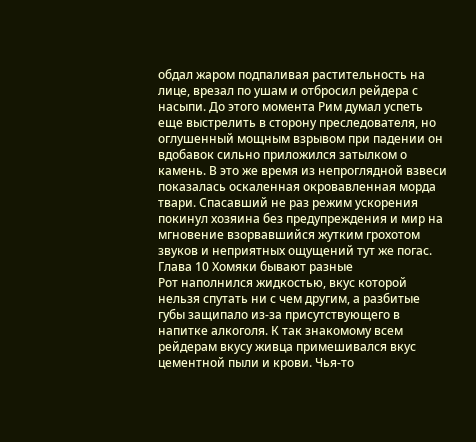обдал жаром подпаливая растительность на лице, врезал по ушам и отбросил рейдера с насыпи. До этого момента Рим думал успеть еще выстрелить в сторону преследователя, но оглушенный мощным взрывом при падении он вдобавок сильно приложился затылком о камень. В это же время из непроглядной взвеси показалась оскаленная окровавленная морда твари. Спасавший не раз режим ускорения покинул хозяина без предупреждения и мир на мгновение взорвавшийся жутким грохотом звуков и неприятных ощущений тут же погас.
Глава 10 Хомяки бывают разные
Рот наполнился жидкостью, вкус которой нельзя спутать ни с чем другим, а разбитые губы защипало из-за присутствующего в напитке алкоголя. К так знакомому всем рейдерам вкусу живца примешивался вкус цементной пыли и крови. Чья-то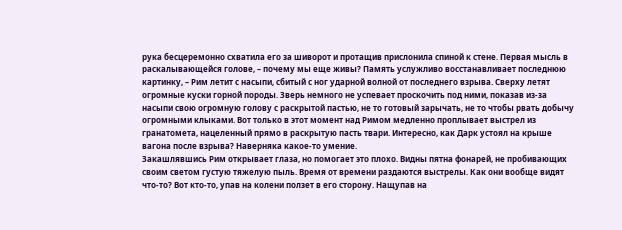рука бесцеремонно схватила его за шиворот и протащив прислонила спиной к стене. Первая мысль в раскалывающейся голове, – почему мы еще живы? Память услужливо восстанавливает последнюю картинку, – Рим летит с насыпи, сбитый с ног ударной волной от последнего взрыва. Сверху летят огромные куски горной породы. Зверь немного не успевает проскочить под ними, показав из-за насыпи свою огромную голову с раскрытой пастью, не то готовый зарычать, не то чтобы рвать добычу огромными клыками. Вот только в этот момент над Римом медленно проплывает выстрел из гранатомета, нацеленный прямо в раскрытую пасть твари. Интересно, как Дарк устоял на крыше вагона после взрыва? Наверняка какое-то умение.
Закашлявшись Рим открывает глаза, но помогает это плохо. Видны пятна фонарей, не пробивающих своим светом густую тяжелую пыль. Время от времени раздаются выстрелы. Как они вообще видят что-то? Вот кто-то, упав на колени ползет в его сторону. Нащупав на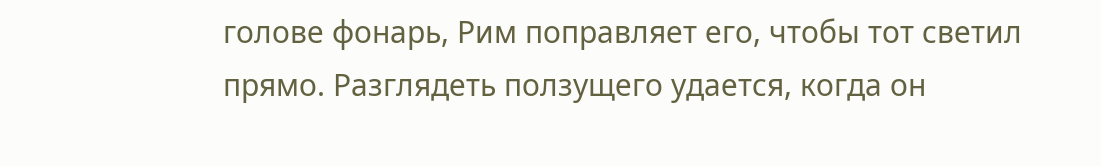голове фонарь, Рим поправляет его, чтобы тот светил прямо. Разглядеть ползущего удается, когда он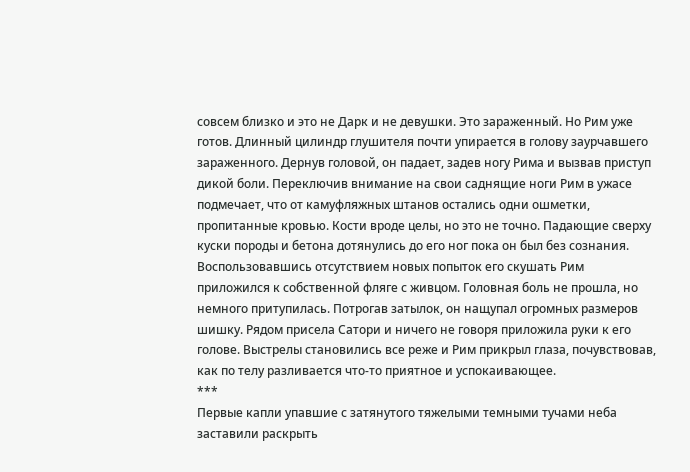совсем близко и это не Дарк и не девушки. Это зараженный. Но Рим уже готов. Длинный цилиндр глушителя почти упирается в голову заурчавшего зараженного. Дернув головой, он падает, задев ногу Рима и вызвав приступ дикой боли. Переключив внимание на свои саднящие ноги Рим в ужасе подмечает, что от камуфляжных штанов остались одни ошметки, пропитанные кровью. Кости вроде целы, но это не точно. Падающие сверху куски породы и бетона дотянулись до его ног пока он был без сознания. Воспользовавшись отсутствием новых попыток его скушать Рим приложился к собственной фляге с живцом. Головная боль не прошла, но немного притупилась. Потрогав затылок, он нащупал огромных размеров шишку. Рядом присела Сатори и ничего не говоря приложила руки к его голове. Выстрелы становились все реже и Рим прикрыл глаза, почувствовав, как по телу разливается что-то приятное и успокаивающее.
***
Первые капли упавшие с затянутого тяжелыми темными тучами неба заставили раскрыть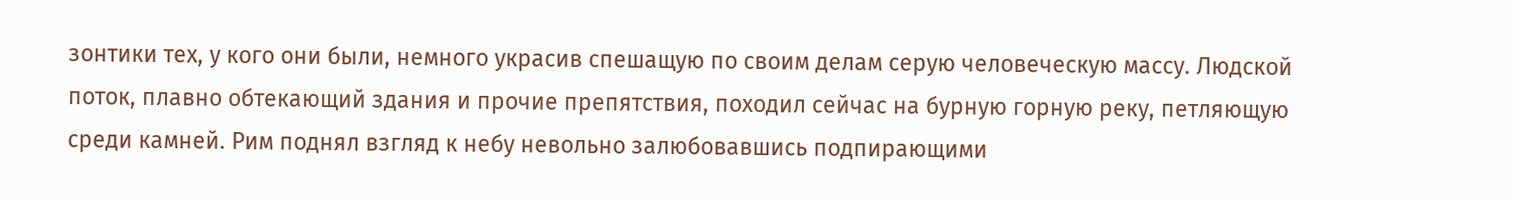зонтики тех, у кого они были, немного украсив спешащую по своим делам серую человеческую массу. Людской поток, плавно обтекающий здания и прочие препятствия, походил сейчас на бурную горную реку, петляющую среди камней. Рим поднял взгляд к небу невольно залюбовавшись подпирающими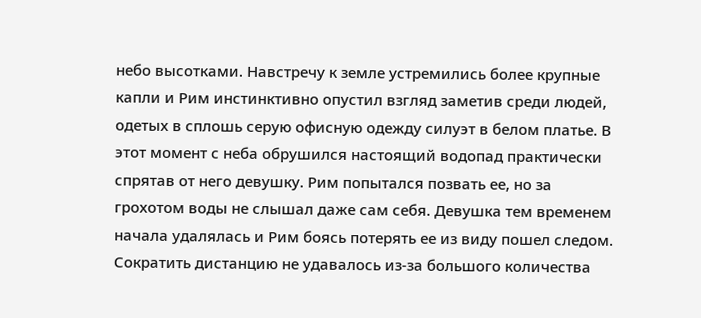небо высотками. Навстречу к земле устремились более крупные капли и Рим инстинктивно опустил взгляд заметив среди людей, одетых в сплошь серую офисную одежду силуэт в белом платье. В этот момент с неба обрушился настоящий водопад практически спрятав от него девушку. Рим попытался позвать ее, но за грохотом воды не слышал даже сам себя. Девушка тем временем начала удалялась и Рим боясь потерять ее из виду пошел следом. Сократить дистанцию не удавалось из-за большого количества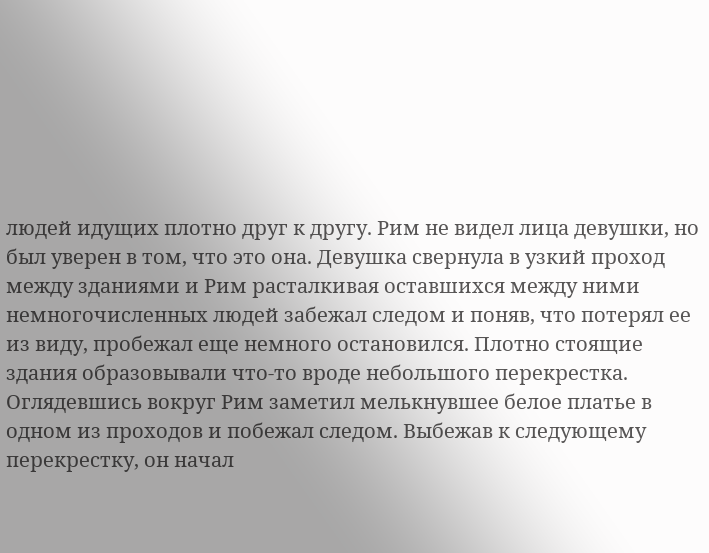людей идущих плотно друг к другу. Рим не видел лица девушки, но был уверен в том, что это она. Девушка свернула в узкий проход между зданиями и Рим расталкивая оставшихся между ними немногочисленных людей забежал следом и поняв, что потерял ее из виду, пробежал еще немного остановился. Плотно стоящие здания образовывали что-то вроде небольшого перекрестка. Оглядевшись вокруг Рим заметил мелькнувшее белое платье в одном из проходов и побежал следом. Выбежав к следующему перекрестку, он начал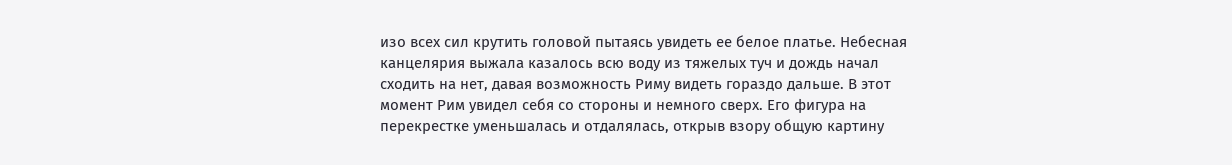изо всех сил крутить головой пытаясь увидеть ее белое платье. Небесная канцелярия выжала казалось всю воду из тяжелых туч и дождь начал сходить на нет, давая возможность Риму видеть гораздо дальше. В этот момент Рим увидел себя со стороны и немного сверх. Его фигура на перекрестке уменьшалась и отдалялась, открыв взору общую картину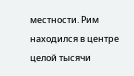местности. Рим находился в центре целой тысячи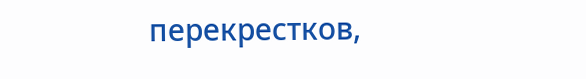перекрестков,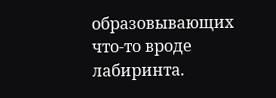образовывающих что-то вроде лабиринта.